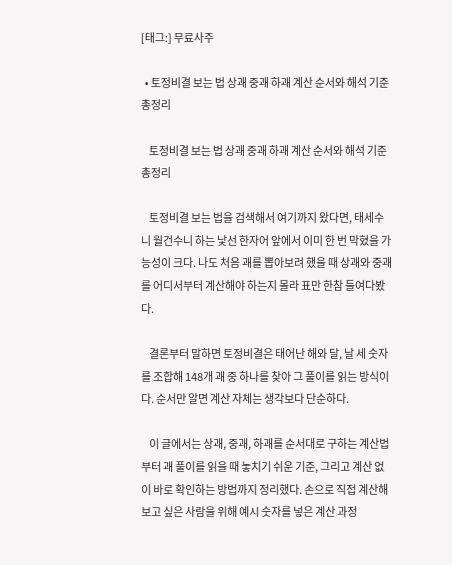[태그:] 무료사주

  • 토정비결 보는 법 상괘 중괘 하괘 계산 순서와 해석 기준 총정리

    토정비결 보는 법 상괘 중괘 하괘 계산 순서와 해석 기준 총정리

    토정비결 보는 법을 검색해서 여기까지 왔다면, 태세수니 월건수니 하는 낯선 한자어 앞에서 이미 한 번 막혔을 가능성이 크다. 나도 처음 괘를 뽑아보려 했을 때 상괘와 중괘를 어디서부터 계산해야 하는지 몰라 표만 한참 들여다봤다.

    결론부터 말하면 토정비결은 태어난 해와 달, 날 세 숫자를 조합해 148개 괘 중 하나를 찾아 그 풀이를 읽는 방식이다. 순서만 알면 계산 자체는 생각보다 단순하다.

    이 글에서는 상괘, 중괘, 하괘를 순서대로 구하는 계산법부터 괘 풀이를 읽을 때 놓치기 쉬운 기준, 그리고 계산 없이 바로 확인하는 방법까지 정리했다. 손으로 직접 계산해보고 싶은 사람을 위해 예시 숫자를 넣은 계산 과정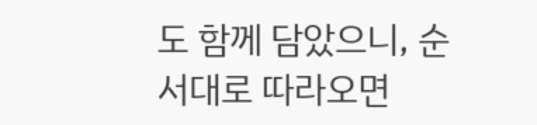도 함께 담았으니, 순서대로 따라오면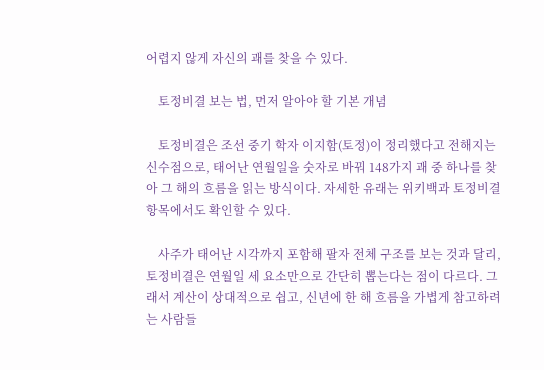어렵지 않게 자신의 괘를 찾을 수 있다.

    토정비결 보는 법, 먼저 알아야 할 기본 개념

    토정비결은 조선 중기 학자 이지함(토정)이 정리했다고 전해지는 신수점으로, 태어난 연월일을 숫자로 바꿔 148가지 괘 중 하나를 찾아 그 해의 흐름을 읽는 방식이다. 자세한 유래는 위키백과 토정비결 항목에서도 확인할 수 있다.

    사주가 태어난 시각까지 포함해 팔자 전체 구조를 보는 것과 달리, 토정비결은 연월일 세 요소만으로 간단히 뽑는다는 점이 다르다. 그래서 계산이 상대적으로 쉽고, 신년에 한 해 흐름을 가볍게 참고하려는 사람들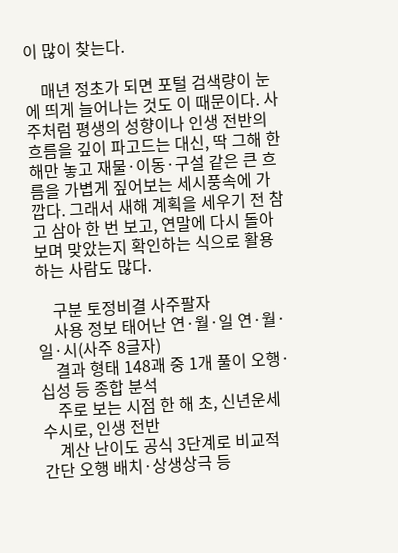이 많이 찾는다.

    매년 정초가 되면 포털 검색량이 눈에 띄게 늘어나는 것도 이 때문이다. 사주처럼 평생의 성향이나 인생 전반의 흐름을 깊이 파고드는 대신, 딱 그해 한 해만 놓고 재물·이동·구설 같은 큰 흐름을 가볍게 짚어보는 세시풍속에 가깝다. 그래서 새해 계획을 세우기 전 참고 삼아 한 번 보고, 연말에 다시 돌아보며 맞았는지 확인하는 식으로 활용하는 사람도 많다.

    구분 토정비결 사주팔자
    사용 정보 태어난 연·월·일 연·월·일·시(사주 8글자)
    결과 형태 148괘 중 1개 풀이 오행·십성 등 종합 분석
    주로 보는 시점 한 해 초, 신년운세 수시로, 인생 전반
    계산 난이도 공식 3단계로 비교적 간단 오행 배치·상생상극 등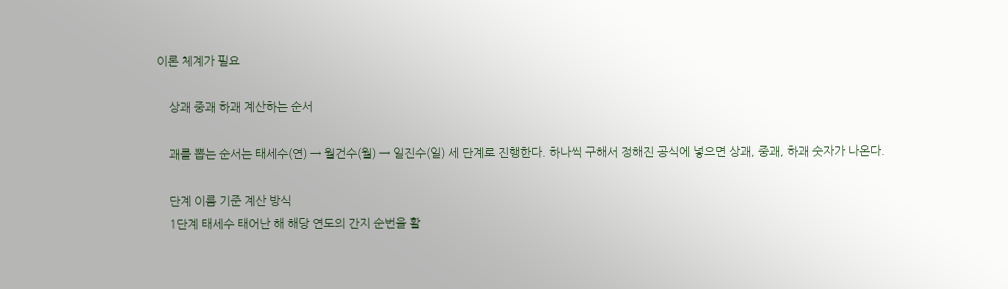이론 체계가 필요

    상괘 중괘 하괘 계산하는 순서

    괘를 뽑는 순서는 태세수(연) → 월건수(월) → 일진수(일) 세 단계로 진행한다. 하나씩 구해서 정해진 공식에 넣으면 상괘, 중괘, 하괘 숫자가 나온다.

    단계 이름 기준 계산 방식
    1단계 태세수 태어난 해 해당 연도의 간지 순번을 활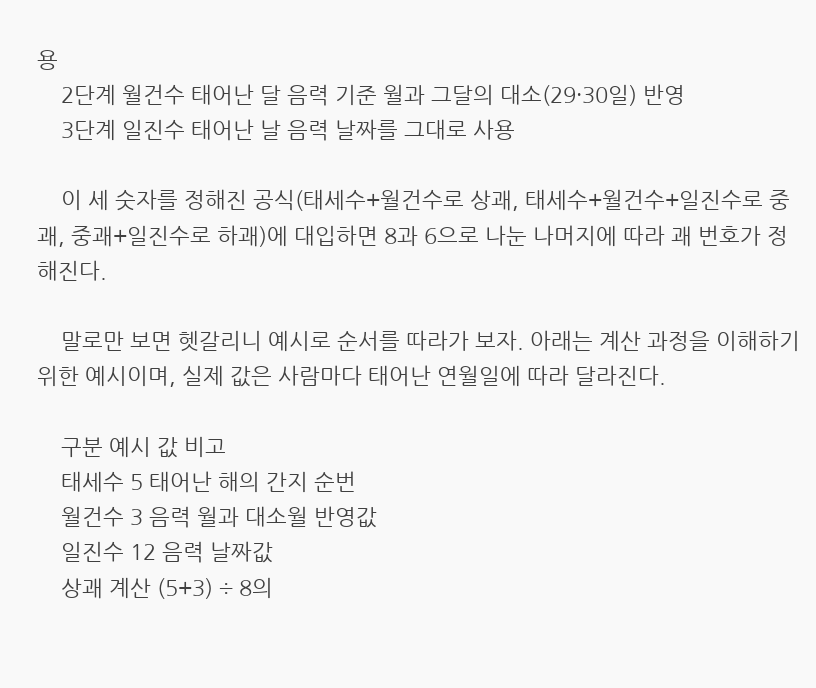용
    2단계 월건수 태어난 달 음력 기준 월과 그달의 대소(29·30일) 반영
    3단계 일진수 태어난 날 음력 날짜를 그대로 사용

    이 세 숫자를 정해진 공식(태세수+월건수로 상괘, 태세수+월건수+일진수로 중괘, 중괘+일진수로 하괘)에 대입하면 8과 6으로 나눈 나머지에 따라 괘 번호가 정해진다.

    말로만 보면 헷갈리니 예시로 순서를 따라가 보자. 아래는 계산 과정을 이해하기 위한 예시이며, 실제 값은 사람마다 태어난 연월일에 따라 달라진다.

    구분 예시 값 비고
    태세수 5 태어난 해의 간지 순번
    월건수 3 음력 월과 대소월 반영값
    일진수 12 음력 날짜값
    상괘 계산 (5+3) ÷ 8의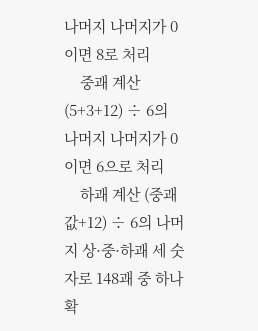나머지 나머지가 0이면 8로 처리
    중괘 계산 (5+3+12) ÷ 6의 나머지 나머지가 0이면 6으로 처리
    하괘 계산 (중괘값+12) ÷ 6의 나머지 상·중·하괘 세 숫자로 148괘 중 하나 확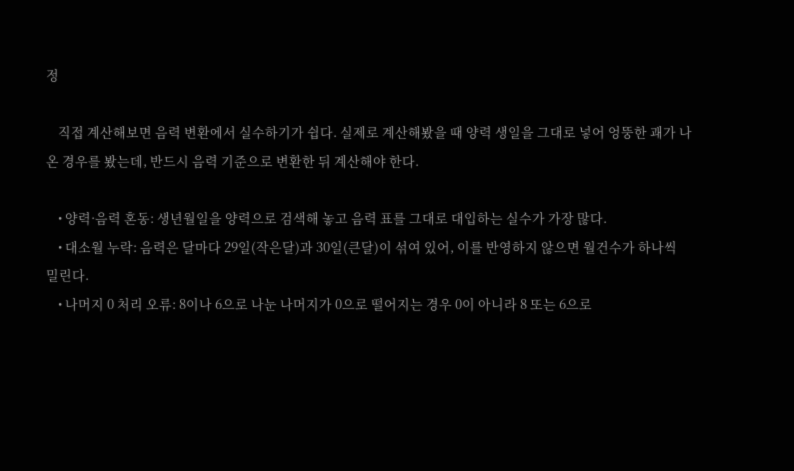정

    직접 계산해보면 음력 변환에서 실수하기가 쉽다. 실제로 계산해봤을 때 양력 생일을 그대로 넣어 엉뚱한 괘가 나온 경우를 봤는데, 반드시 음력 기준으로 변환한 뒤 계산해야 한다.

    • 양력·음력 혼동: 생년월일을 양력으로 검색해 놓고 음력 표를 그대로 대입하는 실수가 가장 많다.
    • 대소월 누락: 음력은 달마다 29일(작은달)과 30일(큰달)이 섞여 있어, 이를 반영하지 않으면 월건수가 하나씩 밀린다.
    • 나머지 0 처리 오류: 8이나 6으로 나눈 나머지가 0으로 떨어지는 경우 0이 아니라 8 또는 6으로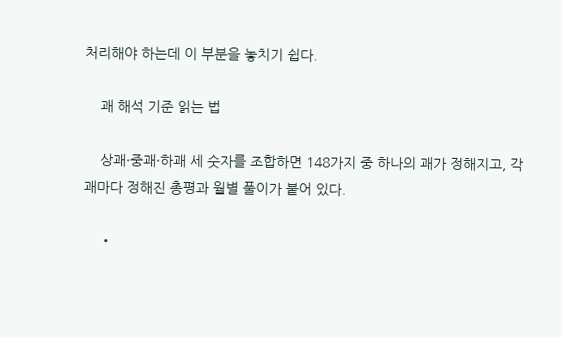처리해야 하는데 이 부분을 놓치기 쉽다.

    괘 해석 기준 읽는 법

    상괘·중괘·하괘 세 숫자를 조합하면 148가지 중 하나의 괘가 정해지고, 각 괘마다 정해진 총평과 월별 풀이가 붙어 있다.

    •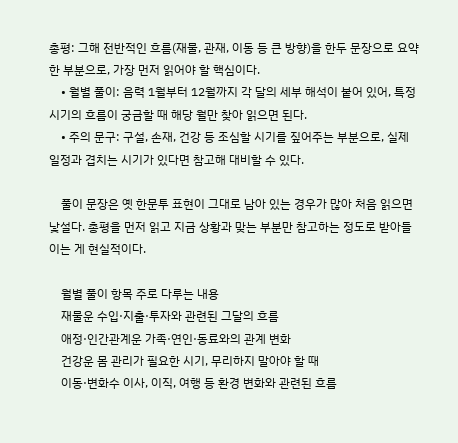총평: 그해 전반적인 흐름(재물, 관재, 이동 등 큰 방향)을 한두 문장으로 요약한 부분으로, 가장 먼저 읽어야 할 핵심이다.
    • 월별 풀이: 음력 1월부터 12월까지 각 달의 세부 해석이 붙어 있어, 특정 시기의 흐름이 궁금할 때 해당 월만 찾아 읽으면 된다.
    • 주의 문구: 구설, 손재, 건강 등 조심할 시기를 짚어주는 부분으로, 실제 일정과 겹치는 시기가 있다면 참고해 대비할 수 있다.

    풀이 문장은 옛 한문투 표현이 그대로 남아 있는 경우가 많아 처음 읽으면 낯설다. 총평을 먼저 읽고 지금 상황과 맞는 부분만 참고하는 정도로 받아들이는 게 현실적이다.

    월별 풀이 항목 주로 다루는 내용
    재물운 수입·지출·투자와 관련된 그달의 흐름
    애정·인간관계운 가족·연인·동료와의 관계 변화
    건강운 몸 관리가 필요한 시기, 무리하지 말아야 할 때
    이동·변화수 이사, 이직, 여행 등 환경 변화와 관련된 흐름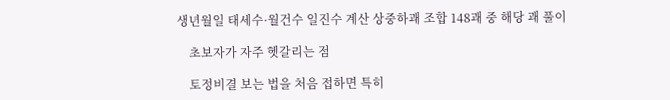생년월일 태세수·월건수 일진수 계산 상중하괘 조합 148괘 중 해당 괘 풀이

    초보자가 자주 헷갈리는 점

    토정비결 보는 법을 처음 접하면 특히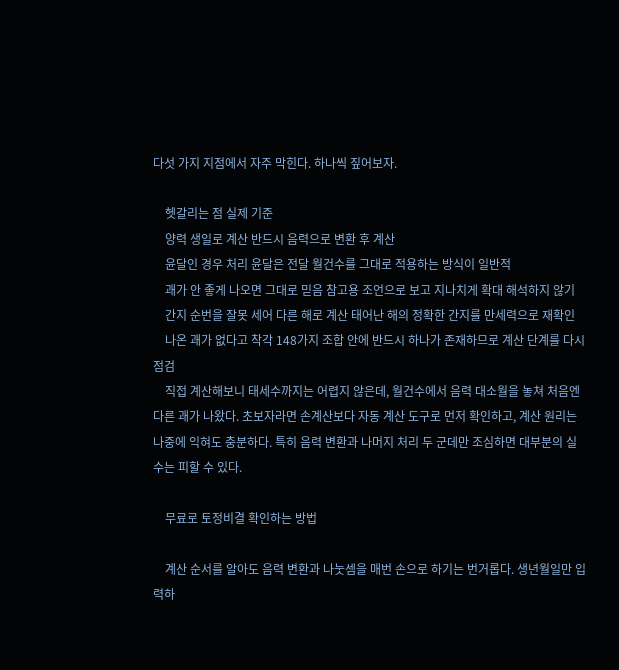다섯 가지 지점에서 자주 막힌다. 하나씩 짚어보자.

    헷갈리는 점 실제 기준
    양력 생일로 계산 반드시 음력으로 변환 후 계산
    윤달인 경우 처리 윤달은 전달 월건수를 그대로 적용하는 방식이 일반적
    괘가 안 좋게 나오면 그대로 믿음 참고용 조언으로 보고 지나치게 확대 해석하지 않기
    간지 순번을 잘못 세어 다른 해로 계산 태어난 해의 정확한 간지를 만세력으로 재확인
    나온 괘가 없다고 착각 148가지 조합 안에 반드시 하나가 존재하므로 계산 단계를 다시 점검
    직접 계산해보니 태세수까지는 어렵지 않은데, 월건수에서 음력 대소월을 놓쳐 처음엔 다른 괘가 나왔다. 초보자라면 손계산보다 자동 계산 도구로 먼저 확인하고, 계산 원리는 나중에 익혀도 충분하다. 특히 음력 변환과 나머지 처리 두 군데만 조심하면 대부분의 실수는 피할 수 있다.

    무료로 토정비결 확인하는 방법

    계산 순서를 알아도 음력 변환과 나눗셈을 매번 손으로 하기는 번거롭다. 생년월일만 입력하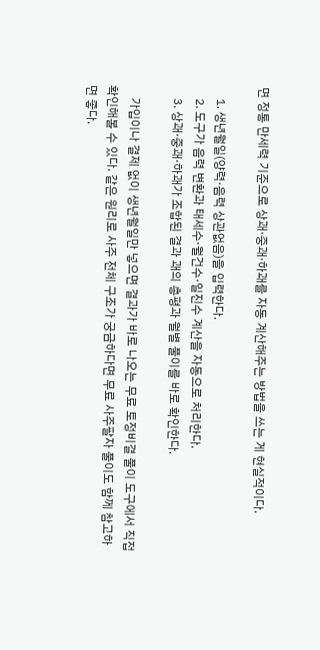면 정통 만세력 기준으로 상괘·중괘·하괘를 자동 계산해주는 방법을 쓰는 게 현실적이다.

    1. 생년월일(양력·음력 상관없음)을 입력한다.
    2. 도구가 음력 변환과 태세수·월건수·일진수 계산을 자동으로 처리한다.
    3. 상괘·중괘·하괘가 조합된 결과 괘의 총평과 월별 풀이를 바로 확인한다.

    가입이나 결제 없이 생년월일만 넣으면 결과가 바로 나오는 무료 토정비결 풀이 도구에서 직접 확인해볼 수 있다. 같은 원리로 사주 전체 구조가 궁금하다면 무료 사주팔자 풀이도 함께 참고하면 좋다.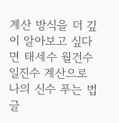계산 방식을 더 깊이 알아보고 싶다면 태세수 월건수 일진수 계산으로 나의 신수 푸는 법 글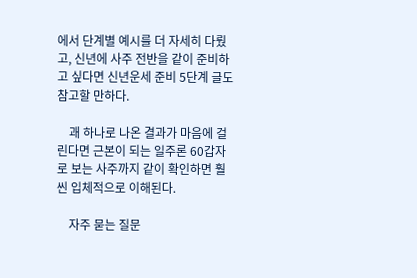에서 단계별 예시를 더 자세히 다뤘고, 신년에 사주 전반을 같이 준비하고 싶다면 신년운세 준비 5단계 글도 참고할 만하다.

    괘 하나로 나온 결과가 마음에 걸린다면 근본이 되는 일주론 60갑자로 보는 사주까지 같이 확인하면 훨씬 입체적으로 이해된다.

    자주 묻는 질문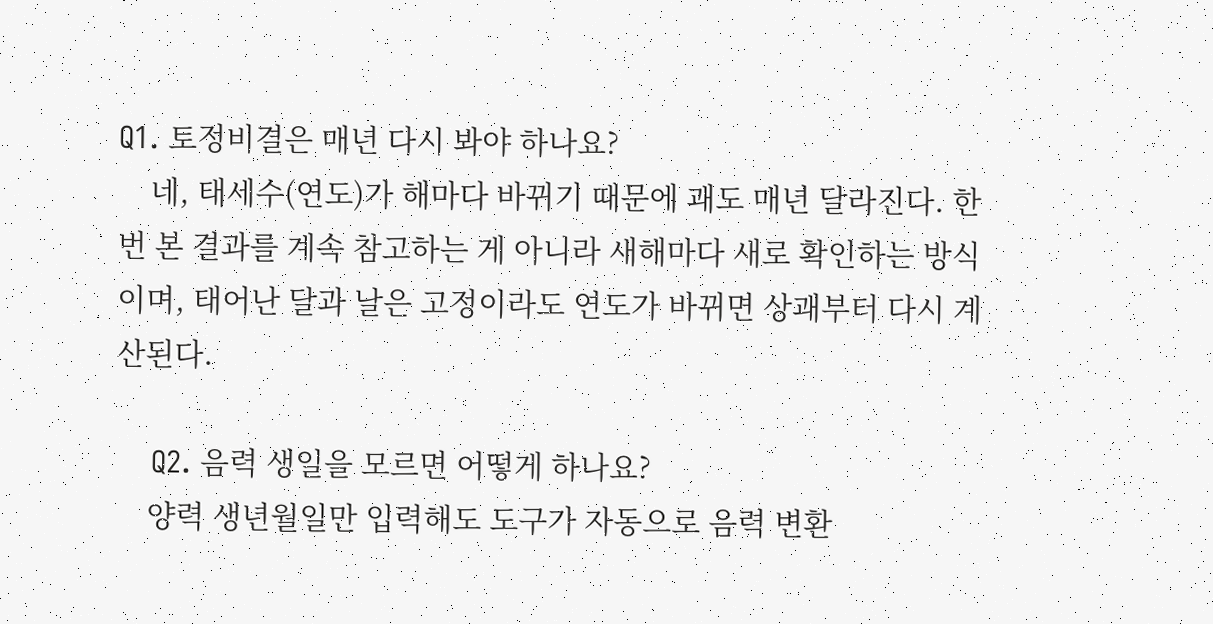Q1. 토정비결은 매년 다시 봐야 하나요?
    네, 태세수(연도)가 해마다 바뀌기 때문에 괘도 매년 달라진다. 한 번 본 결과를 계속 참고하는 게 아니라 새해마다 새로 확인하는 방식이며, 태어난 달과 날은 고정이라도 연도가 바뀌면 상괘부터 다시 계산된다.

    Q2. 음력 생일을 모르면 어떻게 하나요?
    양력 생년월일만 입력해도 도구가 자동으로 음력 변환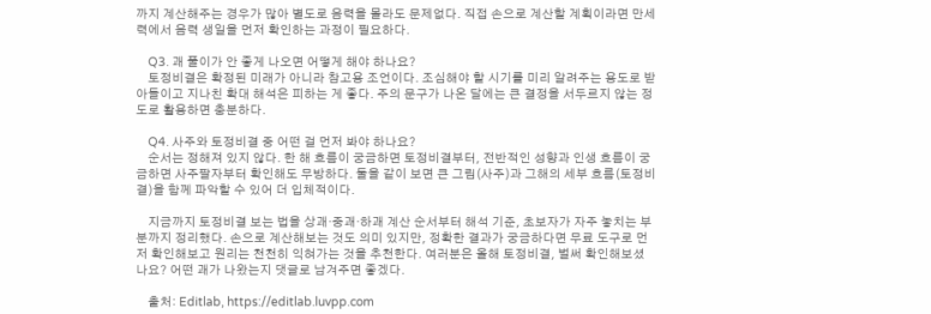까지 계산해주는 경우가 많아 별도로 음력을 몰라도 문제없다. 직접 손으로 계산할 계획이라면 만세력에서 음력 생일을 먼저 확인하는 과정이 필요하다.

    Q3. 괘 풀이가 안 좋게 나오면 어떻게 해야 하나요?
    토정비결은 확정된 미래가 아니라 참고용 조언이다. 조심해야 할 시기를 미리 알려주는 용도로 받아들이고 지나친 확대 해석은 피하는 게 좋다. 주의 문구가 나온 달에는 큰 결정을 서두르지 않는 정도로 활용하면 충분하다.

    Q4. 사주와 토정비결 중 어떤 걸 먼저 봐야 하나요?
    순서는 정해져 있지 않다. 한 해 흐름이 궁금하면 토정비결부터, 전반적인 성향과 인생 흐름이 궁금하면 사주팔자부터 확인해도 무방하다. 둘을 같이 보면 큰 그림(사주)과 그해의 세부 흐름(토정비결)을 함께 파악할 수 있어 더 입체적이다.

    지금까지 토정비결 보는 법을 상괘·중괘·하괘 계산 순서부터 해석 기준, 초보자가 자주 놓치는 부분까지 정리했다. 손으로 계산해보는 것도 의미 있지만, 정확한 결과가 궁금하다면 무료 도구로 먼저 확인해보고 원리는 천천히 익혀가는 것을 추천한다. 여러분은 올해 토정비결, 벌써 확인해보셨나요? 어떤 괘가 나왔는지 댓글로 남겨주면 좋겠다.

    출처: Editlab, https://editlab.luvpp.com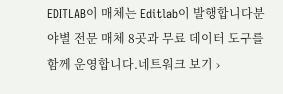EDITLAB이 매체는 Editlab이 발행합니다분야별 전문 매체 8곳과 무료 데이터 도구를 함께 운영합니다.네트워크 보기 ›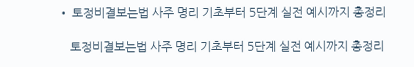• 토정비결보는법 사주 명리 기초부터 5단계 실전 예시까지 총정리

    토정비결보는법 사주 명리 기초부터 5단계 실전 예시까지 총정리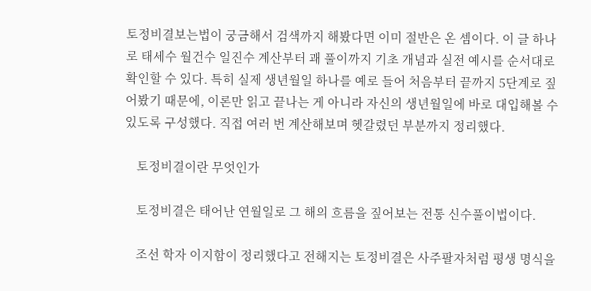토정비결보는법이 궁금해서 검색까지 해봤다면 이미 절반은 온 셈이다. 이 글 하나로 태세수 월건수 일진수 계산부터 괘 풀이까지 기초 개념과 실전 예시를 순서대로 확인할 수 있다. 특히 실제 생년월일 하나를 예로 들어 처음부터 끝까지 5단계로 짚어봤기 때문에, 이론만 읽고 끝나는 게 아니라 자신의 생년월일에 바로 대입해볼 수 있도록 구성했다. 직접 여러 번 계산해보며 헷갈렸던 부분까지 정리했다.

    토정비결이란 무엇인가

    토정비결은 태어난 연월일로 그 해의 흐름을 짚어보는 전통 신수풀이법이다.

    조선 학자 이지함이 정리했다고 전해지는 토정비결은 사주팔자처럼 평생 명식을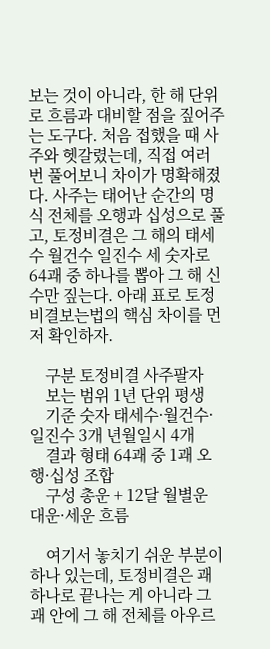보는 것이 아니라, 한 해 단위로 흐름과 대비할 점을 짚어주는 도구다. 처음 접했을 때 사주와 헷갈렸는데, 직접 여러 번 풀어보니 차이가 명확해졌다. 사주는 태어난 순간의 명식 전체를 오행과 십성으로 풀고, 토정비결은 그 해의 태세수 월건수 일진수 세 숫자로 64괘 중 하나를 뽑아 그 해 신수만 짚는다. 아래 표로 토정비결보는법의 핵심 차이를 먼저 확인하자.

    구분 토정비결 사주팔자
    보는 범위 1년 단위 평생
    기준 숫자 태세수·월건수·일진수 3개 년월일시 4개
    결과 형태 64괘 중 1괘 오행·십성 조합
    구성 총운 + 12달 월별운 대운·세운 흐름

    여기서 놓치기 쉬운 부분이 하나 있는데, 토정비결은 괘 하나로 끝나는 게 아니라 그 괘 안에 그 해 전체를 아우르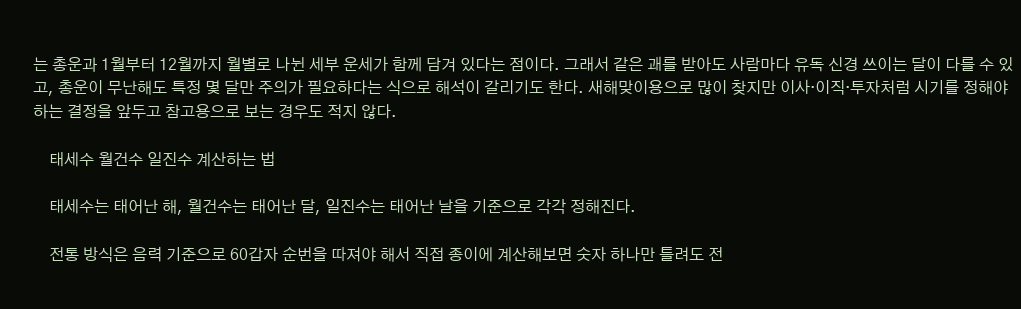는 총운과 1월부터 12월까지 월별로 나뉜 세부 운세가 함께 담겨 있다는 점이다. 그래서 같은 괘를 받아도 사람마다 유독 신경 쓰이는 달이 다를 수 있고, 총운이 무난해도 특정 몇 달만 주의가 필요하다는 식으로 해석이 갈리기도 한다. 새해맞이용으로 많이 찾지만 이사·이직·투자처럼 시기를 정해야 하는 결정을 앞두고 참고용으로 보는 경우도 적지 않다.

    태세수 월건수 일진수 계산하는 법

    태세수는 태어난 해, 월건수는 태어난 달, 일진수는 태어난 날을 기준으로 각각 정해진다.

    전통 방식은 음력 기준으로 60갑자 순번을 따져야 해서 직접 종이에 계산해보면 숫자 하나만 틀려도 전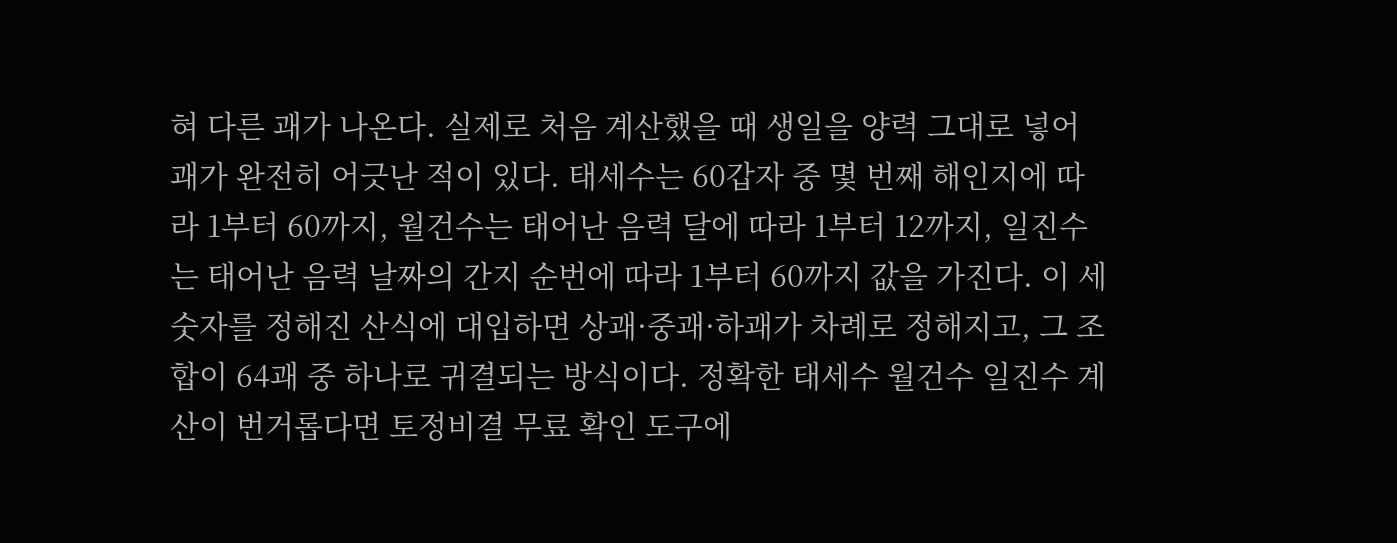혀 다른 괘가 나온다. 실제로 처음 계산했을 때 생일을 양력 그대로 넣어 괘가 완전히 어긋난 적이 있다. 태세수는 60갑자 중 몇 번째 해인지에 따라 1부터 60까지, 월건수는 태어난 음력 달에 따라 1부터 12까지, 일진수는 태어난 음력 날짜의 간지 순번에 따라 1부터 60까지 값을 가진다. 이 세 숫자를 정해진 산식에 대입하면 상괘·중괘·하괘가 차례로 정해지고, 그 조합이 64괘 중 하나로 귀결되는 방식이다. 정확한 태세수 월건수 일진수 계산이 번거롭다면 토정비결 무료 확인 도구에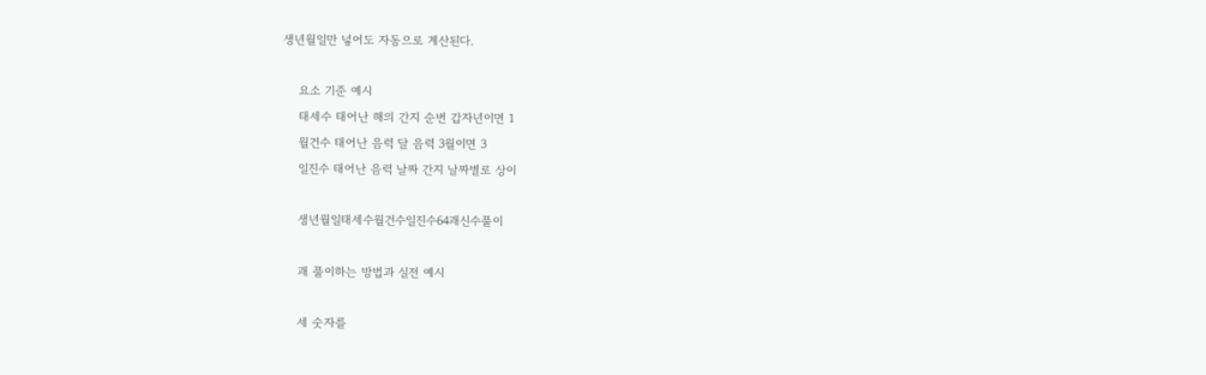생년월일만 넣어도 자동으로 계산된다.

    요소 기준 예시
    태세수 태어난 해의 간지 순번 갑자년이면 1
    월건수 태어난 음력 달 음력 3월이면 3
    일진수 태어난 음력 날짜 간지 날짜별로 상이

    생년월일태세수월건수일진수64괘신수풀이

    괘 풀이하는 방법과 실전 예시

    세 숫자를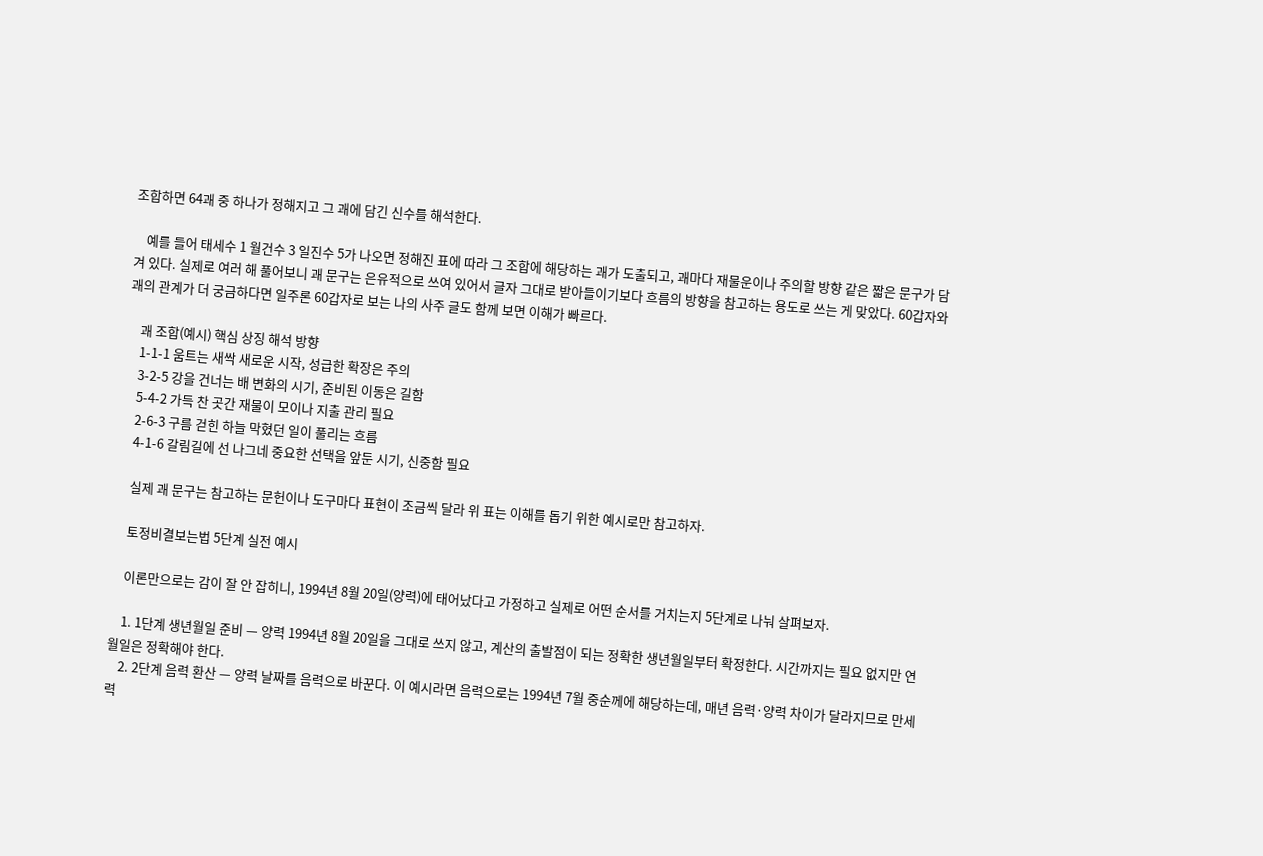조합하면 64괘 중 하나가 정해지고 그 괘에 담긴 신수를 해석한다.

    예를 들어 태세수 1 월건수 3 일진수 5가 나오면 정해진 표에 따라 그 조합에 해당하는 괘가 도출되고, 괘마다 재물운이나 주의할 방향 같은 짧은 문구가 담겨 있다. 실제로 여러 해 풀어보니 괘 문구는 은유적으로 쓰여 있어서 글자 그대로 받아들이기보다 흐름의 방향을 참고하는 용도로 쓰는 게 맞았다. 60갑자와 괘의 관계가 더 궁금하다면 일주론 60갑자로 보는 나의 사주 글도 함께 보면 이해가 빠르다.

    괘 조합(예시) 핵심 상징 해석 방향
    1-1-1 움트는 새싹 새로운 시작, 성급한 확장은 주의
    3-2-5 강을 건너는 배 변화의 시기, 준비된 이동은 길함
    5-4-2 가득 찬 곳간 재물이 모이나 지출 관리 필요
    2-6-3 구름 걷힌 하늘 막혔던 일이 풀리는 흐름
    4-1-6 갈림길에 선 나그네 중요한 선택을 앞둔 시기, 신중함 필요

    실제 괘 문구는 참고하는 문헌이나 도구마다 표현이 조금씩 달라 위 표는 이해를 돕기 위한 예시로만 참고하자.

    토정비결보는법 5단계 실전 예시

    이론만으로는 감이 잘 안 잡히니, 1994년 8월 20일(양력)에 태어났다고 가정하고 실제로 어떤 순서를 거치는지 5단계로 나눠 살펴보자.

    1. 1단계 생년월일 준비 — 양력 1994년 8월 20일을 그대로 쓰지 않고, 계산의 출발점이 되는 정확한 생년월일부터 확정한다. 시간까지는 필요 없지만 연월일은 정확해야 한다.
    2. 2단계 음력 환산 — 양력 날짜를 음력으로 바꾼다. 이 예시라면 음력으로는 1994년 7월 중순께에 해당하는데, 매년 음력·양력 차이가 달라지므로 만세력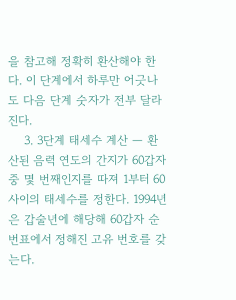을 참고해 정확히 환산해야 한다. 이 단계에서 하루만 어긋나도 다음 단계 숫자가 전부 달라진다.
    3. 3단계 태세수 계산 — 환산된 음력 연도의 간지가 60갑자 중 몇 번째인지를 따져 1부터 60 사이의 태세수를 정한다. 1994년은 갑술년에 해당해 60갑자 순번표에서 정해진 고유 번호를 갖는다.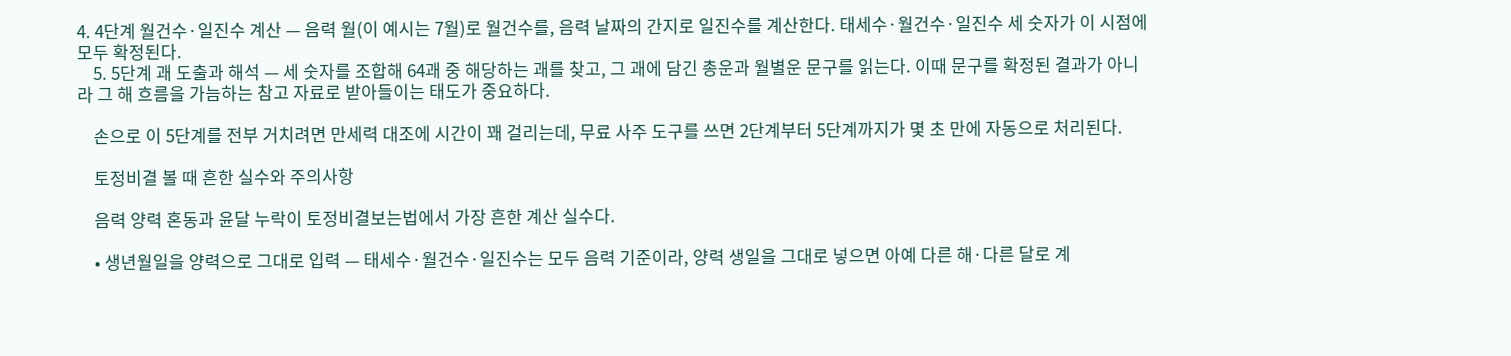4. 4단계 월건수·일진수 계산 — 음력 월(이 예시는 7월)로 월건수를, 음력 날짜의 간지로 일진수를 계산한다. 태세수·월건수·일진수 세 숫자가 이 시점에 모두 확정된다.
    5. 5단계 괘 도출과 해석 — 세 숫자를 조합해 64괘 중 해당하는 괘를 찾고, 그 괘에 담긴 총운과 월별운 문구를 읽는다. 이때 문구를 확정된 결과가 아니라 그 해 흐름을 가늠하는 참고 자료로 받아들이는 태도가 중요하다.

    손으로 이 5단계를 전부 거치려면 만세력 대조에 시간이 꽤 걸리는데, 무료 사주 도구를 쓰면 2단계부터 5단계까지가 몇 초 만에 자동으로 처리된다.

    토정비결 볼 때 흔한 실수와 주의사항

    음력 양력 혼동과 윤달 누락이 토정비결보는법에서 가장 흔한 계산 실수다.

    • 생년월일을 양력으로 그대로 입력 — 태세수·월건수·일진수는 모두 음력 기준이라, 양력 생일을 그대로 넣으면 아예 다른 해·다른 달로 계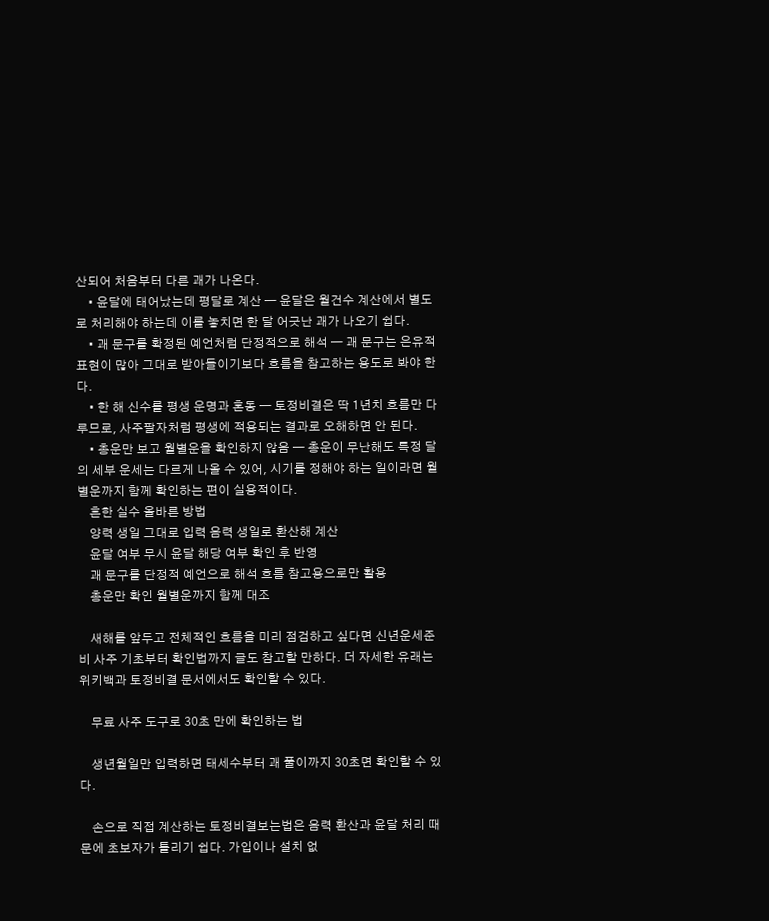산되어 처음부터 다른 괘가 나온다.
    • 윤달에 태어났는데 평달로 계산 — 윤달은 월건수 계산에서 별도로 처리해야 하는데 이를 놓치면 한 달 어긋난 괘가 나오기 쉽다.
    • 괘 문구를 확정된 예언처럼 단정적으로 해석 — 괘 문구는 은유적 표현이 많아 그대로 받아들이기보다 흐름을 참고하는 용도로 봐야 한다.
    • 한 해 신수를 평생 운명과 혼동 — 토정비결은 딱 1년치 흐름만 다루므로, 사주팔자처럼 평생에 적용되는 결과로 오해하면 안 된다.
    • 총운만 보고 월별운을 확인하지 않음 — 총운이 무난해도 특정 달의 세부 운세는 다르게 나올 수 있어, 시기를 정해야 하는 일이라면 월별운까지 함께 확인하는 편이 실용적이다.
    흔한 실수 올바른 방법
    양력 생일 그대로 입력 음력 생일로 환산해 계산
    윤달 여부 무시 윤달 해당 여부 확인 후 반영
    괘 문구를 단정적 예언으로 해석 흐름 참고용으로만 활용
    총운만 확인 월별운까지 함께 대조

    새해를 앞두고 전체적인 흐름을 미리 점검하고 싶다면 신년운세준비 사주 기초부터 확인법까지 글도 참고할 만하다. 더 자세한 유래는 위키백과 토정비결 문서에서도 확인할 수 있다.

    무료 사주 도구로 30초 만에 확인하는 법

    생년월일만 입력하면 태세수부터 괘 풀이까지 30초면 확인할 수 있다.

    손으로 직접 계산하는 토정비결보는법은 음력 환산과 윤달 처리 때문에 초보자가 틀리기 쉽다. 가입이나 설치 없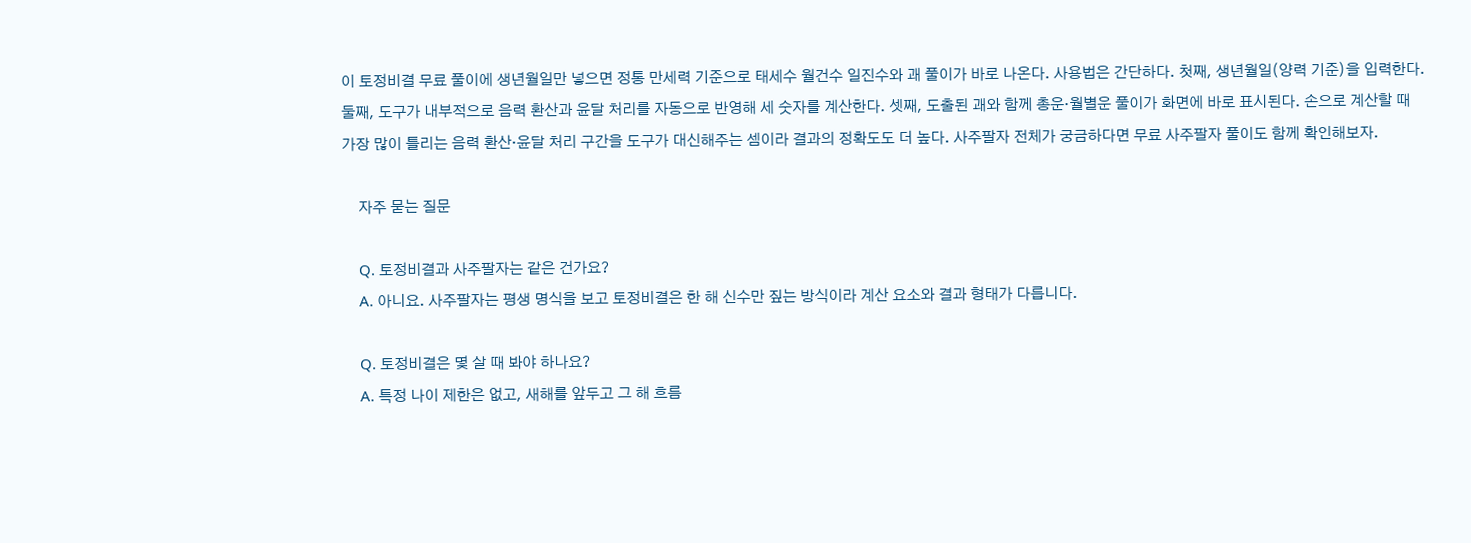이 토정비결 무료 풀이에 생년월일만 넣으면 정통 만세력 기준으로 태세수 월건수 일진수와 괘 풀이가 바로 나온다. 사용법은 간단하다. 첫째, 생년월일(양력 기준)을 입력한다. 둘째, 도구가 내부적으로 음력 환산과 윤달 처리를 자동으로 반영해 세 숫자를 계산한다. 셋째, 도출된 괘와 함께 총운·월별운 풀이가 화면에 바로 표시된다. 손으로 계산할 때 가장 많이 틀리는 음력 환산·윤달 처리 구간을 도구가 대신해주는 셈이라 결과의 정확도도 더 높다. 사주팔자 전체가 궁금하다면 무료 사주팔자 풀이도 함께 확인해보자.

    자주 묻는 질문

    Q. 토정비결과 사주팔자는 같은 건가요?
    A. 아니요. 사주팔자는 평생 명식을 보고 토정비결은 한 해 신수만 짚는 방식이라 계산 요소와 결과 형태가 다릅니다.

    Q. 토정비결은 몇 살 때 봐야 하나요?
    A. 특정 나이 제한은 없고, 새해를 앞두고 그 해 흐름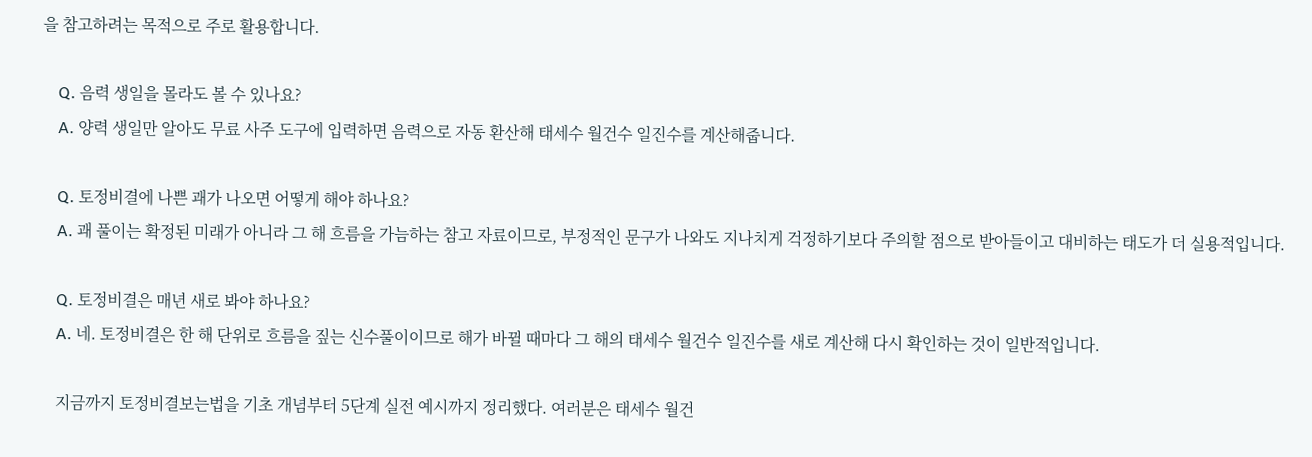을 참고하려는 목적으로 주로 활용합니다.

    Q. 음력 생일을 몰라도 볼 수 있나요?
    A. 양력 생일만 알아도 무료 사주 도구에 입력하면 음력으로 자동 환산해 태세수 월건수 일진수를 계산해줍니다.

    Q. 토정비결에 나쁜 괘가 나오면 어떻게 해야 하나요?
    A. 괘 풀이는 확정된 미래가 아니라 그 해 흐름을 가늠하는 참고 자료이므로, 부정적인 문구가 나와도 지나치게 걱정하기보다 주의할 점으로 받아들이고 대비하는 태도가 더 실용적입니다.

    Q. 토정비결은 매년 새로 봐야 하나요?
    A. 네. 토정비결은 한 해 단위로 흐름을 짚는 신수풀이이므로 해가 바뀔 때마다 그 해의 태세수 월건수 일진수를 새로 계산해 다시 확인하는 것이 일반적입니다.

    지금까지 토정비결보는법을 기초 개념부터 5단계 실전 예시까지 정리했다. 여러분은 태세수 월건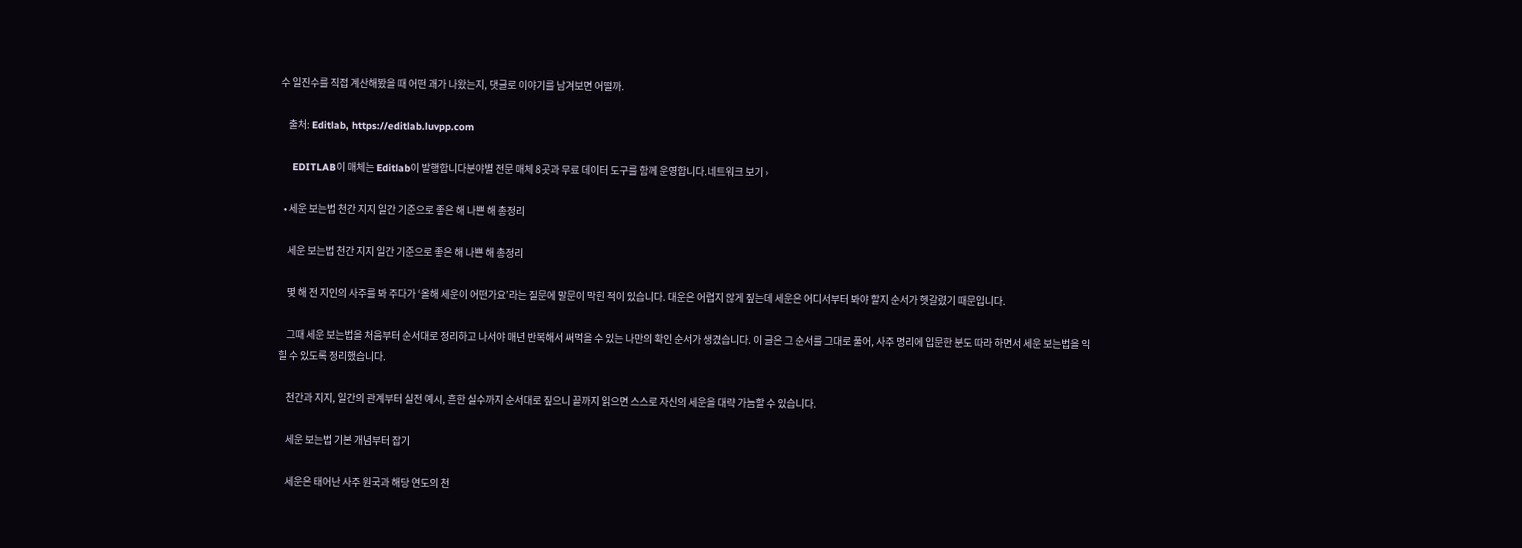수 일진수를 직접 계산해봤을 때 어떤 괘가 나왔는지, 댓글로 이야기를 남겨보면 어떨까.

    출처: Editlab, https://editlab.luvpp.com

    EDITLAB이 매체는 Editlab이 발행합니다분야별 전문 매체 8곳과 무료 데이터 도구를 함께 운영합니다.네트워크 보기 ›

  • 세운 보는법 천간 지지 일간 기준으로 좋은 해 나쁜 해 총정리

    세운 보는법 천간 지지 일간 기준으로 좋은 해 나쁜 해 총정리

    몇 해 전 지인의 사주를 봐 주다가 ‘올해 세운이 어떤가요’라는 질문에 말문이 막힌 적이 있습니다. 대운은 어렵지 않게 짚는데 세운은 어디서부터 봐야 할지 순서가 헷갈렸기 때문입니다.

    그때 세운 보는법을 처음부터 순서대로 정리하고 나서야 매년 반복해서 써먹을 수 있는 나만의 확인 순서가 생겼습니다. 이 글은 그 순서를 그대로 풀어, 사주 명리에 입문한 분도 따라 하면서 세운 보는법을 익힐 수 있도록 정리했습니다.

    천간과 지지, 일간의 관계부터 실전 예시, 흔한 실수까지 순서대로 짚으니 끝까지 읽으면 스스로 자신의 세운을 대략 가늠할 수 있습니다.

    세운 보는법 기본 개념부터 잡기

    세운은 태어난 사주 원국과 해당 연도의 천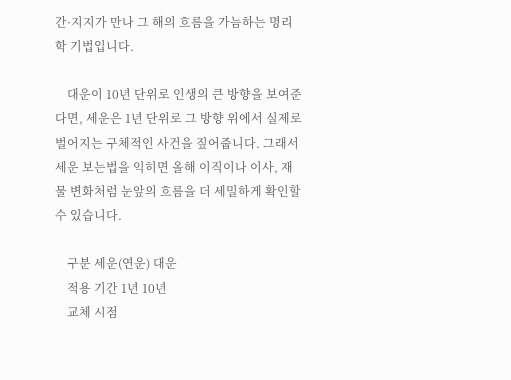간·지지가 만나 그 해의 흐름을 가늠하는 명리학 기법입니다.

    대운이 10년 단위로 인생의 큰 방향을 보여준다면, 세운은 1년 단위로 그 방향 위에서 실제로 벌어지는 구체적인 사건을 짚어줍니다. 그래서 세운 보는법을 익히면 올해 이직이나 이사, 재물 변화처럼 눈앞의 흐름을 더 세밀하게 확인할 수 있습니다.

    구분 세운(연운) 대운
    적용 기간 1년 10년
    교체 시점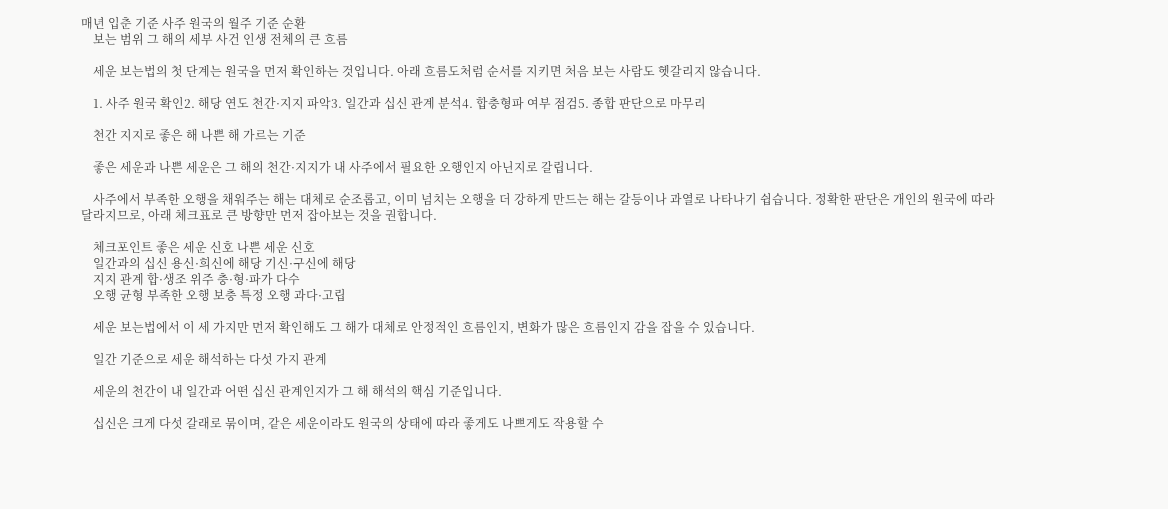매년 입춘 기준 사주 원국의 월주 기준 순환
    보는 범위 그 해의 세부 사건 인생 전체의 큰 흐름

    세운 보는법의 첫 단계는 원국을 먼저 확인하는 것입니다. 아래 흐름도처럼 순서를 지키면 처음 보는 사람도 헷갈리지 않습니다.

    1. 사주 원국 확인2. 해당 연도 천간·지지 파악3. 일간과 십신 관계 분석4. 합충형파 여부 점검5. 종합 판단으로 마무리

    천간 지지로 좋은 해 나쁜 해 가르는 기준

    좋은 세운과 나쁜 세운은 그 해의 천간·지지가 내 사주에서 필요한 오행인지 아닌지로 갈립니다.

    사주에서 부족한 오행을 채워주는 해는 대체로 순조롭고, 이미 넘치는 오행을 더 강하게 만드는 해는 갈등이나 과열로 나타나기 쉽습니다. 정확한 판단은 개인의 원국에 따라 달라지므로, 아래 체크표로 큰 방향만 먼저 잡아보는 것을 권합니다.

    체크포인트 좋은 세운 신호 나쁜 세운 신호
    일간과의 십신 용신·희신에 해당 기신·구신에 해당
    지지 관계 합·생조 위주 충·형·파가 다수
    오행 균형 부족한 오행 보충 특정 오행 과다·고립

    세운 보는법에서 이 세 가지만 먼저 확인해도 그 해가 대체로 안정적인 흐름인지, 변화가 많은 흐름인지 감을 잡을 수 있습니다.

    일간 기준으로 세운 해석하는 다섯 가지 관계

    세운의 천간이 내 일간과 어떤 십신 관계인지가 그 해 해석의 핵심 기준입니다.

    십신은 크게 다섯 갈래로 묶이며, 같은 세운이라도 원국의 상태에 따라 좋게도 나쁘게도 작용할 수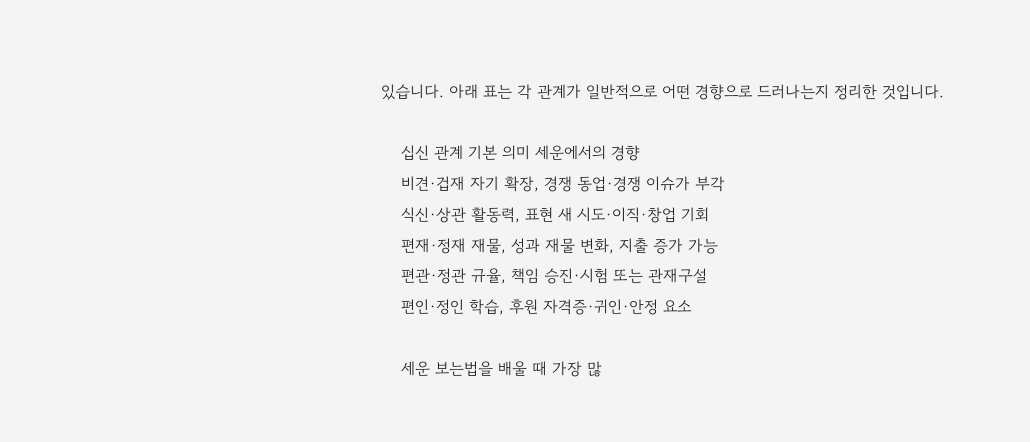있습니다. 아래 표는 각 관계가 일반적으로 어떤 경향으로 드러나는지 정리한 것입니다.

    십신 관계 기본 의미 세운에서의 경향
    비견·겁재 자기 확장, 경쟁 동업·경쟁 이슈가 부각
    식신·상관 활동력, 표현 새 시도·이직·창업 기회
    편재·정재 재물, 성과 재물 변화, 지출 증가 가능
    편관·정관 규율, 책임 승진·시험 또는 관재구설
    편인·정인 학습, 후원 자격증·귀인·안정 요소

    세운 보는법을 배울 때 가장 많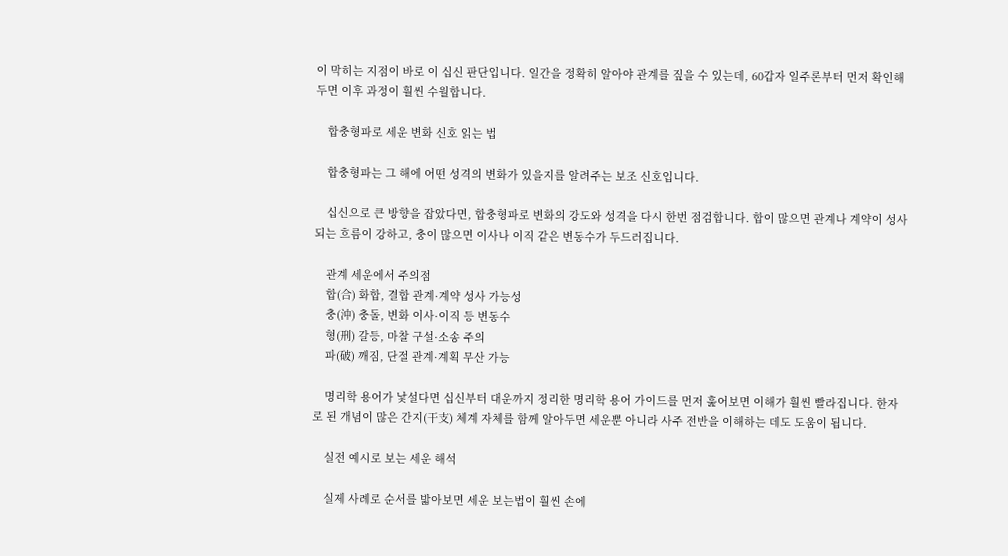이 막히는 지점이 바로 이 십신 판단입니다. 일간을 정확히 알아야 관계를 짚을 수 있는데, 60갑자 일주론부터 먼저 확인해두면 이후 과정이 훨씬 수월합니다.

    합충형파로 세운 변화 신호 읽는 법

    합충형파는 그 해에 어떤 성격의 변화가 있을지를 알려주는 보조 신호입니다.

    십신으로 큰 방향을 잡았다면, 합충형파로 변화의 강도와 성격을 다시 한번 점검합니다. 합이 많으면 관계나 계약이 성사되는 흐름이 강하고, 충이 많으면 이사나 이직 같은 변동수가 두드러집니다.

    관계 세운에서 주의점
    합(合) 화합, 결합 관계·계약 성사 가능성
    충(沖) 충돌, 변화 이사·이직 등 변동수
    형(刑) 갈등, 마찰 구설·소송 주의
    파(破) 깨짐, 단절 관계·계획 무산 가능

    명리학 용어가 낯설다면 십신부터 대운까지 정리한 명리학 용어 가이드를 먼저 훑어보면 이해가 훨씬 빨라집니다. 한자로 된 개념이 많은 간지(干支) 체계 자체를 함께 알아두면 세운뿐 아니라 사주 전반을 이해하는 데도 도움이 됩니다.

    실전 예시로 보는 세운 해석

    실제 사례로 순서를 밟아보면 세운 보는법이 훨씬 손에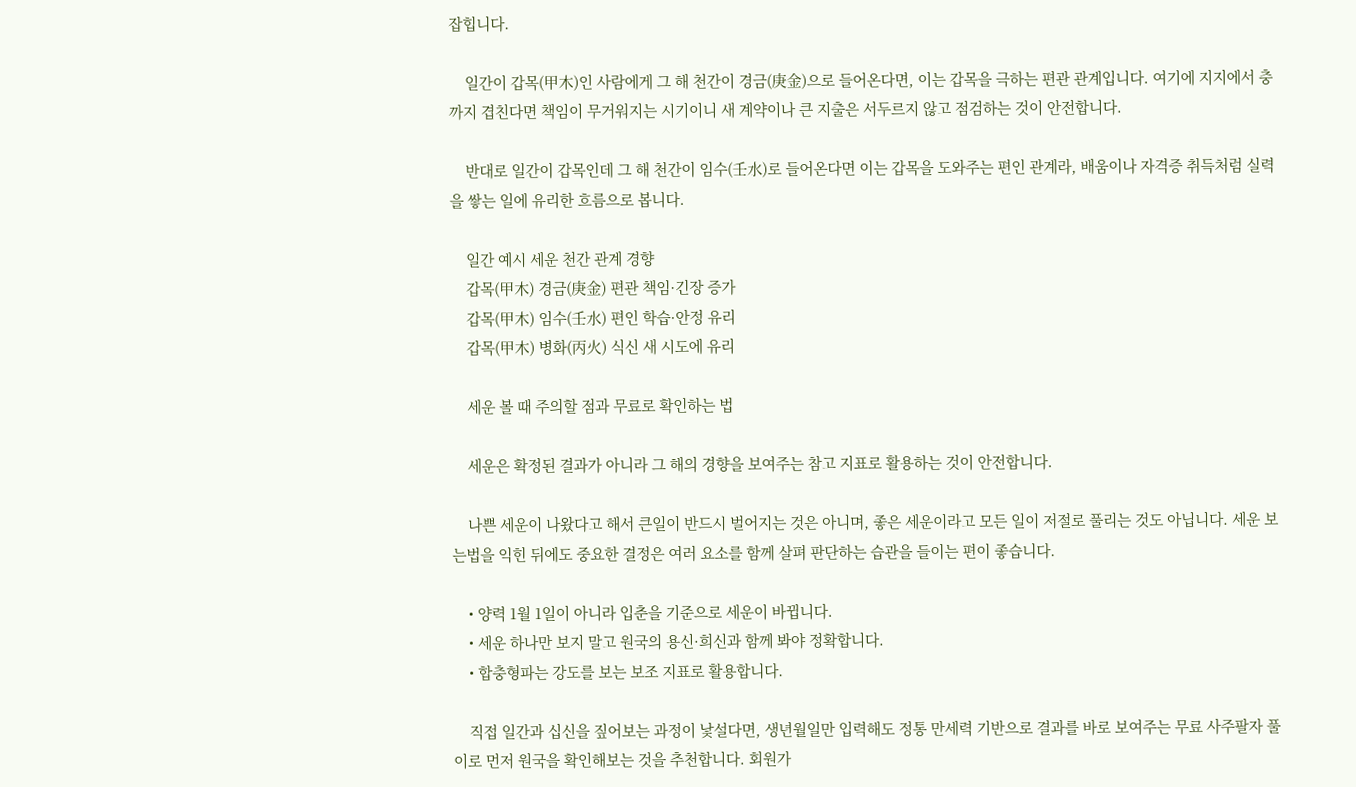잡힙니다.

    일간이 갑목(甲木)인 사람에게 그 해 천간이 경금(庚金)으로 들어온다면, 이는 갑목을 극하는 편관 관계입니다. 여기에 지지에서 충까지 겹친다면 책임이 무거워지는 시기이니 새 계약이나 큰 지출은 서두르지 않고 점검하는 것이 안전합니다.

    반대로 일간이 갑목인데 그 해 천간이 임수(壬水)로 들어온다면 이는 갑목을 도와주는 편인 관계라, 배움이나 자격증 취득처럼 실력을 쌓는 일에 유리한 흐름으로 봅니다.

    일간 예시 세운 천간 관계 경향
    갑목(甲木) 경금(庚金) 편관 책임·긴장 증가
    갑목(甲木) 임수(壬水) 편인 학습·안정 유리
    갑목(甲木) 병화(丙火) 식신 새 시도에 유리

    세운 볼 때 주의할 점과 무료로 확인하는 법

    세운은 확정된 결과가 아니라 그 해의 경향을 보여주는 참고 지표로 활용하는 것이 안전합니다.

    나쁜 세운이 나왔다고 해서 큰일이 반드시 벌어지는 것은 아니며, 좋은 세운이라고 모든 일이 저절로 풀리는 것도 아닙니다. 세운 보는법을 익힌 뒤에도 중요한 결정은 여러 요소를 함께 살펴 판단하는 습관을 들이는 편이 좋습니다.

    • 양력 1월 1일이 아니라 입춘을 기준으로 세운이 바뀝니다.
    • 세운 하나만 보지 말고 원국의 용신·희신과 함께 봐야 정확합니다.
    • 합충형파는 강도를 보는 보조 지표로 활용합니다.

    직접 일간과 십신을 짚어보는 과정이 낯설다면, 생년월일만 입력해도 정통 만세력 기반으로 결과를 바로 보여주는 무료 사주팔자 풀이로 먼저 원국을 확인해보는 것을 추천합니다. 회원가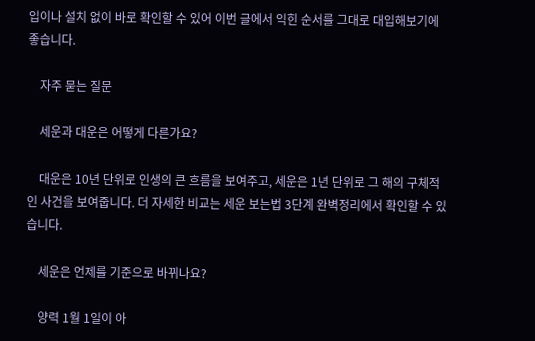입이나 설치 없이 바로 확인할 수 있어 이번 글에서 익힌 순서를 그대로 대입해보기에 좋습니다.

    자주 묻는 질문

    세운과 대운은 어떻게 다른가요?

    대운은 10년 단위로 인생의 큰 흐름을 보여주고, 세운은 1년 단위로 그 해의 구체적인 사건을 보여줍니다. 더 자세한 비교는 세운 보는법 3단계 완벽정리에서 확인할 수 있습니다.

    세운은 언제를 기준으로 바뀌나요?

    양력 1월 1일이 아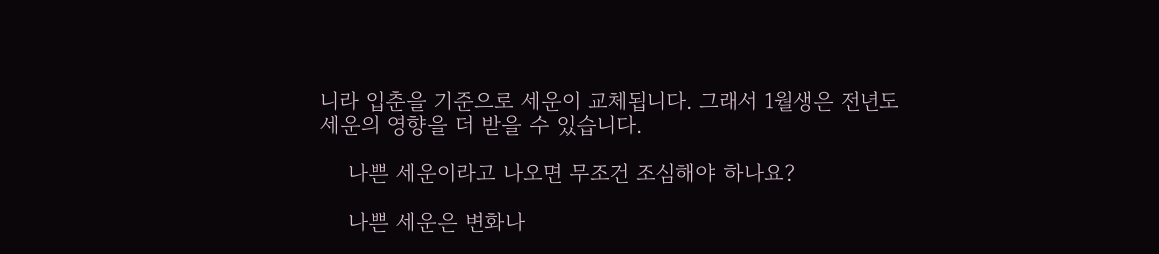니라 입춘을 기준으로 세운이 교체됩니다. 그래서 1월생은 전년도 세운의 영향을 더 받을 수 있습니다.

    나쁜 세운이라고 나오면 무조건 조심해야 하나요?

    나쁜 세운은 변화나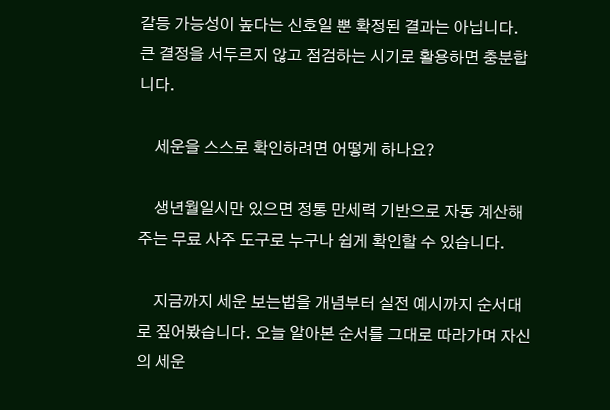갈등 가능성이 높다는 신호일 뿐 확정된 결과는 아닙니다. 큰 결정을 서두르지 않고 점검하는 시기로 활용하면 충분합니다.

    세운을 스스로 확인하려면 어떻게 하나요?

    생년월일시만 있으면 정통 만세력 기반으로 자동 계산해주는 무료 사주 도구로 누구나 쉽게 확인할 수 있습니다.

    지금까지 세운 보는법을 개념부터 실전 예시까지 순서대로 짚어봤습니다. 오늘 알아본 순서를 그대로 따라가며 자신의 세운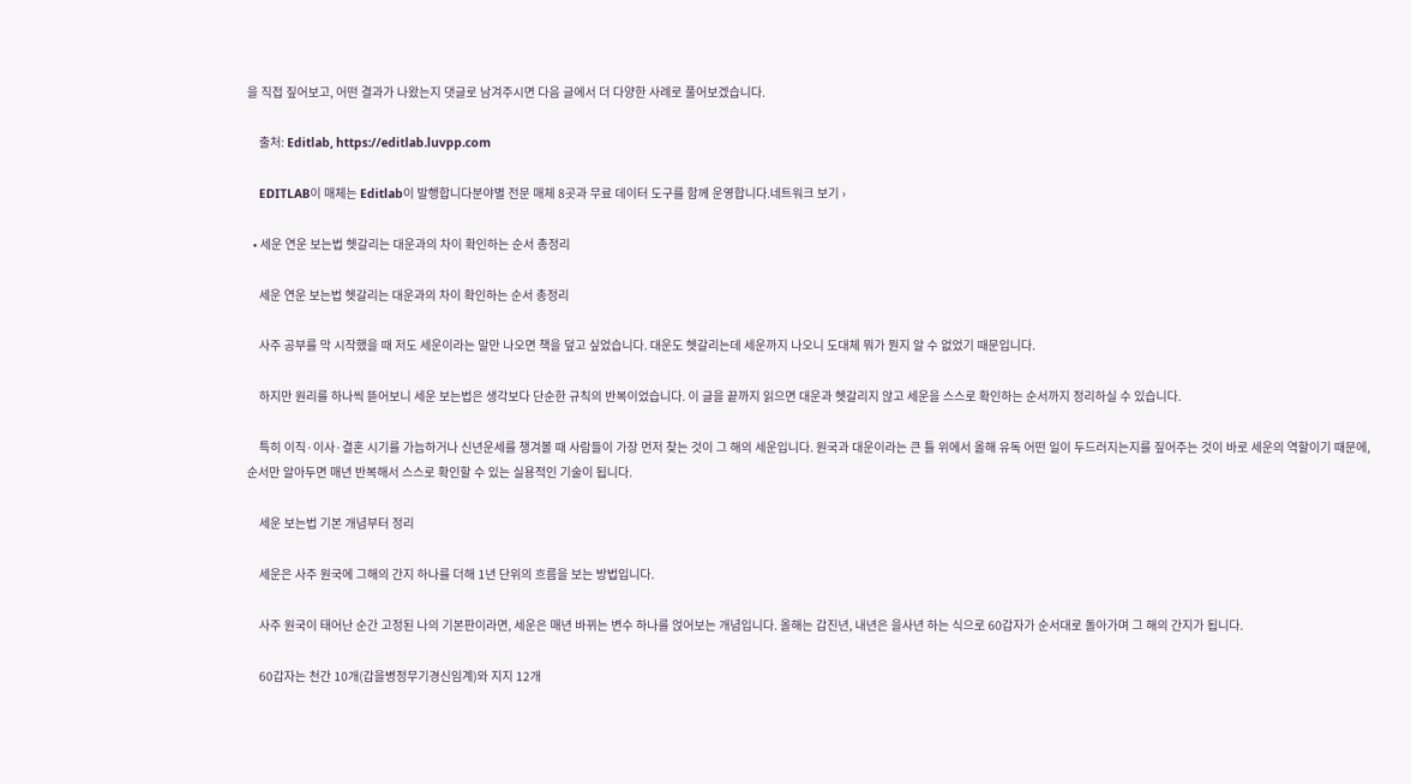을 직접 짚어보고, 어떤 결과가 나왔는지 댓글로 남겨주시면 다음 글에서 더 다양한 사례로 풀어보겠습니다.

    출처: Editlab, https://editlab.luvpp.com

    EDITLAB이 매체는 Editlab이 발행합니다분야별 전문 매체 8곳과 무료 데이터 도구를 함께 운영합니다.네트워크 보기 ›

  • 세운 연운 보는법 헷갈리는 대운과의 차이 확인하는 순서 총정리

    세운 연운 보는법 헷갈리는 대운과의 차이 확인하는 순서 총정리

    사주 공부를 막 시작했을 때 저도 세운이라는 말만 나오면 책을 덮고 싶었습니다. 대운도 헷갈리는데 세운까지 나오니 도대체 뭐가 뭔지 알 수 없었기 때문입니다.

    하지만 원리를 하나씩 뜯어보니 세운 보는법은 생각보다 단순한 규칙의 반복이었습니다. 이 글을 끝까지 읽으면 대운과 헷갈리지 않고 세운을 스스로 확인하는 순서까지 정리하실 수 있습니다.

    특히 이직·이사·결혼 시기를 가늠하거나 신년운세를 챙겨볼 때 사람들이 가장 먼저 찾는 것이 그 해의 세운입니다. 원국과 대운이라는 큰 틀 위에서 올해 유독 어떤 일이 두드러지는지를 짚어주는 것이 바로 세운의 역할이기 때문에, 순서만 알아두면 매년 반복해서 스스로 확인할 수 있는 실용적인 기술이 됩니다.

    세운 보는법 기본 개념부터 정리

    세운은 사주 원국에 그해의 간지 하나를 더해 1년 단위의 흐름을 보는 방법입니다.

    사주 원국이 태어난 순간 고정된 나의 기본판이라면, 세운은 매년 바뀌는 변수 하나를 얹어보는 개념입니다. 올해는 갑진년, 내년은 을사년 하는 식으로 60갑자가 순서대로 돌아가며 그 해의 간지가 됩니다.

    60갑자는 천간 10개(갑을병정무기경신임계)와 지지 12개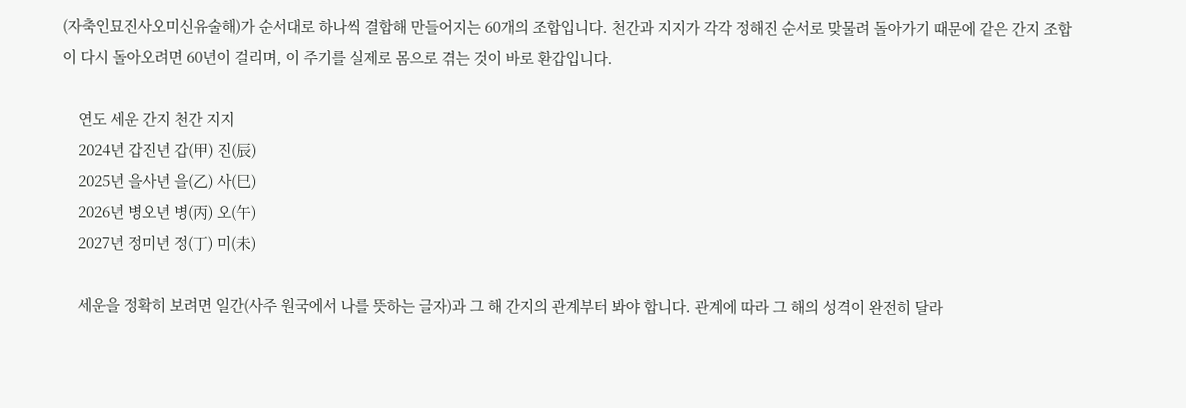(자축인묘진사오미신유술해)가 순서대로 하나씩 결합해 만들어지는 60개의 조합입니다. 천간과 지지가 각각 정해진 순서로 맞물려 돌아가기 때문에 같은 간지 조합이 다시 돌아오려면 60년이 걸리며, 이 주기를 실제로 몸으로 겪는 것이 바로 환갑입니다.

    연도 세운 간지 천간 지지
    2024년 갑진년 갑(甲) 진(辰)
    2025년 을사년 을(乙) 사(巳)
    2026년 병오년 병(丙) 오(午)
    2027년 정미년 정(丁) 미(未)

    세운을 정확히 보려면 일간(사주 원국에서 나를 뜻하는 글자)과 그 해 간지의 관계부터 봐야 합니다. 관계에 따라 그 해의 성격이 완전히 달라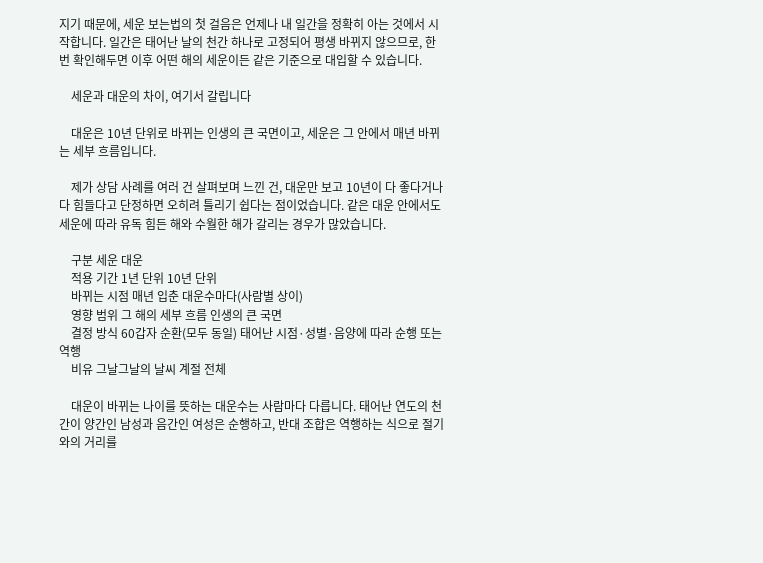지기 때문에, 세운 보는법의 첫 걸음은 언제나 내 일간을 정확히 아는 것에서 시작합니다. 일간은 태어난 날의 천간 하나로 고정되어 평생 바뀌지 않으므로, 한 번 확인해두면 이후 어떤 해의 세운이든 같은 기준으로 대입할 수 있습니다.

    세운과 대운의 차이, 여기서 갈립니다

    대운은 10년 단위로 바뀌는 인생의 큰 국면이고, 세운은 그 안에서 매년 바뀌는 세부 흐름입니다.

    제가 상담 사례를 여러 건 살펴보며 느낀 건, 대운만 보고 10년이 다 좋다거나 다 힘들다고 단정하면 오히려 틀리기 쉽다는 점이었습니다. 같은 대운 안에서도 세운에 따라 유독 힘든 해와 수월한 해가 갈리는 경우가 많았습니다.

    구분 세운 대운
    적용 기간 1년 단위 10년 단위
    바뀌는 시점 매년 입춘 대운수마다(사람별 상이)
    영향 범위 그 해의 세부 흐름 인생의 큰 국면
    결정 방식 60갑자 순환(모두 동일) 태어난 시점·성별·음양에 따라 순행 또는 역행
    비유 그날그날의 날씨 계절 전체

    대운이 바뀌는 나이를 뜻하는 대운수는 사람마다 다릅니다. 태어난 연도의 천간이 양간인 남성과 음간인 여성은 순행하고, 반대 조합은 역행하는 식으로 절기와의 거리를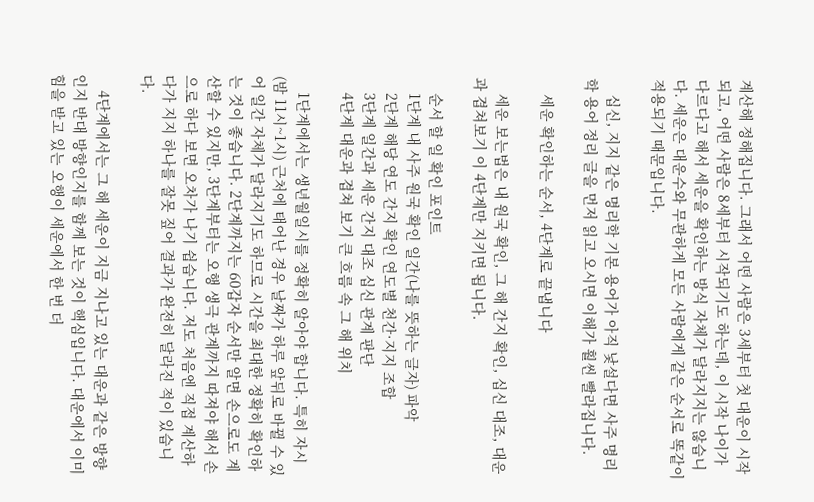계산해 정해집니다. 그래서 어떤 사람은 3세부터 첫 대운이 시작되고, 어떤 사람은 8세부터 시작되기도 하는데, 이 시작 나이가 다르다고 해서 세운을 확인하는 방식 자체가 달라지지는 않습니다. 세운은 대운수와 무관하게 모든 사람에게 같은 순서로 똑같이 적용되기 때문입니다.

    십신, 지지 같은 명리학 기본 용어가 아직 낯설다면 사주 명리학 용어 정리 글을 먼저 읽고 오시면 이해가 훨씬 빨라집니다.

    세운 확인하는 순서, 4단계로 끝냅니다

    세운 보는법은 내 원국 확인, 그 해 간지 확인, 십신 대조, 대운과 겹쳐보기 이 4단계만 지키면 됩니다.

    순서 할 일 확인 포인트
    1단계 내 사주 원국 확인 일간(나를 뜻하는 글자) 파악
    2단계 해당 연도 간지 확인 연도별 천간·지지 조합
    3단계 일간과 세운 간지 대조 십신 관계 판단
    4단계 대운과 겹쳐 보기 큰 흐름 속 그 해 위치

    1단계에서는 생년월일시를 정확히 알아야 합니다. 특히 자시(밤 11시~1시) 근처에 태어난 경우 날짜가 하루 앞뒤로 바뀔 수 있어 일간 자체가 달라지기도 하므로 시간을 최대한 정확히 확인하는 것이 좋습니다. 2단계까지는 60갑자 순서만 알면 손으로도 계산할 수 있지만, 3단계부터는 오행 생극 관계까지 따져야 해서 손으로 하다 보면 오차가 나기 쉽습니다. 저도 처음엔 직접 계산하다가 지지 하나를 잘못 짚어 결과가 완전히 달라진 적이 있습니다.

    4단계에서는 그 해 세운이 지금 지나고 있는 대운과 같은 방향인지 반대 방향인지를 함께 보는 것이 핵심입니다. 대운에서 이미 힘을 받고 있는 오행이 세운에서 한 번 더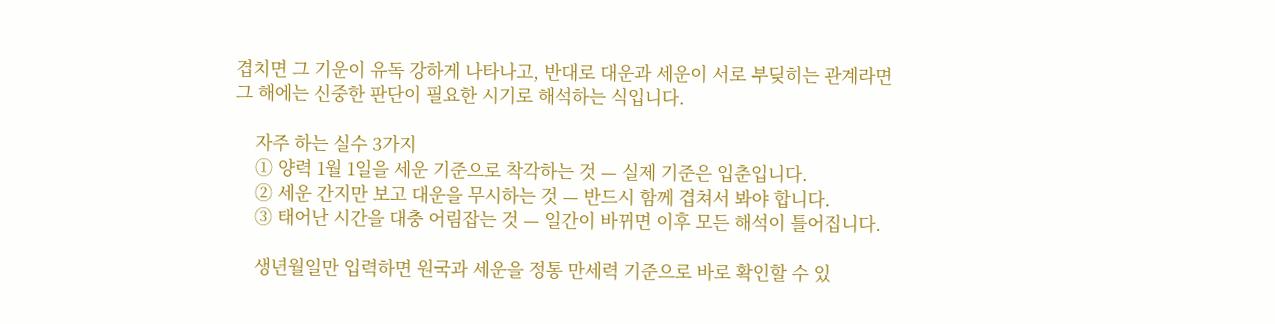겹치면 그 기운이 유독 강하게 나타나고, 반대로 대운과 세운이 서로 부딪히는 관계라면 그 해에는 신중한 판단이 필요한 시기로 해석하는 식입니다.

    자주 하는 실수 3가지
    ① 양력 1월 1일을 세운 기준으로 착각하는 것 — 실제 기준은 입춘입니다.
    ② 세운 간지만 보고 대운을 무시하는 것 — 반드시 함께 겹쳐서 봐야 합니다.
    ③ 태어난 시간을 대충 어림잡는 것 — 일간이 바뀌면 이후 모든 해석이 틀어집니다.

    생년월일만 입력하면 원국과 세운을 정통 만세력 기준으로 바로 확인할 수 있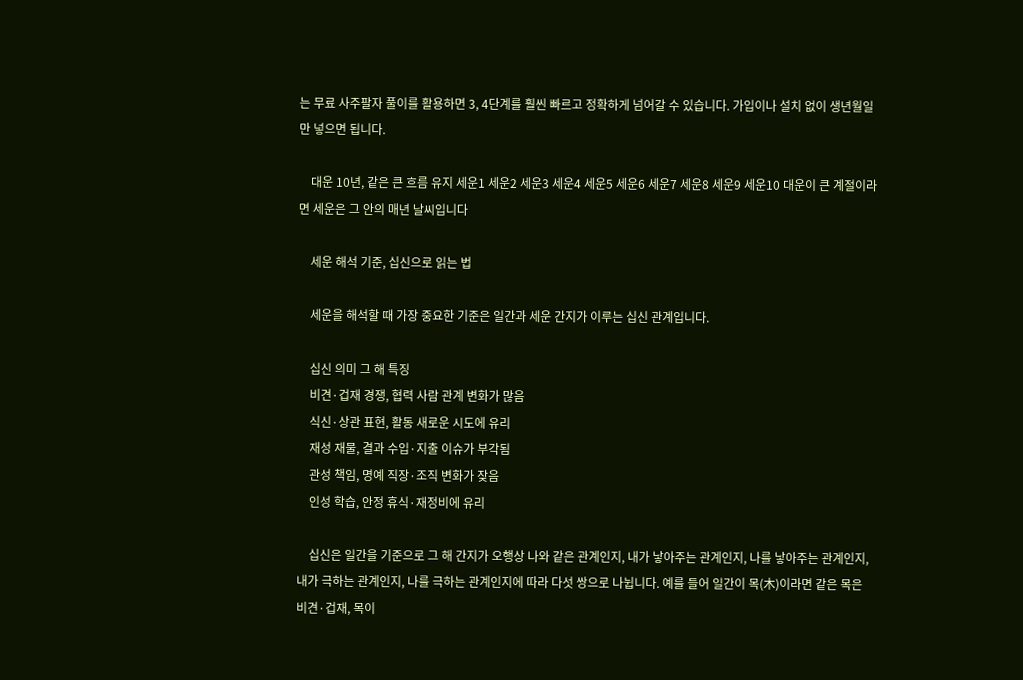는 무료 사주팔자 풀이를 활용하면 3, 4단계를 훨씬 빠르고 정확하게 넘어갈 수 있습니다. 가입이나 설치 없이 생년월일만 넣으면 됩니다.

    대운 10년, 같은 큰 흐름 유지 세운1 세운2 세운3 세운4 세운5 세운6 세운7 세운8 세운9 세운10 대운이 큰 계절이라면 세운은 그 안의 매년 날씨입니다

    세운 해석 기준, 십신으로 읽는 법

    세운을 해석할 때 가장 중요한 기준은 일간과 세운 간지가 이루는 십신 관계입니다.

    십신 의미 그 해 특징
    비견·겁재 경쟁, 협력 사람 관계 변화가 많음
    식신·상관 표현, 활동 새로운 시도에 유리
    재성 재물, 결과 수입·지출 이슈가 부각됨
    관성 책임, 명예 직장·조직 변화가 잦음
    인성 학습, 안정 휴식·재정비에 유리

    십신은 일간을 기준으로 그 해 간지가 오행상 나와 같은 관계인지, 내가 낳아주는 관계인지, 나를 낳아주는 관계인지, 내가 극하는 관계인지, 나를 극하는 관계인지에 따라 다섯 쌍으로 나뉩니다. 예를 들어 일간이 목(木)이라면 같은 목은 비견·겁재, 목이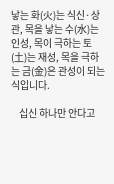낳는 화(火)는 식신·상관, 목을 낳는 수(水)는 인성, 목이 극하는 토(土)는 재성, 목을 극하는 금(金)은 관성이 되는 식입니다.

    십신 하나만 안다고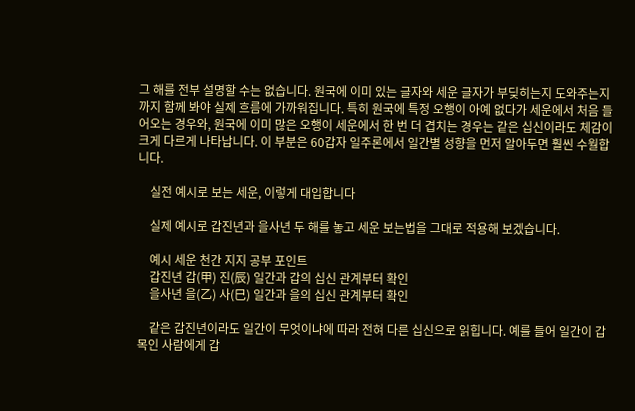그 해를 전부 설명할 수는 없습니다. 원국에 이미 있는 글자와 세운 글자가 부딪히는지 도와주는지까지 함께 봐야 실제 흐름에 가까워집니다. 특히 원국에 특정 오행이 아예 없다가 세운에서 처음 들어오는 경우와, 원국에 이미 많은 오행이 세운에서 한 번 더 겹치는 경우는 같은 십신이라도 체감이 크게 다르게 나타납니다. 이 부분은 60갑자 일주론에서 일간별 성향을 먼저 알아두면 훨씬 수월합니다.

    실전 예시로 보는 세운, 이렇게 대입합니다

    실제 예시로 갑진년과 을사년 두 해를 놓고 세운 보는법을 그대로 적용해 보겠습니다.

    예시 세운 천간 지지 공부 포인트
    갑진년 갑(甲) 진(辰) 일간과 갑의 십신 관계부터 확인
    을사년 을(乙) 사(巳) 일간과 을의 십신 관계부터 확인

    같은 갑진년이라도 일간이 무엇이냐에 따라 전혀 다른 십신으로 읽힙니다. 예를 들어 일간이 갑목인 사람에게 갑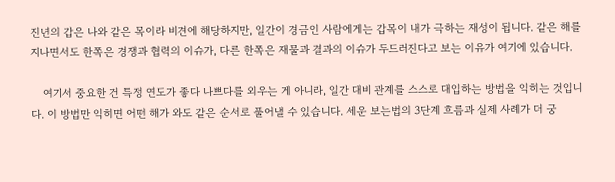진년의 갑은 나와 같은 목이라 비견에 해당하지만, 일간이 경금인 사람에게는 갑목이 내가 극하는 재성이 됩니다. 같은 해를 지나면서도 한쪽은 경쟁과 협력의 이슈가, 다른 한쪽은 재물과 결과의 이슈가 두드러진다고 보는 이유가 여기에 있습니다.

    여기서 중요한 건 특정 연도가 좋다 나쁘다를 외우는 게 아니라, 일간 대비 관계를 스스로 대입하는 방법을 익히는 것입니다. 이 방법만 익히면 어떤 해가 와도 같은 순서로 풀어낼 수 있습니다. 세운 보는법의 3단계 흐름과 실제 사례가 더 궁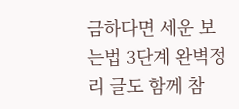금하다면 세운 보는법 3단계 완벽정리 글도 함께 참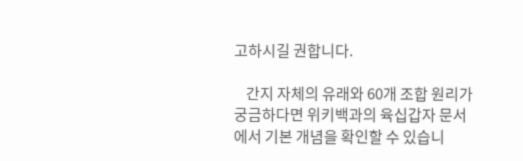고하시길 권합니다.

    간지 자체의 유래와 60개 조합 원리가 궁금하다면 위키백과의 육십갑자 문서에서 기본 개념을 확인할 수 있습니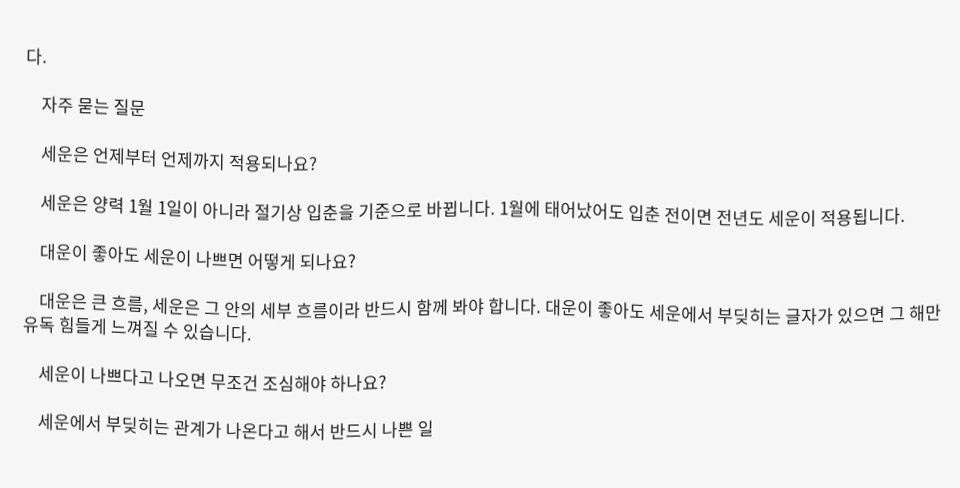다.

    자주 묻는 질문

    세운은 언제부터 언제까지 적용되나요?

    세운은 양력 1월 1일이 아니라 절기상 입춘을 기준으로 바뀝니다. 1월에 태어났어도 입춘 전이면 전년도 세운이 적용됩니다.

    대운이 좋아도 세운이 나쁘면 어떻게 되나요?

    대운은 큰 흐름, 세운은 그 안의 세부 흐름이라 반드시 함께 봐야 합니다. 대운이 좋아도 세운에서 부딪히는 글자가 있으면 그 해만 유독 힘들게 느껴질 수 있습니다.

    세운이 나쁘다고 나오면 무조건 조심해야 하나요?

    세운에서 부딪히는 관계가 나온다고 해서 반드시 나쁜 일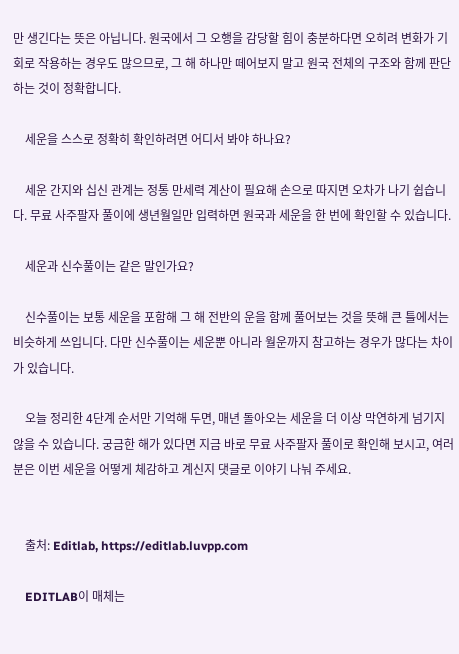만 생긴다는 뜻은 아닙니다. 원국에서 그 오행을 감당할 힘이 충분하다면 오히려 변화가 기회로 작용하는 경우도 많으므로, 그 해 하나만 떼어보지 말고 원국 전체의 구조와 함께 판단하는 것이 정확합니다.

    세운을 스스로 정확히 확인하려면 어디서 봐야 하나요?

    세운 간지와 십신 관계는 정통 만세력 계산이 필요해 손으로 따지면 오차가 나기 쉽습니다. 무료 사주팔자 풀이에 생년월일만 입력하면 원국과 세운을 한 번에 확인할 수 있습니다.

    세운과 신수풀이는 같은 말인가요?

    신수풀이는 보통 세운을 포함해 그 해 전반의 운을 함께 풀어보는 것을 뜻해 큰 틀에서는 비슷하게 쓰입니다. 다만 신수풀이는 세운뿐 아니라 월운까지 참고하는 경우가 많다는 차이가 있습니다.

    오늘 정리한 4단계 순서만 기억해 두면, 매년 돌아오는 세운을 더 이상 막연하게 넘기지 않을 수 있습니다. 궁금한 해가 있다면 지금 바로 무료 사주팔자 풀이로 확인해 보시고, 여러분은 이번 세운을 어떻게 체감하고 계신지 댓글로 이야기 나눠 주세요.


    출처: Editlab, https://editlab.luvpp.com

    EDITLAB이 매체는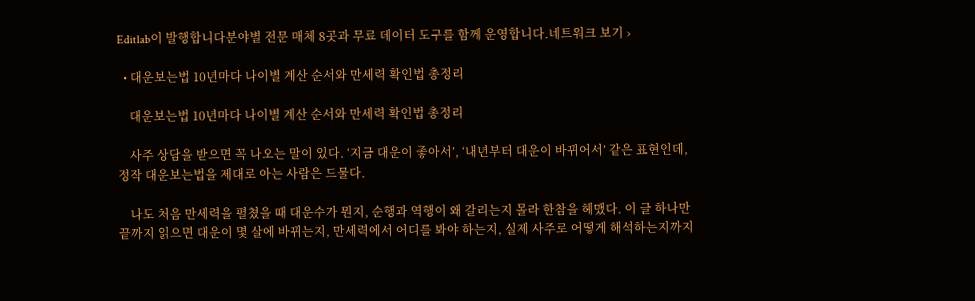Editlab이 발행합니다분야별 전문 매체 8곳과 무료 데이터 도구를 함께 운영합니다.네트워크 보기 ›

  • 대운보는법 10년마다 나이별 계산 순서와 만세력 확인법 총정리

    대운보는법 10년마다 나이별 계산 순서와 만세력 확인법 총정리

    사주 상담을 받으면 꼭 나오는 말이 있다. ‘지금 대운이 좋아서’, ‘내년부터 대운이 바뀌어서’ 같은 표현인데, 정작 대운보는법을 제대로 아는 사람은 드물다.

    나도 처음 만세력을 펼쳤을 때 대운수가 뭔지, 순행과 역행이 왜 갈리는지 몰라 한참을 헤맸다. 이 글 하나만 끝까지 읽으면 대운이 몇 살에 바뀌는지, 만세력에서 어디를 봐야 하는지, 실제 사주로 어떻게 해석하는지까지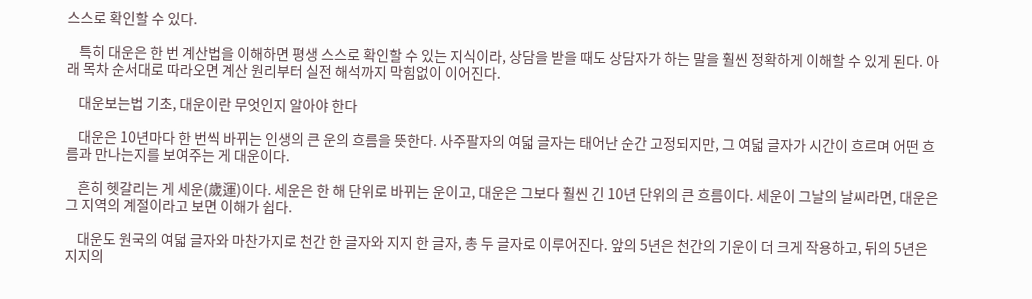스스로 확인할 수 있다.

    특히 대운은 한 번 계산법을 이해하면 평생 스스로 확인할 수 있는 지식이라, 상담을 받을 때도 상담자가 하는 말을 훨씬 정확하게 이해할 수 있게 된다. 아래 목차 순서대로 따라오면 계산 원리부터 실전 해석까지 막힘없이 이어진다.

    대운보는법 기초, 대운이란 무엇인지 알아야 한다

    대운은 10년마다 한 번씩 바뀌는 인생의 큰 운의 흐름을 뜻한다. 사주팔자의 여덟 글자는 태어난 순간 고정되지만, 그 여덟 글자가 시간이 흐르며 어떤 흐름과 만나는지를 보여주는 게 대운이다.

    흔히 헷갈리는 게 세운(歲運)이다. 세운은 한 해 단위로 바뀌는 운이고, 대운은 그보다 훨씬 긴 10년 단위의 큰 흐름이다. 세운이 그날의 날씨라면, 대운은 그 지역의 계절이라고 보면 이해가 쉽다.

    대운도 원국의 여덟 글자와 마찬가지로 천간 한 글자와 지지 한 글자, 총 두 글자로 이루어진다. 앞의 5년은 천간의 기운이 더 크게 작용하고, 뒤의 5년은 지지의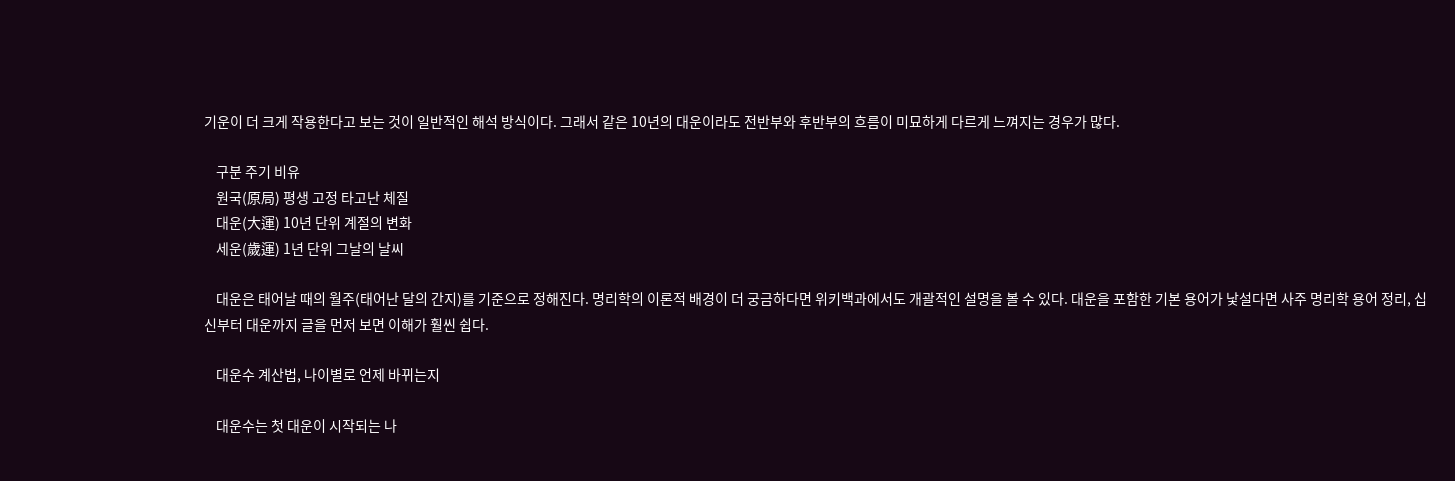기운이 더 크게 작용한다고 보는 것이 일반적인 해석 방식이다. 그래서 같은 10년의 대운이라도 전반부와 후반부의 흐름이 미묘하게 다르게 느껴지는 경우가 많다.

    구분 주기 비유
    원국(原局) 평생 고정 타고난 체질
    대운(大運) 10년 단위 계절의 변화
    세운(歲運) 1년 단위 그날의 날씨

    대운은 태어날 때의 월주(태어난 달의 간지)를 기준으로 정해진다. 명리학의 이론적 배경이 더 궁금하다면 위키백과에서도 개괄적인 설명을 볼 수 있다. 대운을 포함한 기본 용어가 낯설다면 사주 명리학 용어 정리, 십신부터 대운까지 글을 먼저 보면 이해가 훨씬 쉽다.

    대운수 계산법, 나이별로 언제 바뀌는지

    대운수는 첫 대운이 시작되는 나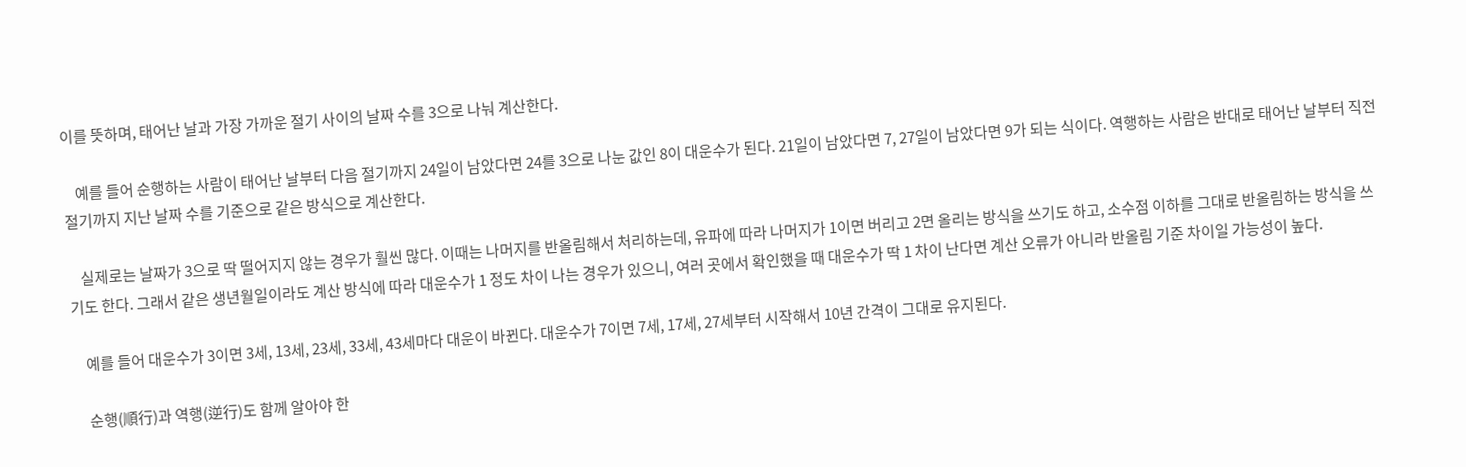이를 뜻하며, 태어난 날과 가장 가까운 절기 사이의 날짜 수를 3으로 나눠 계산한다.

    예를 들어 순행하는 사람이 태어난 날부터 다음 절기까지 24일이 남았다면 24를 3으로 나눈 값인 8이 대운수가 된다. 21일이 남았다면 7, 27일이 남았다면 9가 되는 식이다. 역행하는 사람은 반대로 태어난 날부터 직전 절기까지 지난 날짜 수를 기준으로 같은 방식으로 계산한다.

    실제로는 날짜가 3으로 딱 떨어지지 않는 경우가 훨씬 많다. 이때는 나머지를 반올림해서 처리하는데, 유파에 따라 나머지가 1이면 버리고 2면 올리는 방식을 쓰기도 하고, 소수점 이하를 그대로 반올림하는 방식을 쓰기도 한다. 그래서 같은 생년월일이라도 계산 방식에 따라 대운수가 1 정도 차이 나는 경우가 있으니, 여러 곳에서 확인했을 때 대운수가 딱 1 차이 난다면 계산 오류가 아니라 반올림 기준 차이일 가능성이 높다.

    예를 들어 대운수가 3이면 3세, 13세, 23세, 33세, 43세마다 대운이 바뀐다. 대운수가 7이면 7세, 17세, 27세부터 시작해서 10년 간격이 그대로 유지된다.

    순행(順行)과 역행(逆行)도 함께 알아야 한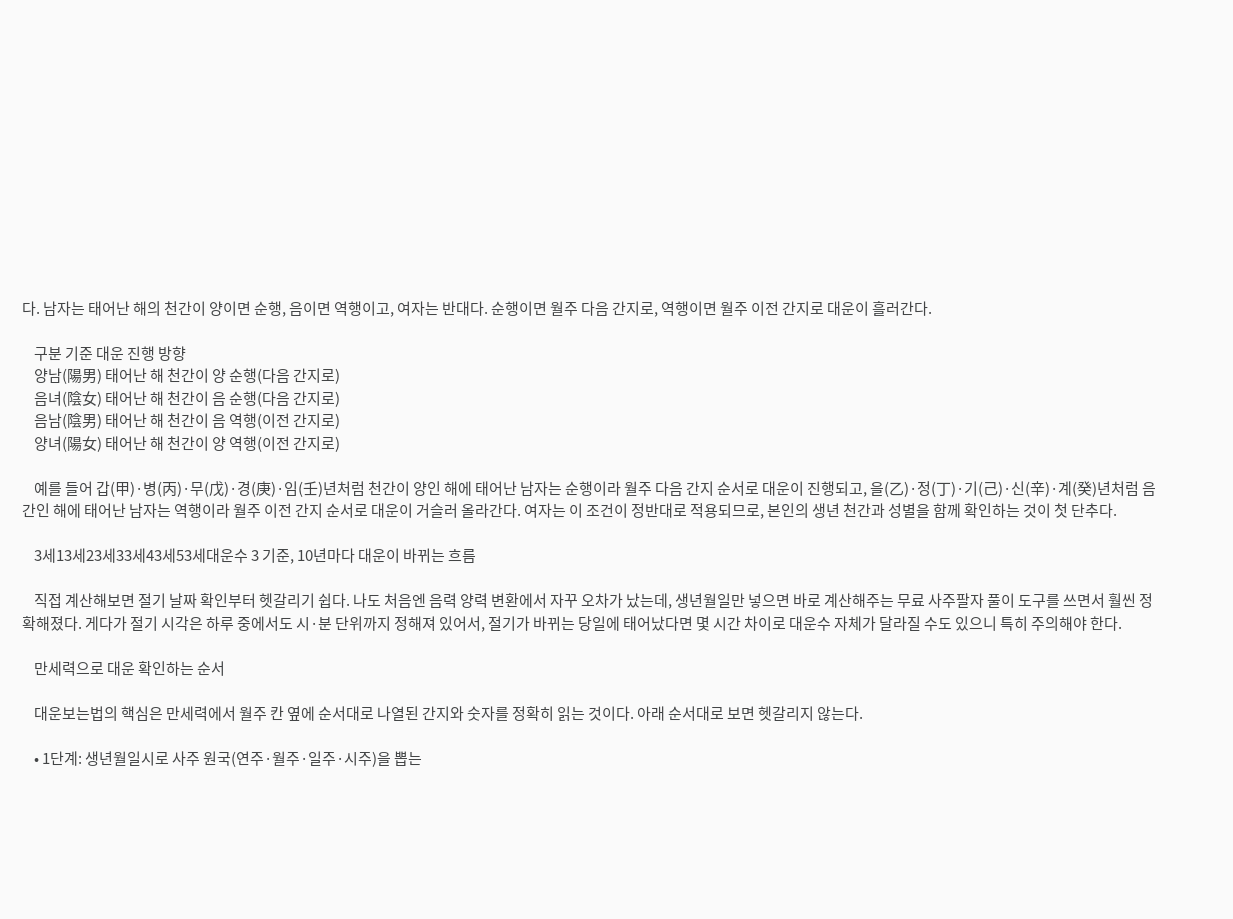다. 남자는 태어난 해의 천간이 양이면 순행, 음이면 역행이고, 여자는 반대다. 순행이면 월주 다음 간지로, 역행이면 월주 이전 간지로 대운이 흘러간다.

    구분 기준 대운 진행 방향
    양남(陽男) 태어난 해 천간이 양 순행(다음 간지로)
    음녀(陰女) 태어난 해 천간이 음 순행(다음 간지로)
    음남(陰男) 태어난 해 천간이 음 역행(이전 간지로)
    양녀(陽女) 태어난 해 천간이 양 역행(이전 간지로)

    예를 들어 갑(甲)·병(丙)·무(戊)·경(庚)·임(壬)년처럼 천간이 양인 해에 태어난 남자는 순행이라 월주 다음 간지 순서로 대운이 진행되고, 을(乙)·정(丁)·기(己)·신(辛)·계(癸)년처럼 음간인 해에 태어난 남자는 역행이라 월주 이전 간지 순서로 대운이 거슬러 올라간다. 여자는 이 조건이 정반대로 적용되므로, 본인의 생년 천간과 성별을 함께 확인하는 것이 첫 단추다.

    3세13세23세33세43세53세대운수 3 기준, 10년마다 대운이 바뀌는 흐름

    직접 계산해보면 절기 날짜 확인부터 헷갈리기 쉽다. 나도 처음엔 음력 양력 변환에서 자꾸 오차가 났는데, 생년월일만 넣으면 바로 계산해주는 무료 사주팔자 풀이 도구를 쓰면서 훨씬 정확해졌다. 게다가 절기 시각은 하루 중에서도 시·분 단위까지 정해져 있어서, 절기가 바뀌는 당일에 태어났다면 몇 시간 차이로 대운수 자체가 달라질 수도 있으니 특히 주의해야 한다.

    만세력으로 대운 확인하는 순서

    대운보는법의 핵심은 만세력에서 월주 칸 옆에 순서대로 나열된 간지와 숫자를 정확히 읽는 것이다. 아래 순서대로 보면 헷갈리지 않는다.

    • 1단계: 생년월일시로 사주 원국(연주·월주·일주·시주)을 뽑는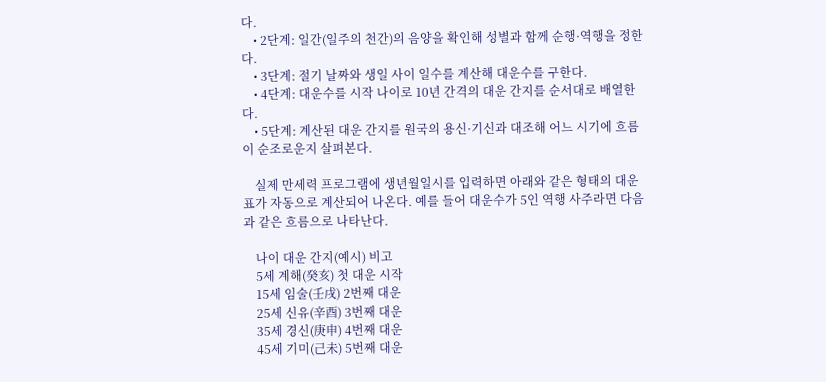다.
    • 2단계: 일간(일주의 천간)의 음양을 확인해 성별과 함께 순행·역행을 정한다.
    • 3단계: 절기 날짜와 생일 사이 일수를 계산해 대운수를 구한다.
    • 4단계: 대운수를 시작 나이로 10년 간격의 대운 간지를 순서대로 배열한다.
    • 5단계: 계산된 대운 간지를 원국의 용신·기신과 대조해 어느 시기에 흐름이 순조로운지 살펴본다.

    실제 만세력 프로그램에 생년월일시를 입력하면 아래와 같은 형태의 대운표가 자동으로 계산되어 나온다. 예를 들어 대운수가 5인 역행 사주라면 다음과 같은 흐름으로 나타난다.

    나이 대운 간지(예시) 비고
    5세 계해(癸亥) 첫 대운 시작
    15세 임술(壬戌) 2번째 대운
    25세 신유(辛酉) 3번째 대운
    35세 경신(庚申) 4번째 대운
    45세 기미(己未) 5번째 대운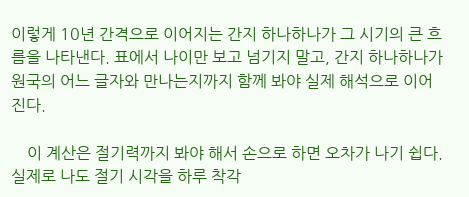이렇게 10년 간격으로 이어지는 간지 하나하나가 그 시기의 큰 흐름을 나타낸다. 표에서 나이만 보고 넘기지 말고, 간지 하나하나가 원국의 어느 글자와 만나는지까지 함께 봐야 실제 해석으로 이어진다.

    이 계산은 절기력까지 봐야 해서 손으로 하면 오차가 나기 쉽다. 실제로 나도 절기 시각을 하루 착각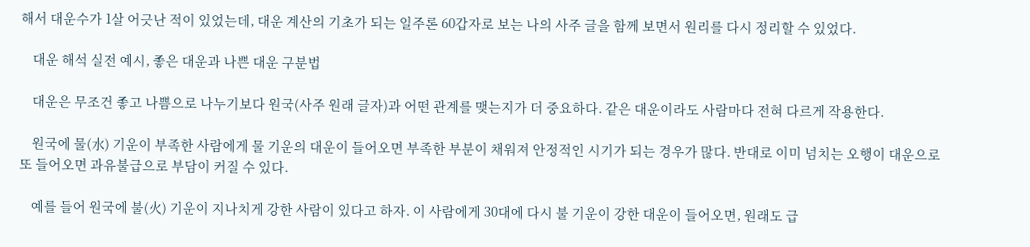해서 대운수가 1살 어긋난 적이 있었는데, 대운 계산의 기초가 되는 일주론 60갑자로 보는 나의 사주 글을 함께 보면서 원리를 다시 정리할 수 있었다.

    대운 해석 실전 예시, 좋은 대운과 나쁜 대운 구분법

    대운은 무조건 좋고 나쁨으로 나누기보다 원국(사주 원래 글자)과 어떤 관계를 맺는지가 더 중요하다. 같은 대운이라도 사람마다 전혀 다르게 작용한다.

    원국에 물(水) 기운이 부족한 사람에게 물 기운의 대운이 들어오면 부족한 부분이 채워져 안정적인 시기가 되는 경우가 많다. 반대로 이미 넘치는 오행이 대운으로 또 들어오면 과유불급으로 부담이 커질 수 있다.

    예를 들어 원국에 불(火) 기운이 지나치게 강한 사람이 있다고 하자. 이 사람에게 30대에 다시 불 기운이 강한 대운이 들어오면, 원래도 급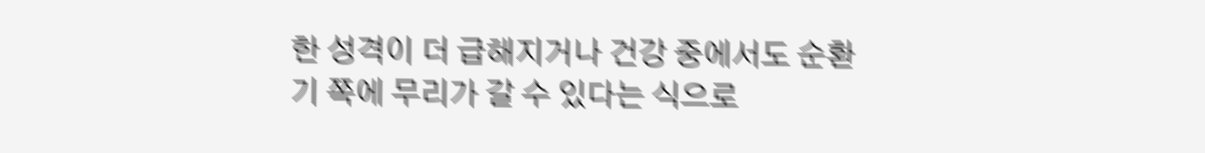한 성격이 더 급해지거나 건강 중에서도 순환기 쪽에 무리가 갈 수 있다는 식으로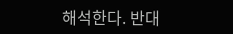해석한다. 반대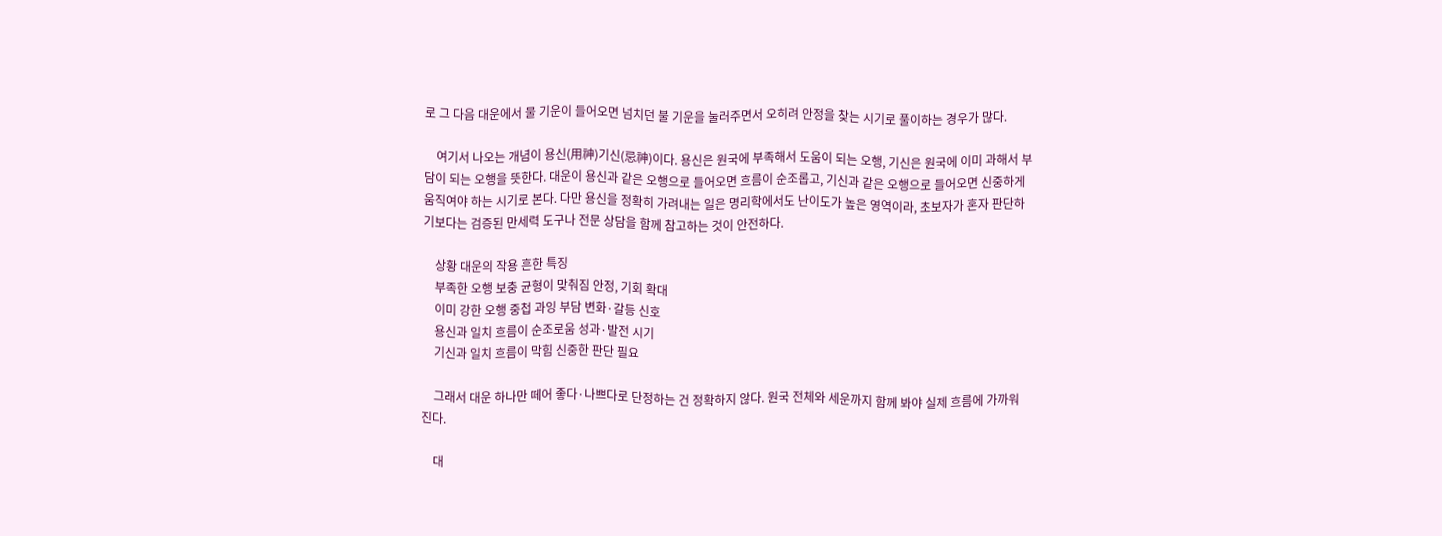로 그 다음 대운에서 물 기운이 들어오면 넘치던 불 기운을 눌러주면서 오히려 안정을 찾는 시기로 풀이하는 경우가 많다.

    여기서 나오는 개념이 용신(用神)기신(忌神)이다. 용신은 원국에 부족해서 도움이 되는 오행, 기신은 원국에 이미 과해서 부담이 되는 오행을 뜻한다. 대운이 용신과 같은 오행으로 들어오면 흐름이 순조롭고, 기신과 같은 오행으로 들어오면 신중하게 움직여야 하는 시기로 본다. 다만 용신을 정확히 가려내는 일은 명리학에서도 난이도가 높은 영역이라, 초보자가 혼자 판단하기보다는 검증된 만세력 도구나 전문 상담을 함께 참고하는 것이 안전하다.

    상황 대운의 작용 흔한 특징
    부족한 오행 보충 균형이 맞춰짐 안정, 기회 확대
    이미 강한 오행 중첩 과잉 부담 변화·갈등 신호
    용신과 일치 흐름이 순조로움 성과·발전 시기
    기신과 일치 흐름이 막힘 신중한 판단 필요

    그래서 대운 하나만 떼어 좋다·나쁘다로 단정하는 건 정확하지 않다. 원국 전체와 세운까지 함께 봐야 실제 흐름에 가까워진다.

    대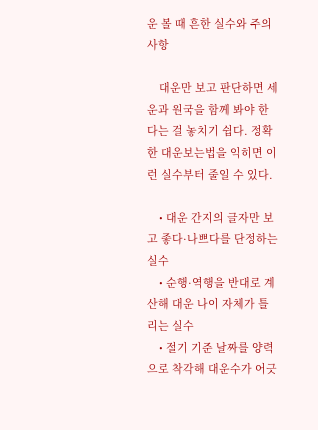운 볼 때 흔한 실수와 주의사항

    대운만 보고 판단하면 세운과 원국을 함께 봐야 한다는 걸 놓치기 쉽다. 정확한 대운보는법을 익히면 이런 실수부터 줄일 수 있다.

    • 대운 간지의 글자만 보고 좋다·나쁘다를 단정하는 실수
    • 순행·역행을 반대로 계산해 대운 나이 자체가 틀리는 실수
    • 절기 기준 날짜를 양력으로 착각해 대운수가 어긋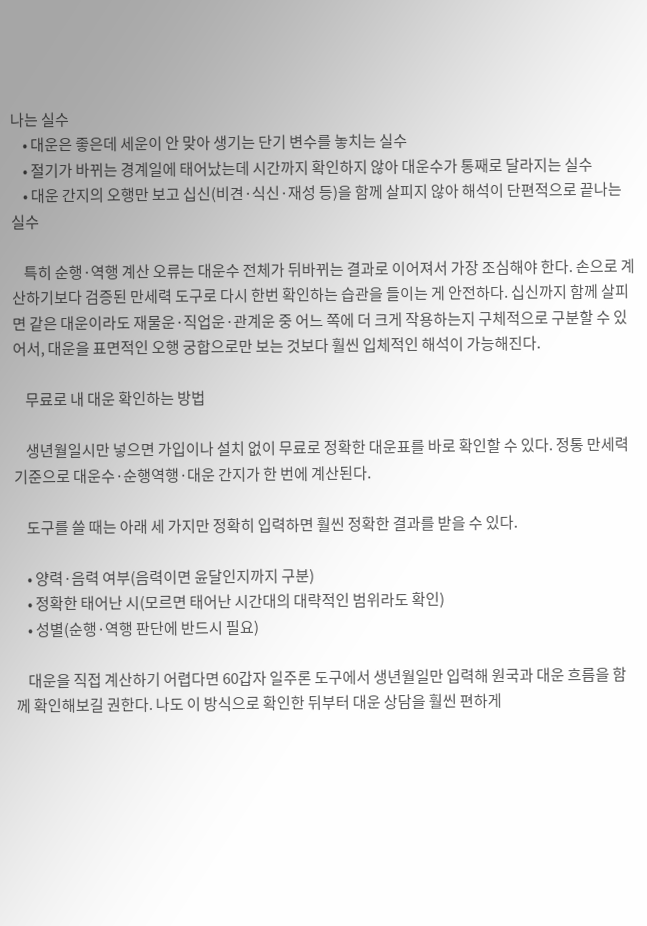나는 실수
    • 대운은 좋은데 세운이 안 맞아 생기는 단기 변수를 놓치는 실수
    • 절기가 바뀌는 경계일에 태어났는데 시간까지 확인하지 않아 대운수가 통째로 달라지는 실수
    • 대운 간지의 오행만 보고 십신(비견·식신·재성 등)을 함께 살피지 않아 해석이 단편적으로 끝나는 실수

    특히 순행·역행 계산 오류는 대운수 전체가 뒤바뀌는 결과로 이어져서 가장 조심해야 한다. 손으로 계산하기보다 검증된 만세력 도구로 다시 한번 확인하는 습관을 들이는 게 안전하다. 십신까지 함께 살피면 같은 대운이라도 재물운·직업운·관계운 중 어느 쪽에 더 크게 작용하는지 구체적으로 구분할 수 있어서, 대운을 표면적인 오행 궁합으로만 보는 것보다 훨씬 입체적인 해석이 가능해진다.

    무료로 내 대운 확인하는 방법

    생년월일시만 넣으면 가입이나 설치 없이 무료로 정확한 대운표를 바로 확인할 수 있다. 정통 만세력 기준으로 대운수·순행역행·대운 간지가 한 번에 계산된다.

    도구를 쓸 때는 아래 세 가지만 정확히 입력하면 훨씬 정확한 결과를 받을 수 있다.

    • 양력·음력 여부(음력이면 윤달인지까지 구분)
    • 정확한 태어난 시(모르면 태어난 시간대의 대략적인 범위라도 확인)
    • 성별(순행·역행 판단에 반드시 필요)

    대운을 직접 계산하기 어렵다면 60갑자 일주론 도구에서 생년월일만 입력해 원국과 대운 흐름을 함께 확인해보길 권한다. 나도 이 방식으로 확인한 뒤부터 대운 상담을 훨씬 편하게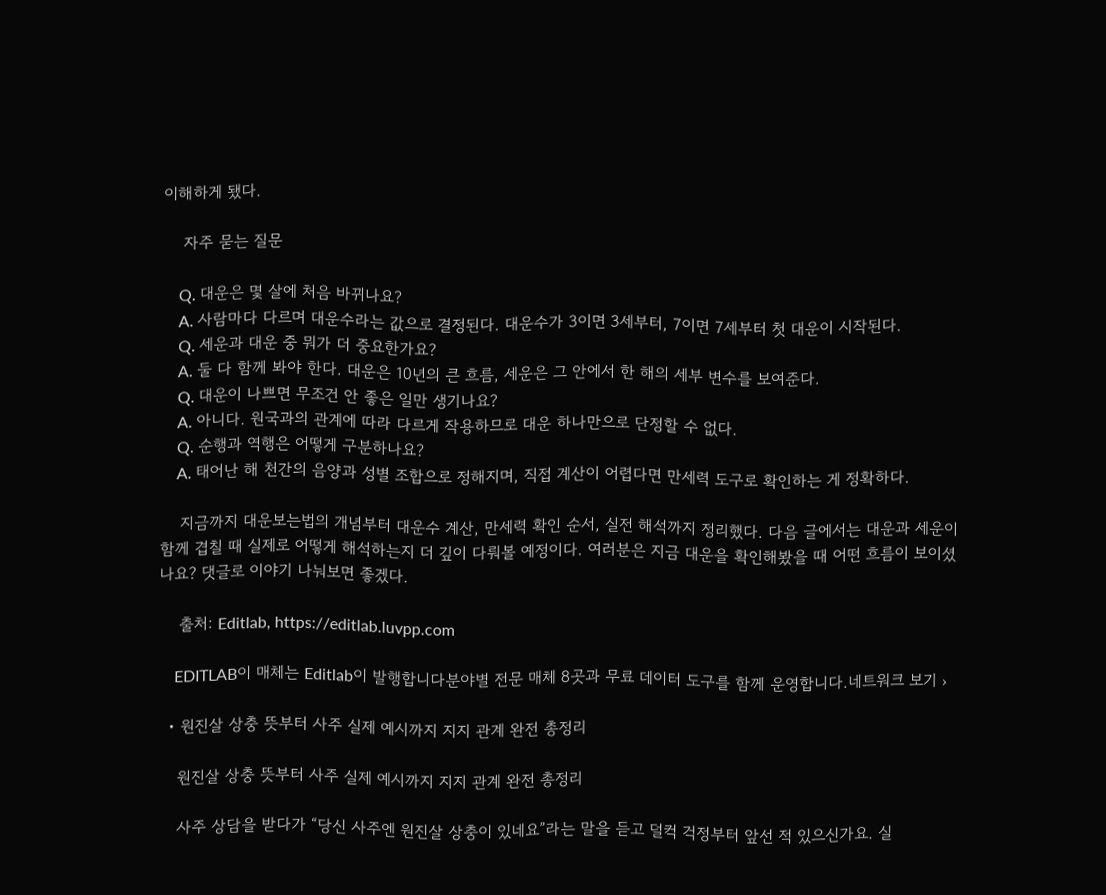이해하게 됐다.

    자주 묻는 질문

    Q. 대운은 몇 살에 처음 바뀌나요?
    A. 사람마다 다르며 대운수라는 값으로 결정된다. 대운수가 3이면 3세부터, 7이면 7세부터 첫 대운이 시작된다.
    Q. 세운과 대운 중 뭐가 더 중요한가요?
    A. 둘 다 함께 봐야 한다. 대운은 10년의 큰 흐름, 세운은 그 안에서 한 해의 세부 변수를 보여준다.
    Q. 대운이 나쁘면 무조건 안 좋은 일만 생기나요?
    A. 아니다. 원국과의 관계에 따라 다르게 작용하므로 대운 하나만으로 단정할 수 없다.
    Q. 순행과 역행은 어떻게 구분하나요?
    A. 태어난 해 천간의 음양과 성별 조합으로 정해지며, 직접 계산이 어렵다면 만세력 도구로 확인하는 게 정확하다.

    지금까지 대운보는법의 개념부터 대운수 계산, 만세력 확인 순서, 실전 해석까지 정리했다. 다음 글에서는 대운과 세운이 함께 겹칠 때 실제로 어떻게 해석하는지 더 깊이 다뤄볼 예정이다. 여러분은 지금 대운을 확인해봤을 때 어떤 흐름이 보이셨나요? 댓글로 이야기 나눠보면 좋겠다.

    출처: Editlab, https://editlab.luvpp.com

    EDITLAB이 매체는 Editlab이 발행합니다분야별 전문 매체 8곳과 무료 데이터 도구를 함께 운영합니다.네트워크 보기 ›

  • 원진살 상충 뜻부터 사주 실제 예시까지 지지 관계 완전 총정리

    원진살 상충 뜻부터 사주 실제 예시까지 지지 관계 완전 총정리

    사주 상담을 받다가 “당신 사주엔 원진살 상충이 있네요”라는 말을 듣고 덜컥 걱정부터 앞선 적 있으신가요. 실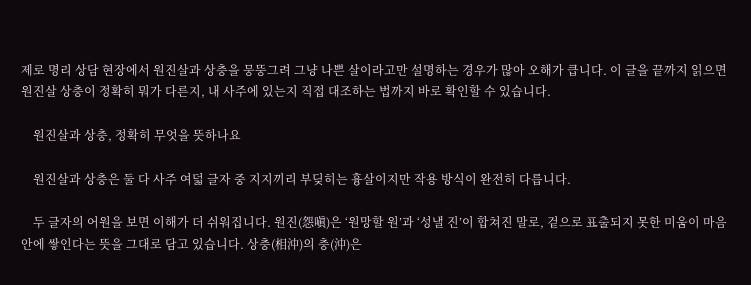제로 명리 상담 현장에서 원진살과 상충을 뭉뚱그려 그냥 나쁜 살이라고만 설명하는 경우가 많아 오해가 큽니다. 이 글을 끝까지 읽으면 원진살 상충이 정확히 뭐가 다른지, 내 사주에 있는지 직접 대조하는 법까지 바로 확인할 수 있습니다.

    원진살과 상충, 정확히 무엇을 뜻하나요

    원진살과 상충은 둘 다 사주 여덟 글자 중 지지끼리 부딪히는 흉살이지만 작용 방식이 완전히 다릅니다.

    두 글자의 어원을 보면 이해가 더 쉬워집니다. 원진(怨嗔)은 ‘원망할 원’과 ‘성낼 진’이 합쳐진 말로, 겉으로 표출되지 못한 미움이 마음 안에 쌓인다는 뜻을 그대로 담고 있습니다. 상충(相沖)의 충(沖)은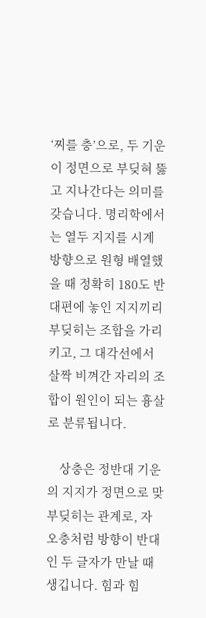‘찌를 충’으로, 두 기운이 정면으로 부딪혀 뚫고 지나간다는 의미를 갖습니다. 명리학에서는 열두 지지를 시계 방향으로 원형 배열했을 때 정확히 180도 반대편에 놓인 지지끼리 부딪히는 조합을 가리키고, 그 대각선에서 살짝 비껴간 자리의 조합이 원인이 되는 흉살로 분류됩니다.

    상충은 정반대 기운의 지지가 정면으로 맞부딪히는 관계로, 자오충처럼 방향이 반대인 두 글자가 만날 때 생깁니다. 힘과 힘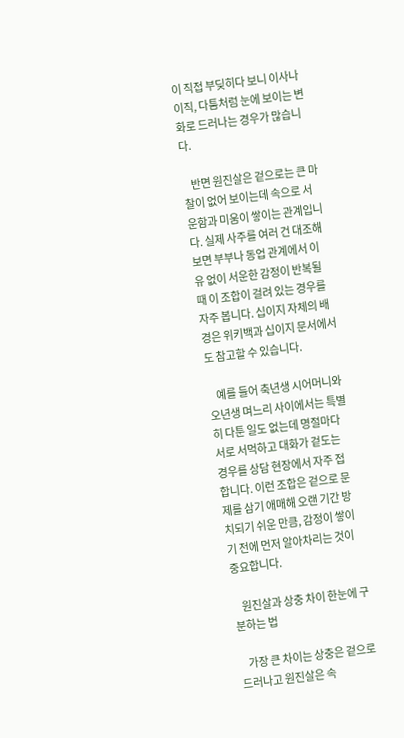이 직접 부딪히다 보니 이사나 이직, 다툼처럼 눈에 보이는 변화로 드러나는 경우가 많습니다.

    반면 원진살은 겉으로는 큰 마찰이 없어 보이는데 속으로 서운함과 미움이 쌓이는 관계입니다. 실제 사주를 여러 건 대조해보면 부부나 동업 관계에서 이유 없이 서운한 감정이 반복될 때 이 조합이 걸려 있는 경우를 자주 봅니다. 십이지 자체의 배경은 위키백과 십이지 문서에서도 참고할 수 있습니다.

    예를 들어 축년생 시어머니와 오년생 며느리 사이에서는 특별히 다툰 일도 없는데 명절마다 서로 서먹하고 대화가 겉도는 경우를 상담 현장에서 자주 접합니다. 이런 조합은 겉으로 문제를 삼기 애매해 오랜 기간 방치되기 쉬운 만큼, 감정이 쌓이기 전에 먼저 알아차리는 것이 중요합니다.

    원진살과 상충 차이 한눈에 구분하는 법

    가장 큰 차이는 상충은 겉으로 드러나고 원진살은 속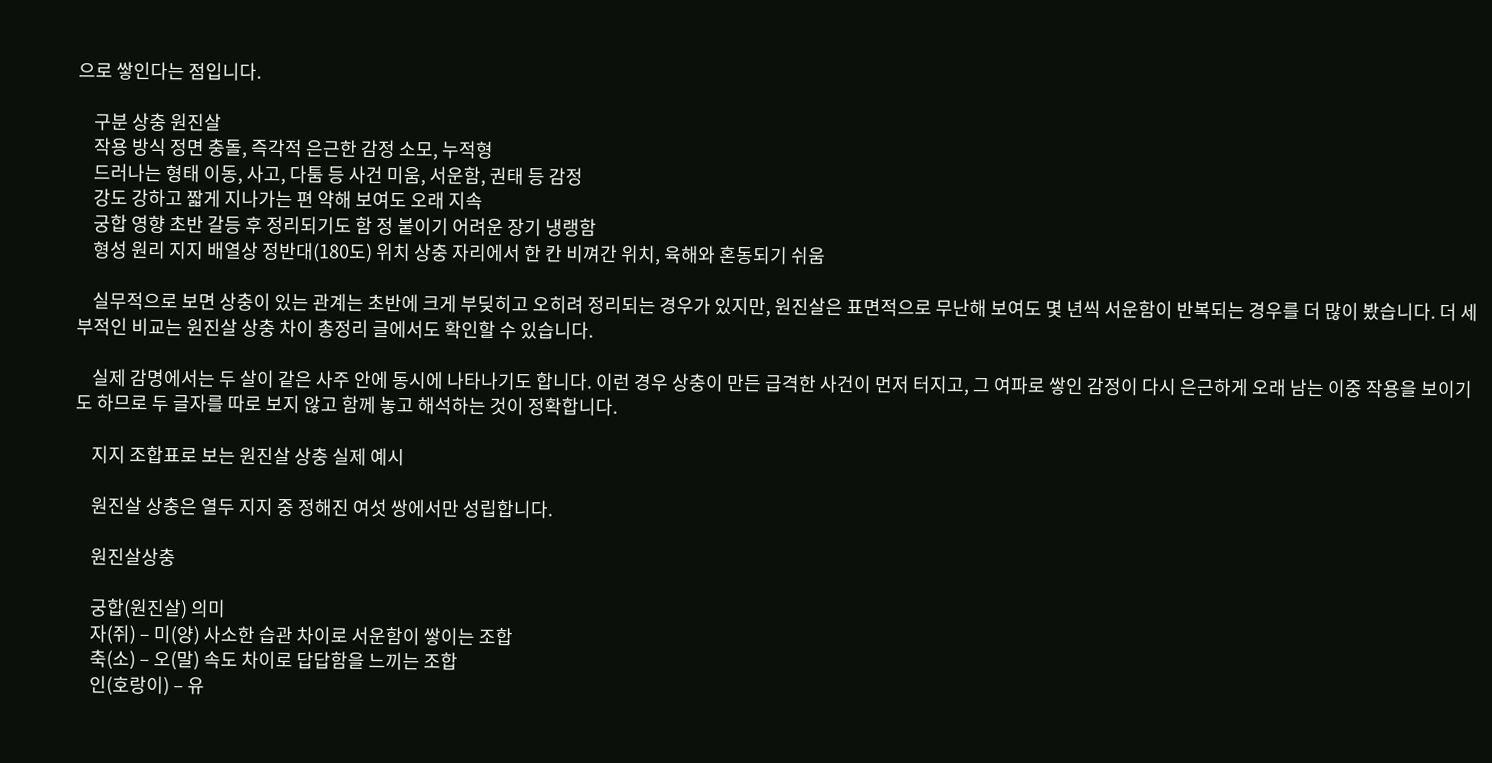으로 쌓인다는 점입니다.

    구분 상충 원진살
    작용 방식 정면 충돌, 즉각적 은근한 감정 소모, 누적형
    드러나는 형태 이동, 사고, 다툼 등 사건 미움, 서운함, 권태 등 감정
    강도 강하고 짧게 지나가는 편 약해 보여도 오래 지속
    궁합 영향 초반 갈등 후 정리되기도 함 정 붙이기 어려운 장기 냉랭함
    형성 원리 지지 배열상 정반대(180도) 위치 상충 자리에서 한 칸 비껴간 위치, 육해와 혼동되기 쉬움

    실무적으로 보면 상충이 있는 관계는 초반에 크게 부딪히고 오히려 정리되는 경우가 있지만, 원진살은 표면적으로 무난해 보여도 몇 년씩 서운함이 반복되는 경우를 더 많이 봤습니다. 더 세부적인 비교는 원진살 상충 차이 총정리 글에서도 확인할 수 있습니다.

    실제 감명에서는 두 살이 같은 사주 안에 동시에 나타나기도 합니다. 이런 경우 상충이 만든 급격한 사건이 먼저 터지고, 그 여파로 쌓인 감정이 다시 은근하게 오래 남는 이중 작용을 보이기도 하므로 두 글자를 따로 보지 않고 함께 놓고 해석하는 것이 정확합니다.

    지지 조합표로 보는 원진살 상충 실제 예시

    원진살 상충은 열두 지지 중 정해진 여섯 쌍에서만 성립합니다.

    원진살상충

    궁합(원진살) 의미
    자(쥐) – 미(양) 사소한 습관 차이로 서운함이 쌓이는 조합
    축(소) – 오(말) 속도 차이로 답답함을 느끼는 조합
    인(호랑이) – 유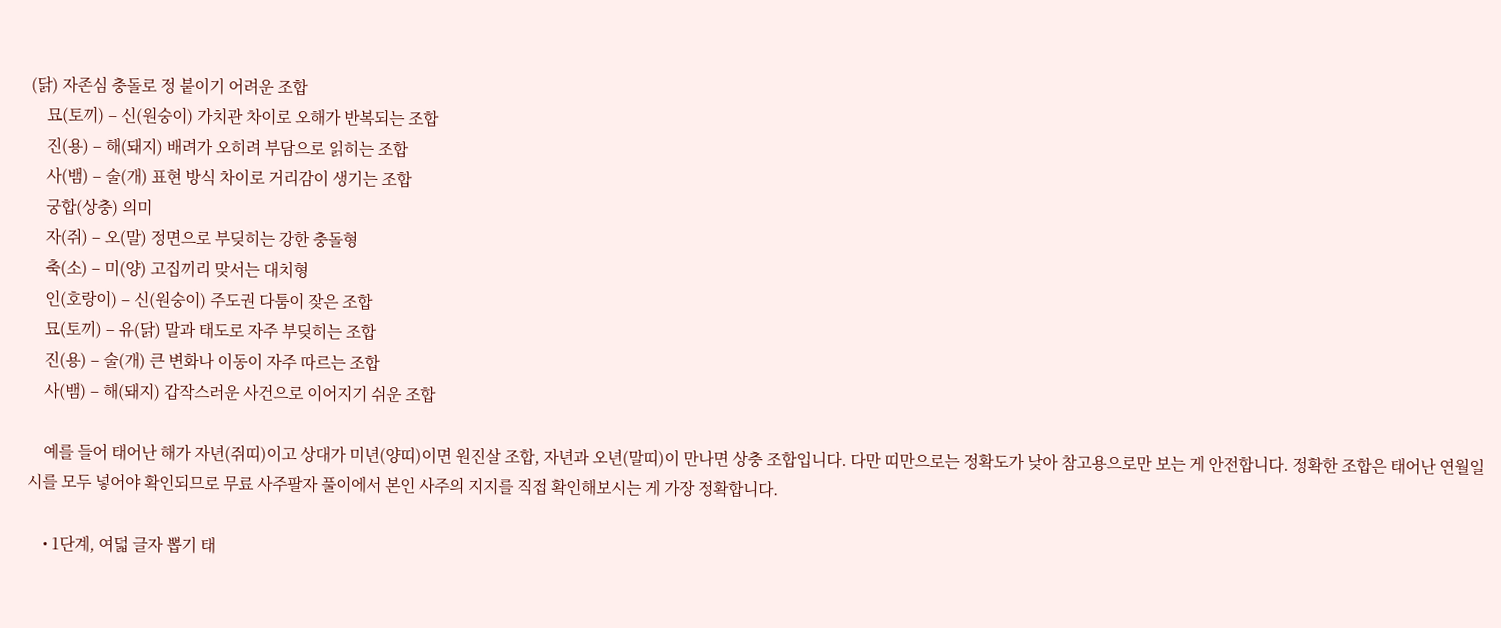(닭) 자존심 충돌로 정 붙이기 어려운 조합
    묘(토끼) – 신(원숭이) 가치관 차이로 오해가 반복되는 조합
    진(용) – 해(돼지) 배려가 오히려 부담으로 읽히는 조합
    사(뱀) – 술(개) 표현 방식 차이로 거리감이 생기는 조합
    궁합(상충) 의미
    자(쥐) – 오(말) 정면으로 부딪히는 강한 충돌형
    축(소) – 미(양) 고집끼리 맞서는 대치형
    인(호랑이) – 신(원숭이) 주도권 다툼이 잦은 조합
    묘(토끼) – 유(닭) 말과 태도로 자주 부딪히는 조합
    진(용) – 술(개) 큰 변화나 이동이 자주 따르는 조합
    사(뱀) – 해(돼지) 갑작스러운 사건으로 이어지기 쉬운 조합

    예를 들어 태어난 해가 자년(쥐띠)이고 상대가 미년(양띠)이면 원진살 조합, 자년과 오년(말띠)이 만나면 상충 조합입니다. 다만 띠만으로는 정확도가 낮아 참고용으로만 보는 게 안전합니다. 정확한 조합은 태어난 연월일시를 모두 넣어야 확인되므로 무료 사주팔자 풀이에서 본인 사주의 지지를 직접 확인해보시는 게 가장 정확합니다.

    • 1단계, 여덟 글자 뽑기 태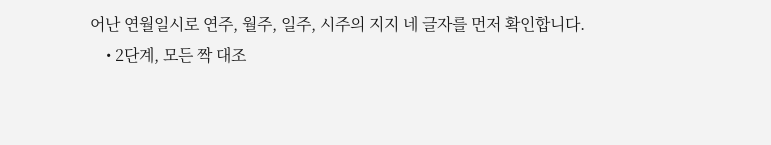어난 연월일시로 연주, 월주, 일주, 시주의 지지 네 글자를 먼저 확인합니다.
    • 2단계, 모든 짝 대조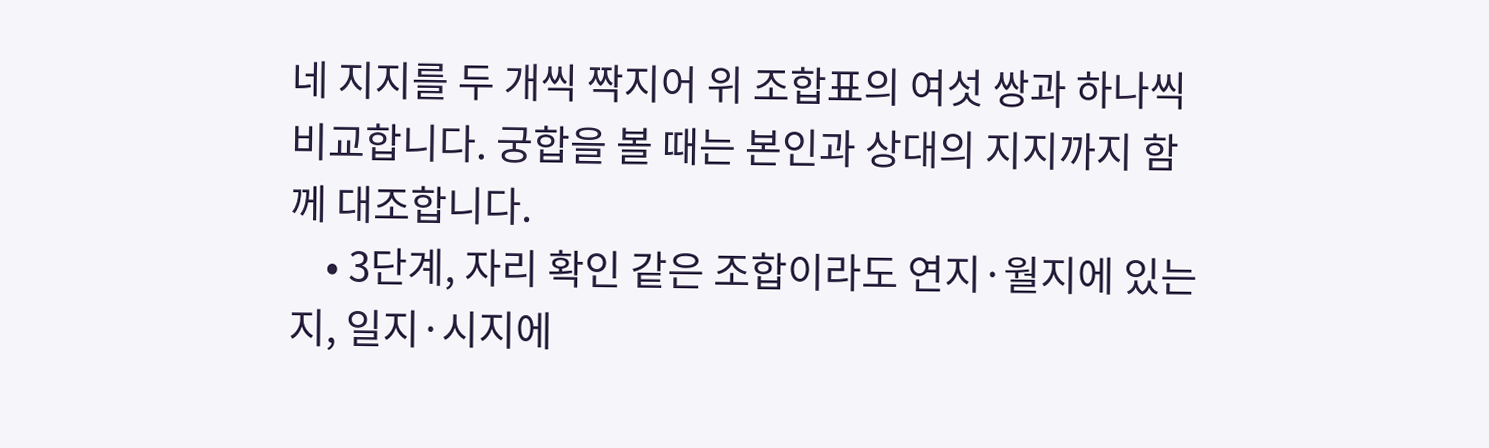네 지지를 두 개씩 짝지어 위 조합표의 여섯 쌍과 하나씩 비교합니다. 궁합을 볼 때는 본인과 상대의 지지까지 함께 대조합니다.
    • 3단계, 자리 확인 같은 조합이라도 연지·월지에 있는지, 일지·시지에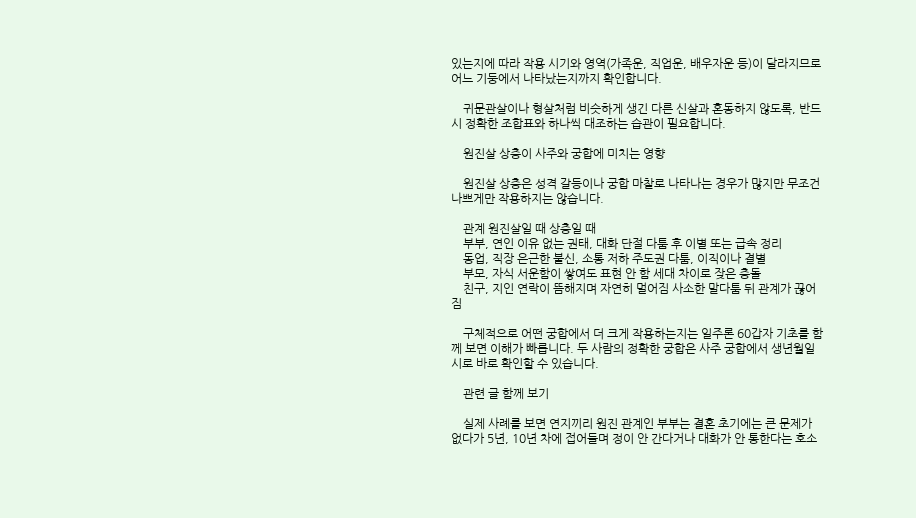있는지에 따라 작용 시기와 영역(가족운, 직업운, 배우자운 등)이 달라지므로 어느 기둥에서 나타났는지까지 확인합니다.

    귀문관살이나 형살처럼 비슷하게 생긴 다른 신살과 혼동하지 않도록, 반드시 정확한 조합표와 하나씩 대조하는 습관이 필요합니다.

    원진살 상충이 사주와 궁합에 미치는 영향

    원진살 상충은 성격 갈등이나 궁합 마찰로 나타나는 경우가 많지만 무조건 나쁘게만 작용하지는 않습니다.

    관계 원진살일 때 상충일 때
    부부, 연인 이유 없는 권태, 대화 단절 다툼 후 이별 또는 급속 정리
    동업, 직장 은근한 불신, 소통 저하 주도권 다툼, 이직이나 결별
    부모, 자식 서운함이 쌓여도 표현 안 함 세대 차이로 잦은 충돌
    친구, 지인 연락이 뜸해지며 자연히 멀어짐 사소한 말다툼 뒤 관계가 끊어짐

    구체적으로 어떤 궁합에서 더 크게 작용하는지는 일주론 60갑자 기초를 함께 보면 이해가 빠릅니다. 두 사람의 정확한 궁합은 사주 궁합에서 생년월일시로 바로 확인할 수 있습니다.

    관련 글 함께 보기

    실제 사례를 보면 연지끼리 원진 관계인 부부는 결혼 초기에는 큰 문제가 없다가 5년, 10년 차에 접어들며 정이 안 간다거나 대화가 안 통한다는 호소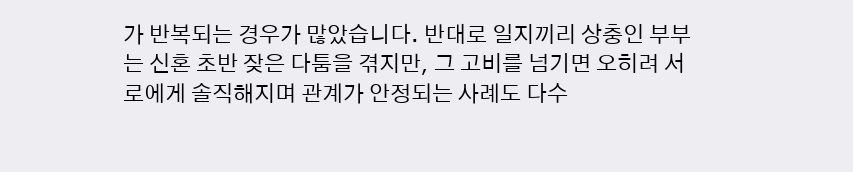가 반복되는 경우가 많았습니다. 반대로 일지끼리 상충인 부부는 신혼 초반 잦은 다툼을 겪지만, 그 고비를 넘기면 오히려 서로에게 솔직해지며 관계가 안정되는 사례도 다수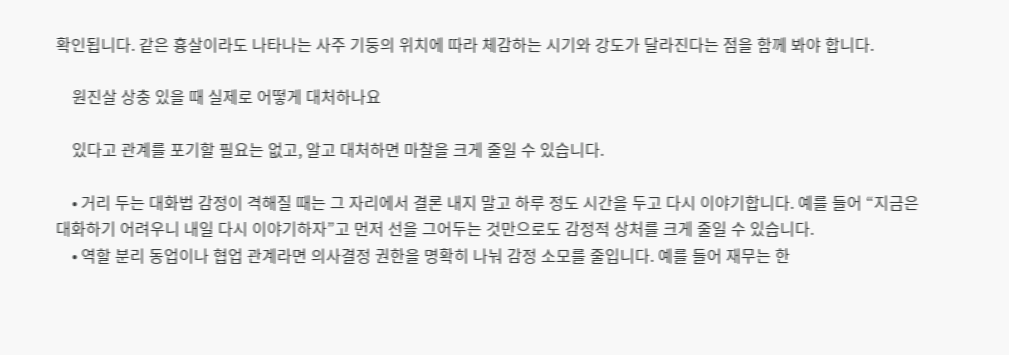확인됩니다. 같은 흉살이라도 나타나는 사주 기둥의 위치에 따라 체감하는 시기와 강도가 달라진다는 점을 함께 봐야 합니다.

    원진살 상충 있을 때 실제로 어떻게 대처하나요

    있다고 관계를 포기할 필요는 없고, 알고 대처하면 마찰을 크게 줄일 수 있습니다.

    • 거리 두는 대화법 감정이 격해질 때는 그 자리에서 결론 내지 말고 하루 정도 시간을 두고 다시 이야기합니다. 예를 들어 “지금은 대화하기 어려우니 내일 다시 이야기하자”고 먼저 선을 그어두는 것만으로도 감정적 상처를 크게 줄일 수 있습니다.
    • 역할 분리 동업이나 협업 관계라면 의사결정 권한을 명확히 나눠 감정 소모를 줄입니다. 예를 들어 재무는 한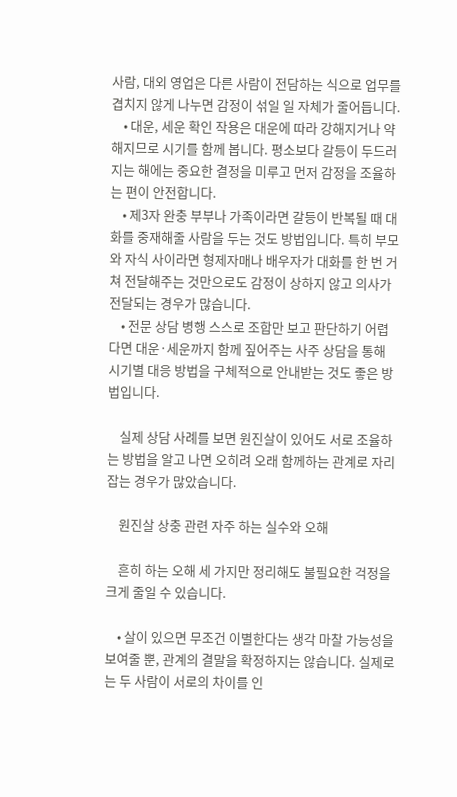사람, 대외 영업은 다른 사람이 전담하는 식으로 업무를 겹치지 않게 나누면 감정이 섞일 일 자체가 줄어듭니다.
    • 대운, 세운 확인 작용은 대운에 따라 강해지거나 약해지므로 시기를 함께 봅니다. 평소보다 갈등이 두드러지는 해에는 중요한 결정을 미루고 먼저 감정을 조율하는 편이 안전합니다.
    • 제3자 완충 부부나 가족이라면 갈등이 반복될 때 대화를 중재해줄 사람을 두는 것도 방법입니다. 특히 부모와 자식 사이라면 형제자매나 배우자가 대화를 한 번 거쳐 전달해주는 것만으로도 감정이 상하지 않고 의사가 전달되는 경우가 많습니다.
    • 전문 상담 병행 스스로 조합만 보고 판단하기 어렵다면 대운·세운까지 함께 짚어주는 사주 상담을 통해 시기별 대응 방법을 구체적으로 안내받는 것도 좋은 방법입니다.

    실제 상담 사례를 보면 원진살이 있어도 서로 조율하는 방법을 알고 나면 오히려 오래 함께하는 관계로 자리 잡는 경우가 많았습니다.

    원진살 상충 관련 자주 하는 실수와 오해

    흔히 하는 오해 세 가지만 정리해도 불필요한 걱정을 크게 줄일 수 있습니다.

    • 살이 있으면 무조건 이별한다는 생각 마찰 가능성을 보여줄 뿐, 관계의 결말을 확정하지는 않습니다. 실제로는 두 사람이 서로의 차이를 인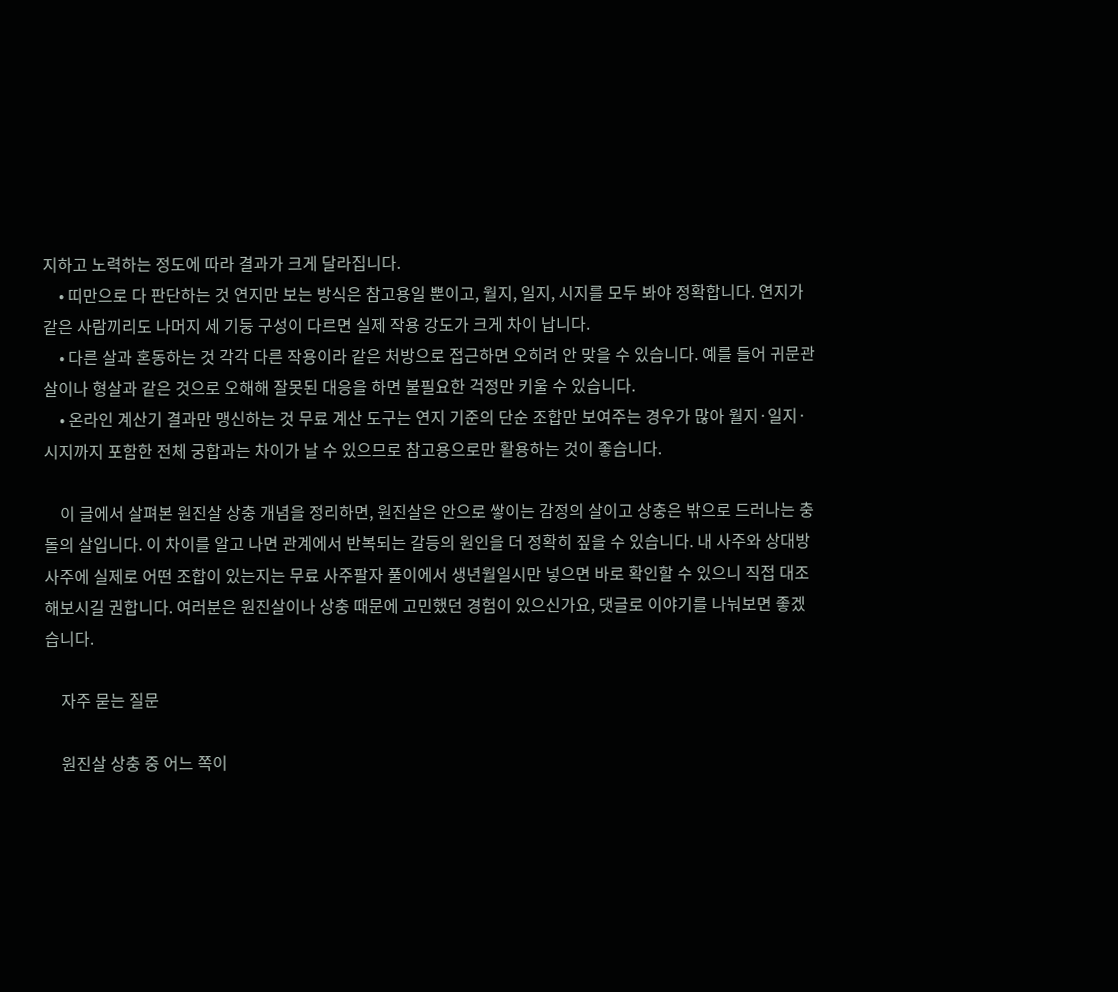지하고 노력하는 정도에 따라 결과가 크게 달라집니다.
    • 띠만으로 다 판단하는 것 연지만 보는 방식은 참고용일 뿐이고, 월지, 일지, 시지를 모두 봐야 정확합니다. 연지가 같은 사람끼리도 나머지 세 기둥 구성이 다르면 실제 작용 강도가 크게 차이 납니다.
    • 다른 살과 혼동하는 것 각각 다른 작용이라 같은 처방으로 접근하면 오히려 안 맞을 수 있습니다. 예를 들어 귀문관살이나 형살과 같은 것으로 오해해 잘못된 대응을 하면 불필요한 걱정만 키울 수 있습니다.
    • 온라인 계산기 결과만 맹신하는 것 무료 계산 도구는 연지 기준의 단순 조합만 보여주는 경우가 많아 월지·일지·시지까지 포함한 전체 궁합과는 차이가 날 수 있으므로 참고용으로만 활용하는 것이 좋습니다.

    이 글에서 살펴본 원진살 상충 개념을 정리하면, 원진살은 안으로 쌓이는 감정의 살이고 상충은 밖으로 드러나는 충돌의 살입니다. 이 차이를 알고 나면 관계에서 반복되는 갈등의 원인을 더 정확히 짚을 수 있습니다. 내 사주와 상대방 사주에 실제로 어떤 조합이 있는지는 무료 사주팔자 풀이에서 생년월일시만 넣으면 바로 확인할 수 있으니 직접 대조해보시길 권합니다. 여러분은 원진살이나 상충 때문에 고민했던 경험이 있으신가요, 댓글로 이야기를 나눠보면 좋겠습니다.

    자주 묻는 질문

    원진살 상충 중 어느 쪽이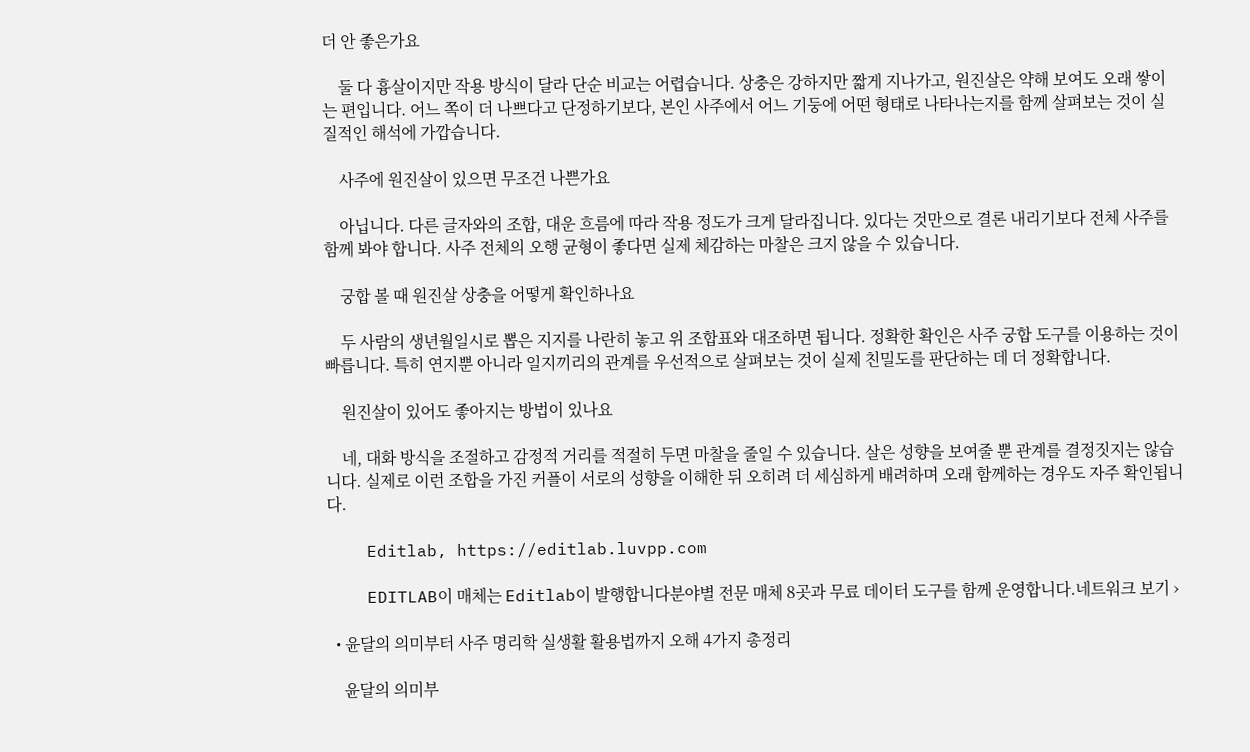더 안 좋은가요

    둘 다 흉살이지만 작용 방식이 달라 단순 비교는 어렵습니다. 상충은 강하지만 짧게 지나가고, 원진살은 약해 보여도 오래 쌓이는 편입니다. 어느 쪽이 더 나쁘다고 단정하기보다, 본인 사주에서 어느 기둥에 어떤 형태로 나타나는지를 함께 살펴보는 것이 실질적인 해석에 가깝습니다.

    사주에 원진살이 있으면 무조건 나쁜가요

    아닙니다. 다른 글자와의 조합, 대운 흐름에 따라 작용 정도가 크게 달라집니다. 있다는 것만으로 결론 내리기보다 전체 사주를 함께 봐야 합니다. 사주 전체의 오행 균형이 좋다면 실제 체감하는 마찰은 크지 않을 수 있습니다.

    궁합 볼 때 원진살 상충을 어떻게 확인하나요

    두 사람의 생년월일시로 뽑은 지지를 나란히 놓고 위 조합표와 대조하면 됩니다. 정확한 확인은 사주 궁합 도구를 이용하는 것이 빠릅니다. 특히 연지뿐 아니라 일지끼리의 관계를 우선적으로 살펴보는 것이 실제 친밀도를 판단하는 데 더 정확합니다.

    원진살이 있어도 좋아지는 방법이 있나요

    네, 대화 방식을 조절하고 감정적 거리를 적절히 두면 마찰을 줄일 수 있습니다. 살은 성향을 보여줄 뿐 관계를 결정짓지는 않습니다. 실제로 이런 조합을 가진 커플이 서로의 성향을 이해한 뒤 오히려 더 세심하게 배려하며 오래 함께하는 경우도 자주 확인됩니다.

    Editlab, https://editlab.luvpp.com

    EDITLAB이 매체는 Editlab이 발행합니다분야별 전문 매체 8곳과 무료 데이터 도구를 함께 운영합니다.네트워크 보기 ›

  • 윤달의 의미부터 사주 명리학 실생활 활용법까지 오해 4가지 총정리

    윤달의 의미부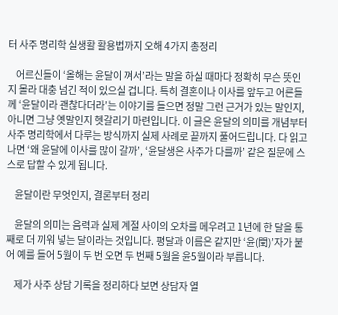터 사주 명리학 실생활 활용법까지 오해 4가지 총정리

    어르신들이 ‘올해는 윤달이 껴서’라는 말을 하실 때마다 정확히 무슨 뜻인지 몰라 대충 넘긴 적이 있으실 겁니다. 특히 결혼이나 이사를 앞두고 어른들께 ‘윤달이라 괜찮다더라’는 이야기를 들으면 정말 그런 근거가 있는 말인지, 아니면 그냥 옛말인지 헷갈리기 마련입니다. 이 글은 윤달의 의미를 개념부터 사주 명리학에서 다루는 방식까지 실제 사례로 끝까지 풀어드립니다. 다 읽고 나면 ‘왜 윤달에 이사를 많이 갈까’, ‘윤달생은 사주가 다를까’ 같은 질문에 스스로 답할 수 있게 됩니다.

    윤달이란 무엇인지, 결론부터 정리

    윤달의 의미는 음력과 실제 계절 사이의 오차를 메우려고 1년에 한 달을 통째로 더 끼워 넣는 달이라는 것입니다. 평달과 이름은 같지만 ‘윤(閏)’자가 붙어 예를 들어 5월이 두 번 오면 두 번째 5월을 윤5월이라 부릅니다.

    제가 사주 상담 기록을 정리하다 보면 상담자 열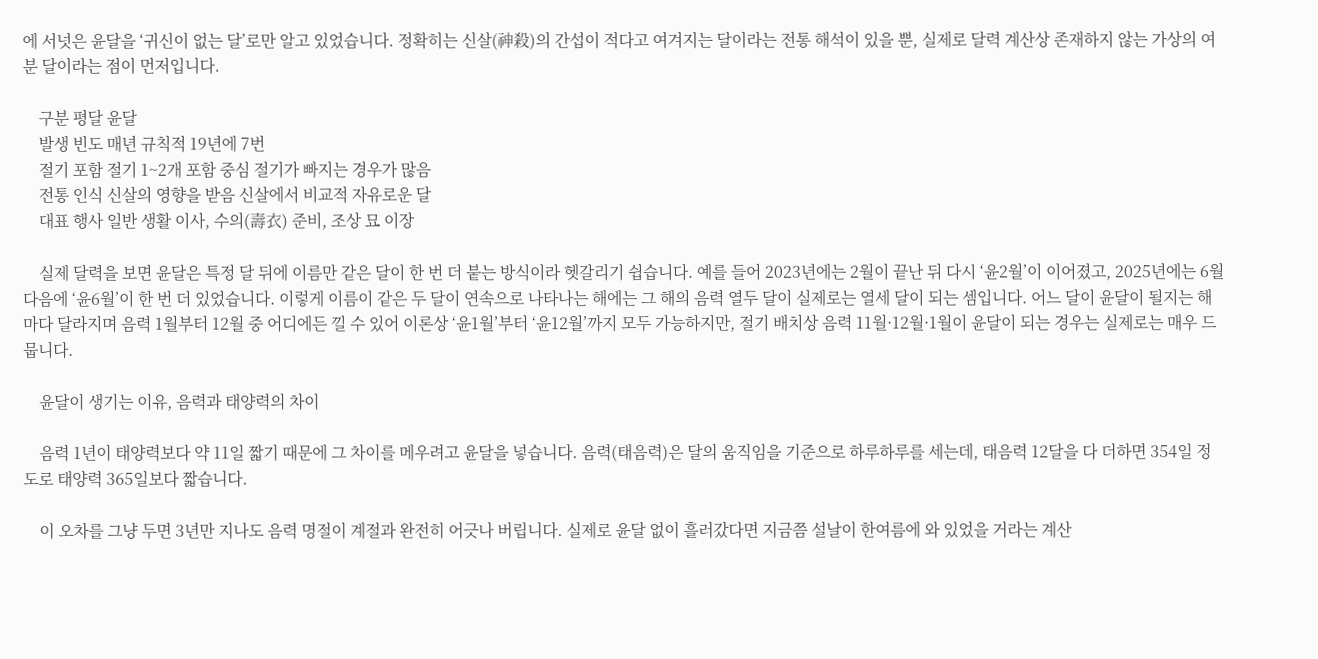에 서넛은 윤달을 ‘귀신이 없는 달’로만 알고 있었습니다. 정확히는 신살(神殺)의 간섭이 적다고 여겨지는 달이라는 전통 해석이 있을 뿐, 실제로 달력 계산상 존재하지 않는 가상의 여분 달이라는 점이 먼저입니다.

    구분 평달 윤달
    발생 빈도 매년 규칙적 19년에 7번
    절기 포함 절기 1~2개 포함 중심 절기가 빠지는 경우가 많음
    전통 인식 신살의 영향을 받음 신살에서 비교적 자유로운 달
    대표 행사 일반 생활 이사, 수의(壽衣) 준비, 조상 묘 이장

    실제 달력을 보면 윤달은 특정 달 뒤에 이름만 같은 달이 한 번 더 붙는 방식이라 헷갈리기 쉽습니다. 예를 들어 2023년에는 2월이 끝난 뒤 다시 ‘윤2월’이 이어졌고, 2025년에는 6월 다음에 ‘윤6월’이 한 번 더 있었습니다. 이렇게 이름이 같은 두 달이 연속으로 나타나는 해에는 그 해의 음력 열두 달이 실제로는 열세 달이 되는 셈입니다. 어느 달이 윤달이 될지는 해마다 달라지며 음력 1월부터 12월 중 어디에든 낄 수 있어 이론상 ‘윤1월’부터 ‘윤12월’까지 모두 가능하지만, 절기 배치상 음력 11월·12월·1월이 윤달이 되는 경우는 실제로는 매우 드뭅니다.

    윤달이 생기는 이유, 음력과 태양력의 차이

    음력 1년이 태양력보다 약 11일 짧기 때문에 그 차이를 메우려고 윤달을 넣습니다. 음력(태음력)은 달의 움직임을 기준으로 하루하루를 세는데, 태음력 12달을 다 더하면 354일 정도로 태양력 365일보다 짧습니다.

    이 오차를 그냥 두면 3년만 지나도 음력 명절이 계절과 완전히 어긋나 버립니다. 실제로 윤달 없이 흘러갔다면 지금쯤 설날이 한여름에 와 있었을 거라는 계산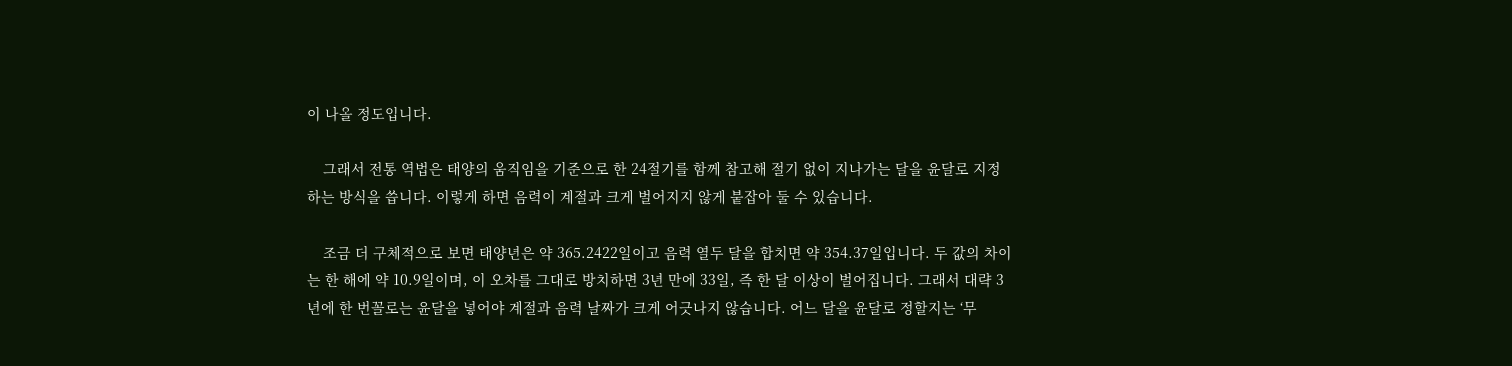이 나올 정도입니다.

    그래서 전통 역법은 태양의 움직임을 기준으로 한 24절기를 함께 참고해 절기 없이 지나가는 달을 윤달로 지정하는 방식을 씁니다. 이렇게 하면 음력이 계절과 크게 벌어지지 않게 붙잡아 둘 수 있습니다.

    조금 더 구체적으로 보면 태양년은 약 365.2422일이고 음력 열두 달을 합치면 약 354.37일입니다. 두 값의 차이는 한 해에 약 10.9일이며, 이 오차를 그대로 방치하면 3년 만에 33일, 즉 한 달 이상이 벌어집니다. 그래서 대략 3년에 한 번꼴로는 윤달을 넣어야 계절과 음력 날짜가 크게 어긋나지 않습니다. 어느 달을 윤달로 정할지는 ‘무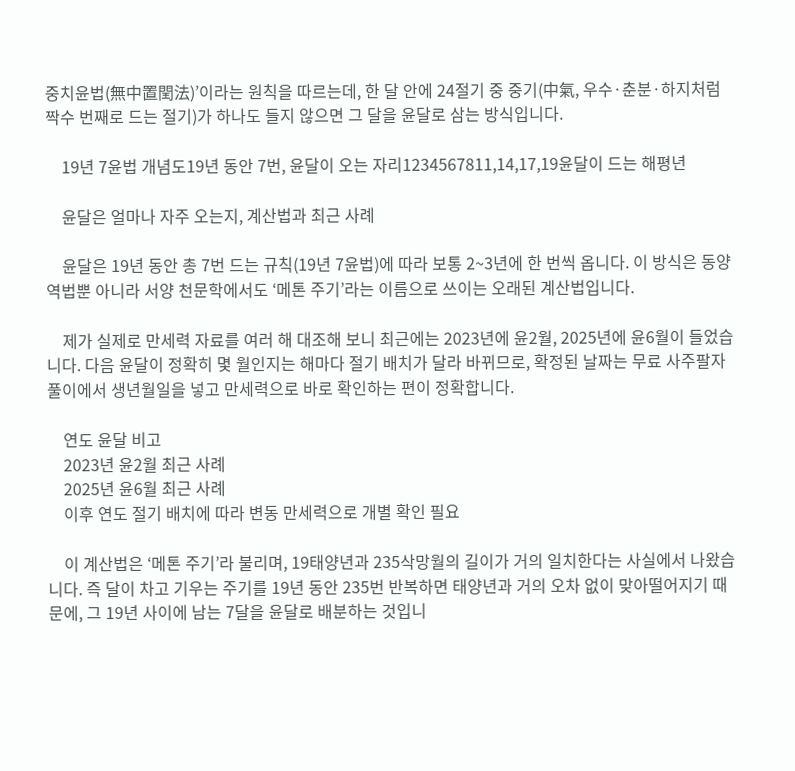중치윤법(無中置閏法)’이라는 원칙을 따르는데, 한 달 안에 24절기 중 중기(中氣, 우수·춘분·하지처럼 짝수 번째로 드는 절기)가 하나도 들지 않으면 그 달을 윤달로 삼는 방식입니다.

    19년 7윤법 개념도19년 동안 7번, 윤달이 오는 자리1234567811,14,17,19윤달이 드는 해평년

    윤달은 얼마나 자주 오는지, 계산법과 최근 사례

    윤달은 19년 동안 총 7번 드는 규칙(19년 7윤법)에 따라 보통 2~3년에 한 번씩 옵니다. 이 방식은 동양 역법뿐 아니라 서양 천문학에서도 ‘메톤 주기’라는 이름으로 쓰이는 오래된 계산법입니다.

    제가 실제로 만세력 자료를 여러 해 대조해 보니 최근에는 2023년에 윤2월, 2025년에 윤6월이 들었습니다. 다음 윤달이 정확히 몇 월인지는 해마다 절기 배치가 달라 바뀌므로, 확정된 날짜는 무료 사주팔자 풀이에서 생년월일을 넣고 만세력으로 바로 확인하는 편이 정확합니다.

    연도 윤달 비고
    2023년 윤2월 최근 사례
    2025년 윤6월 최근 사례
    이후 연도 절기 배치에 따라 변동 만세력으로 개별 확인 필요

    이 계산법은 ‘메톤 주기’라 불리며, 19태양년과 235삭망월의 길이가 거의 일치한다는 사실에서 나왔습니다. 즉 달이 차고 기우는 주기를 19년 동안 235번 반복하면 태양년과 거의 오차 없이 맞아떨어지기 때문에, 그 19년 사이에 남는 7달을 윤달로 배분하는 것입니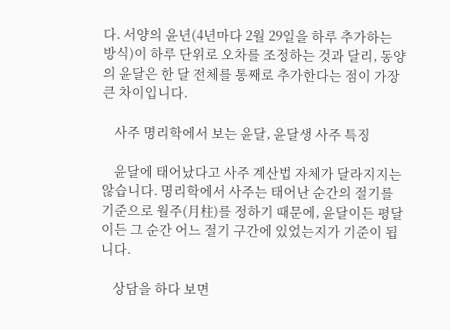다. 서양의 윤년(4년마다 2월 29일을 하루 추가하는 방식)이 하루 단위로 오차를 조정하는 것과 달리, 동양의 윤달은 한 달 전체를 통째로 추가한다는 점이 가장 큰 차이입니다.

    사주 명리학에서 보는 윤달, 윤달생 사주 특징

    윤달에 태어났다고 사주 계산법 자체가 달라지지는 않습니다. 명리학에서 사주는 태어난 순간의 절기를 기준으로 월주(月柱)를 정하기 때문에, 윤달이든 평달이든 그 순간 어느 절기 구간에 있었는지가 기준이 됩니다.

    상담을 하다 보면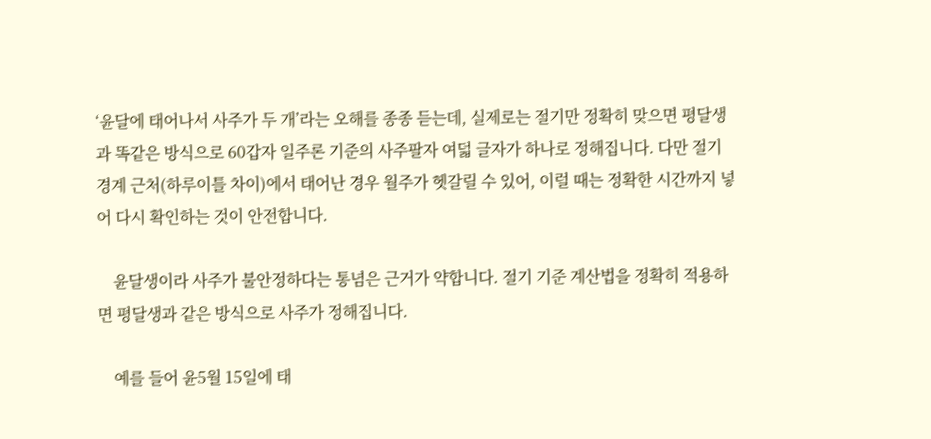‘윤달에 태어나서 사주가 두 개’라는 오해를 종종 듣는데, 실제로는 절기만 정확히 맞으면 평달생과 똑같은 방식으로 60갑자 일주론 기준의 사주팔자 여덟 글자가 하나로 정해집니다. 다만 절기 경계 근처(하루이틀 차이)에서 태어난 경우 월주가 헷갈릴 수 있어, 이럴 때는 정확한 시간까지 넣어 다시 확인하는 것이 안전합니다.

    윤달생이라 사주가 불안정하다는 통념은 근거가 약합니다. 절기 기준 계산법을 정확히 적용하면 평달생과 같은 방식으로 사주가 정해집니다.

    예를 들어 윤5월 15일에 태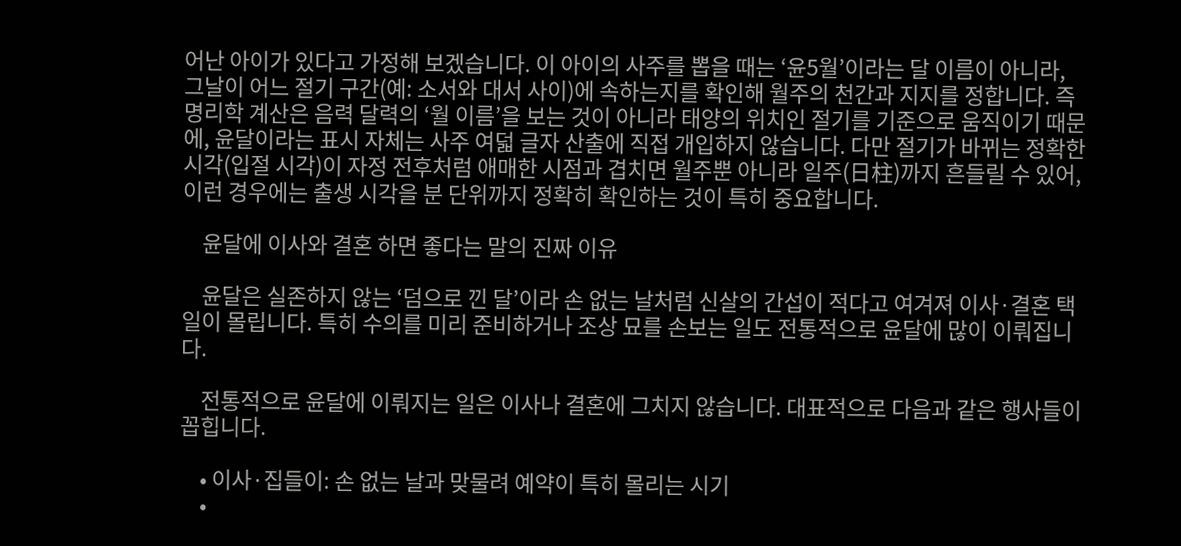어난 아이가 있다고 가정해 보겠습니다. 이 아이의 사주를 뽑을 때는 ‘윤5월’이라는 달 이름이 아니라, 그날이 어느 절기 구간(예: 소서와 대서 사이)에 속하는지를 확인해 월주의 천간과 지지를 정합니다. 즉 명리학 계산은 음력 달력의 ‘월 이름’을 보는 것이 아니라 태양의 위치인 절기를 기준으로 움직이기 때문에, 윤달이라는 표시 자체는 사주 여덟 글자 산출에 직접 개입하지 않습니다. 다만 절기가 바뀌는 정확한 시각(입절 시각)이 자정 전후처럼 애매한 시점과 겹치면 월주뿐 아니라 일주(日柱)까지 흔들릴 수 있어, 이런 경우에는 출생 시각을 분 단위까지 정확히 확인하는 것이 특히 중요합니다.

    윤달에 이사와 결혼 하면 좋다는 말의 진짜 이유

    윤달은 실존하지 않는 ‘덤으로 낀 달’이라 손 없는 날처럼 신살의 간섭이 적다고 여겨져 이사·결혼 택일이 몰립니다. 특히 수의를 미리 준비하거나 조상 묘를 손보는 일도 전통적으로 윤달에 많이 이뤄집니다.

    전통적으로 윤달에 이뤄지는 일은 이사나 결혼에 그치지 않습니다. 대표적으로 다음과 같은 행사들이 꼽힙니다.

    • 이사·집들이: 손 없는 날과 맞물려 예약이 특히 몰리는 시기
    •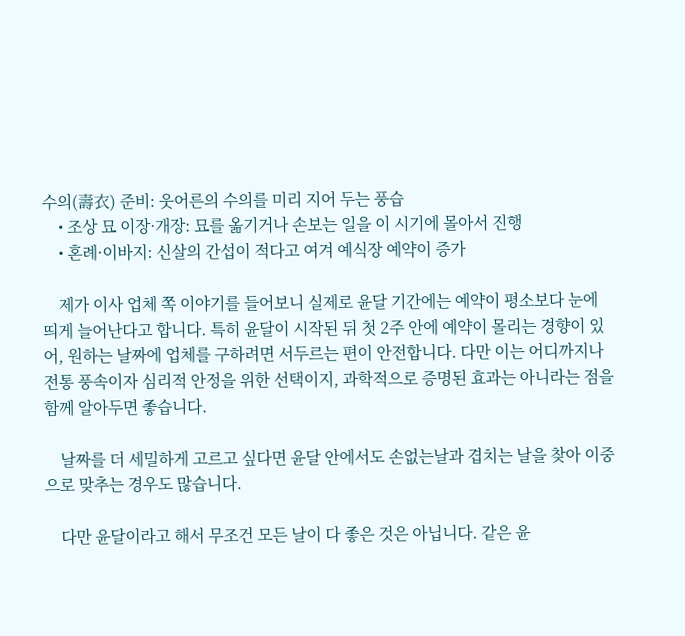수의(壽衣) 준비: 웃어른의 수의를 미리 지어 두는 풍습
    • 조상 묘 이장·개장: 묘를 옮기거나 손보는 일을 이 시기에 몰아서 진행
    • 혼례·이바지: 신살의 간섭이 적다고 여겨 예식장 예약이 증가

    제가 이사 업체 쪽 이야기를 들어보니 실제로 윤달 기간에는 예약이 평소보다 눈에 띄게 늘어난다고 합니다. 특히 윤달이 시작된 뒤 첫 2주 안에 예약이 몰리는 경향이 있어, 원하는 날짜에 업체를 구하려면 서두르는 편이 안전합니다. 다만 이는 어디까지나 전통 풍속이자 심리적 안정을 위한 선택이지, 과학적으로 증명된 효과는 아니라는 점을 함께 알아두면 좋습니다.

    날짜를 더 세밀하게 고르고 싶다면 윤달 안에서도 손없는날과 겹치는 날을 찾아 이중으로 맞추는 경우도 많습니다.

    다만 윤달이라고 해서 무조건 모든 날이 다 좋은 것은 아닙니다. 같은 윤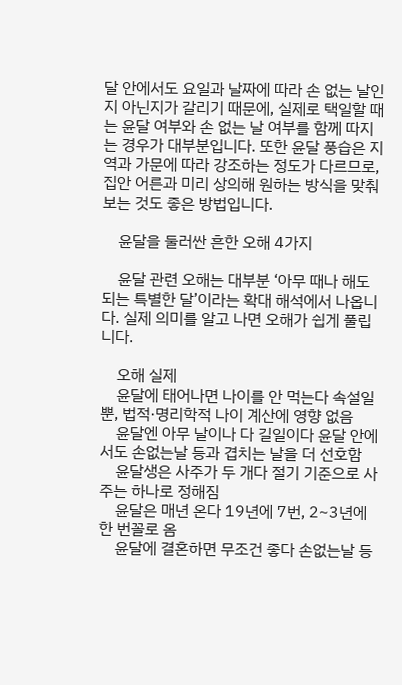달 안에서도 요일과 날짜에 따라 손 없는 날인지 아닌지가 갈리기 때문에, 실제로 택일할 때는 윤달 여부와 손 없는 날 여부를 함께 따지는 경우가 대부분입니다. 또한 윤달 풍습은 지역과 가문에 따라 강조하는 정도가 다르므로, 집안 어른과 미리 상의해 원하는 방식을 맞춰보는 것도 좋은 방법입니다.

    윤달을 둘러싼 흔한 오해 4가지

    윤달 관련 오해는 대부분 ‘아무 때나 해도 되는 특별한 달’이라는 확대 해석에서 나옵니다. 실제 의미를 알고 나면 오해가 쉽게 풀립니다.

    오해 실제
    윤달에 태어나면 나이를 안 먹는다 속설일 뿐, 법적·명리학적 나이 계산에 영향 없음
    윤달엔 아무 날이나 다 길일이다 윤달 안에서도 손없는날 등과 겹치는 날을 더 선호함
    윤달생은 사주가 두 개다 절기 기준으로 사주는 하나로 정해짐
    윤달은 매년 온다 19년에 7번, 2~3년에 한 번꼴로 옴
    윤달에 결혼하면 무조건 좋다 손없는날 등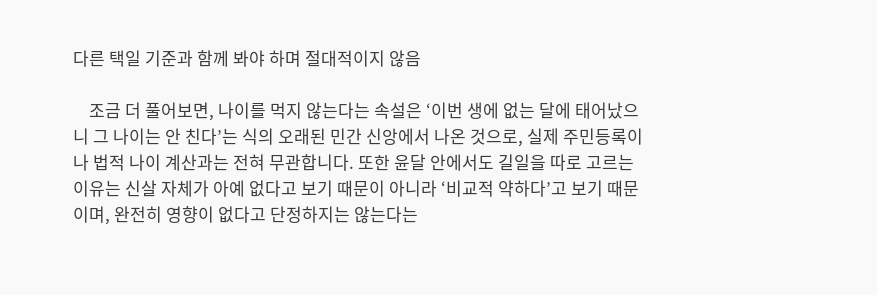다른 택일 기준과 함께 봐야 하며 절대적이지 않음

    조금 더 풀어보면, 나이를 먹지 않는다는 속설은 ‘이번 생에 없는 달에 태어났으니 그 나이는 안 친다’는 식의 오래된 민간 신앙에서 나온 것으로, 실제 주민등록이나 법적 나이 계산과는 전혀 무관합니다. 또한 윤달 안에서도 길일을 따로 고르는 이유는 신살 자체가 아예 없다고 보기 때문이 아니라 ‘비교적 약하다’고 보기 때문이며, 완전히 영향이 없다고 단정하지는 않는다는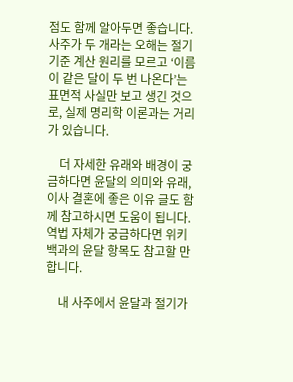점도 함께 알아두면 좋습니다. 사주가 두 개라는 오해는 절기 기준 계산 원리를 모르고 ‘이름이 같은 달이 두 번 나온다’는 표면적 사실만 보고 생긴 것으로, 실제 명리학 이론과는 거리가 있습니다.

    더 자세한 유래와 배경이 궁금하다면 윤달의 의미와 유래, 이사 결혼에 좋은 이유 글도 함께 참고하시면 도움이 됩니다. 역법 자체가 궁금하다면 위키백과의 윤달 항목도 참고할 만합니다.

    내 사주에서 윤달과 절기가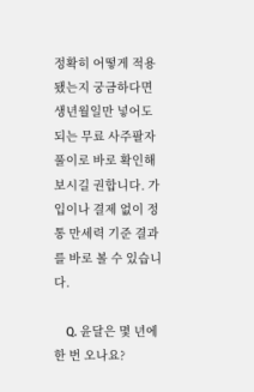정확히 어떻게 적용됐는지 궁금하다면 생년월일만 넣어도 되는 무료 사주팔자 풀이로 바로 확인해 보시길 권합니다. 가입이나 결제 없이 정통 만세력 기준 결과를 바로 볼 수 있습니다.

    Q. 윤달은 몇 년에 한 번 오나요?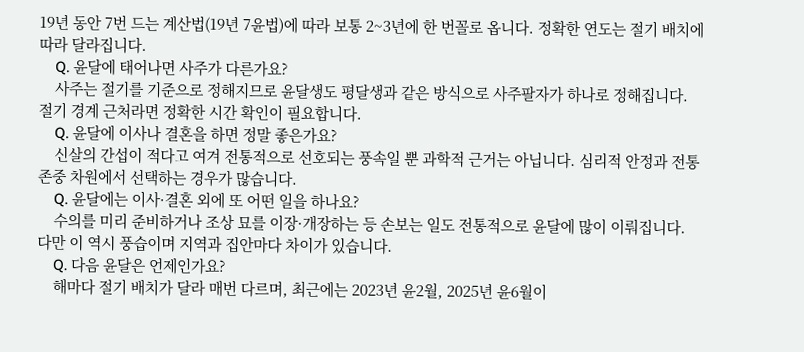19년 동안 7번 드는 계산법(19년 7윤법)에 따라 보통 2~3년에 한 번꼴로 옵니다. 정확한 연도는 절기 배치에 따라 달라집니다.
    Q. 윤달에 태어나면 사주가 다른가요?
    사주는 절기를 기준으로 정해지므로 윤달생도 평달생과 같은 방식으로 사주팔자가 하나로 정해집니다. 절기 경계 근처라면 정확한 시간 확인이 필요합니다.
    Q. 윤달에 이사나 결혼을 하면 정말 좋은가요?
    신살의 간섭이 적다고 여겨 전통적으로 선호되는 풍속일 뿐 과학적 근거는 아닙니다. 심리적 안정과 전통 존중 차원에서 선택하는 경우가 많습니다.
    Q. 윤달에는 이사·결혼 외에 또 어떤 일을 하나요?
    수의를 미리 준비하거나 조상 묘를 이장·개장하는 등 손보는 일도 전통적으로 윤달에 많이 이뤄집니다. 다만 이 역시 풍습이며 지역과 집안마다 차이가 있습니다.
    Q. 다음 윤달은 언제인가요?
    해마다 절기 배치가 달라 매번 다르며, 최근에는 2023년 윤2월, 2025년 윤6월이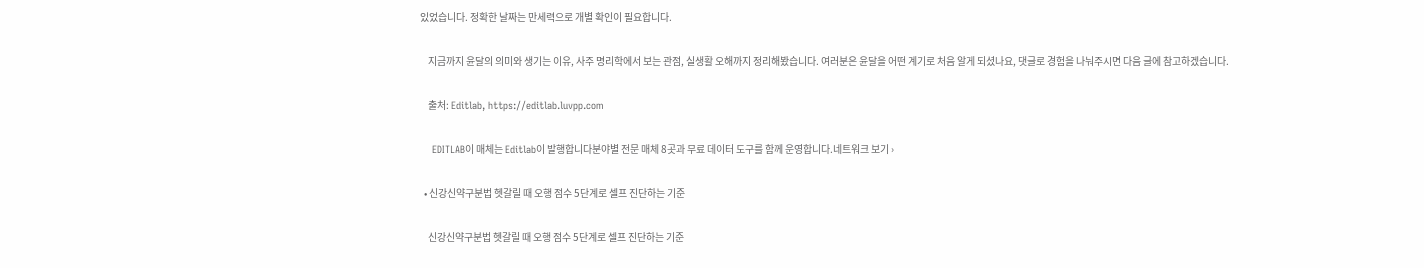있었습니다. 정확한 날짜는 만세력으로 개별 확인이 필요합니다.

    지금까지 윤달의 의미와 생기는 이유, 사주 명리학에서 보는 관점, 실생활 오해까지 정리해봤습니다. 여러분은 윤달을 어떤 계기로 처음 알게 되셨나요, 댓글로 경험을 나눠주시면 다음 글에 참고하겠습니다.

    출처: Editlab, https://editlab.luvpp.com

    EDITLAB이 매체는 Editlab이 발행합니다분야별 전문 매체 8곳과 무료 데이터 도구를 함께 운영합니다.네트워크 보기 ›

  • 신강신약구분법 헷갈릴 때 오행 점수 5단계로 셀프 진단하는 기준

    신강신약구분법 헷갈릴 때 오행 점수 5단계로 셀프 진단하는 기준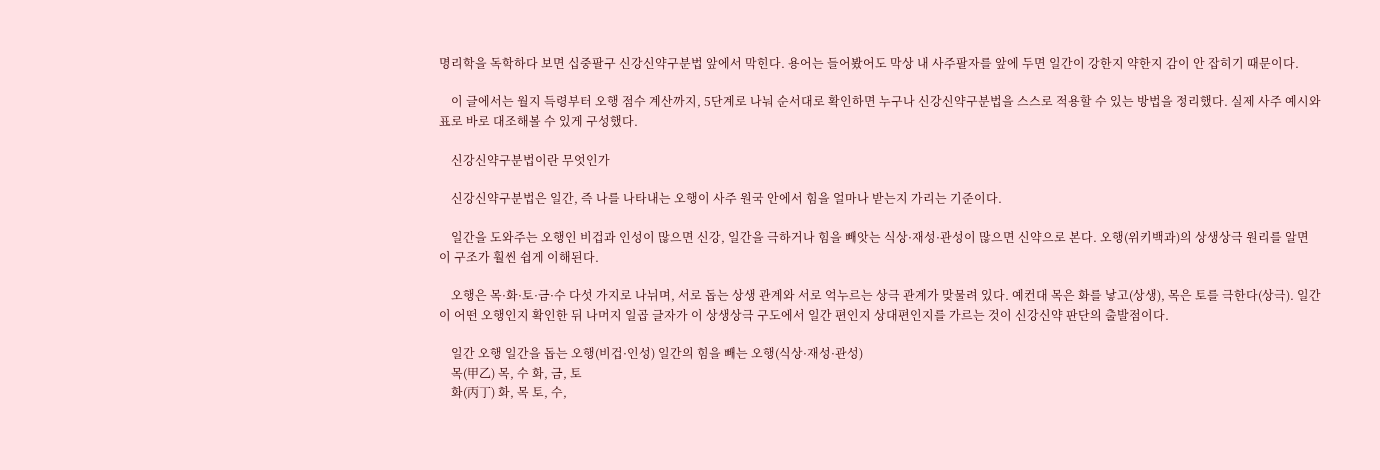명리학을 독학하다 보면 십중팔구 신강신약구분법 앞에서 막힌다. 용어는 들어봤어도 막상 내 사주팔자를 앞에 두면 일간이 강한지 약한지 감이 안 잡히기 때문이다.

    이 글에서는 월지 득령부터 오행 점수 계산까지, 5단계로 나눠 순서대로 확인하면 누구나 신강신약구분법을 스스로 적용할 수 있는 방법을 정리했다. 실제 사주 예시와 표로 바로 대조해볼 수 있게 구성했다.

    신강신약구분법이란 무엇인가

    신강신약구분법은 일간, 즉 나를 나타내는 오행이 사주 원국 안에서 힘을 얼마나 받는지 가리는 기준이다.

    일간을 도와주는 오행인 비겁과 인성이 많으면 신강, 일간을 극하거나 힘을 빼앗는 식상·재성·관성이 많으면 신약으로 본다. 오행(위키백과)의 상생상극 원리를 알면 이 구조가 훨씬 쉽게 이해된다.

    오행은 목·화·토·금·수 다섯 가지로 나뉘며, 서로 돕는 상생 관계와 서로 억누르는 상극 관계가 맞물려 있다. 예컨대 목은 화를 낳고(상생), 목은 토를 극한다(상극). 일간이 어떤 오행인지 확인한 뒤 나머지 일곱 글자가 이 상생상극 구도에서 일간 편인지 상대편인지를 가르는 것이 신강신약 판단의 출발점이다.

    일간 오행 일간을 돕는 오행(비겁·인성) 일간의 힘을 빼는 오행(식상·재성·관성)
    목(甲乙) 목, 수 화, 금, 토
    화(丙丁) 화, 목 토, 수,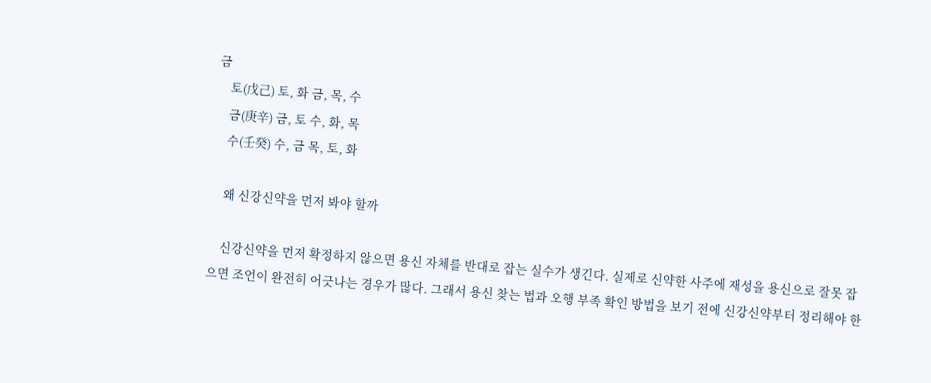금
    토(戊己) 토, 화 금, 목, 수
    금(庚辛) 금, 토 수, 화, 목
    수(壬癸) 수, 금 목, 토, 화

    왜 신강신약을 먼저 봐야 할까

    신강신약을 먼저 확정하지 않으면 용신 자체를 반대로 잡는 실수가 생긴다. 실제로 신약한 사주에 재성을 용신으로 잘못 잡으면 조언이 완전히 어긋나는 경우가 많다. 그래서 용신 찾는 법과 오행 부족 확인 방법을 보기 전에 신강신약부터 정리해야 한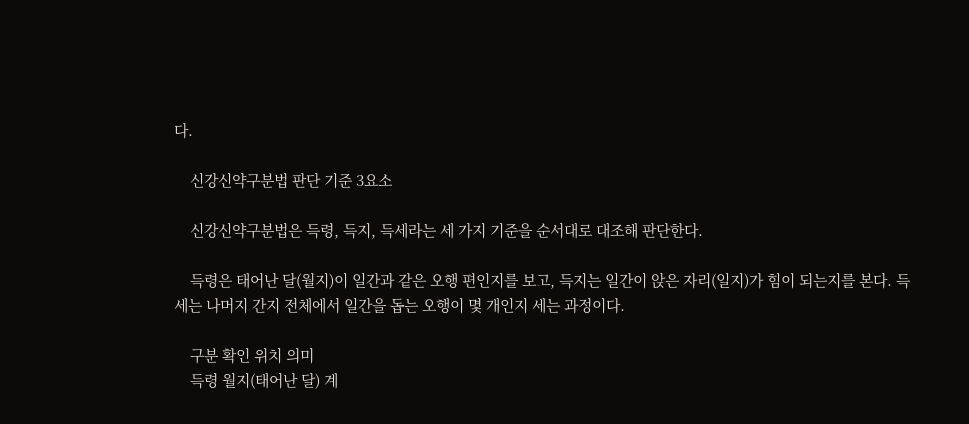다.

    신강신약구분법 판단 기준 3요소

    신강신약구분법은 득령, 득지, 득세라는 세 가지 기준을 순서대로 대조해 판단한다.

    득령은 태어난 달(월지)이 일간과 같은 오행 편인지를 보고, 득지는 일간이 앉은 자리(일지)가 힘이 되는지를 본다. 득세는 나머지 간지 전체에서 일간을 돕는 오행이 몇 개인지 세는 과정이다.

    구분 확인 위치 의미
    득령 월지(태어난 달) 계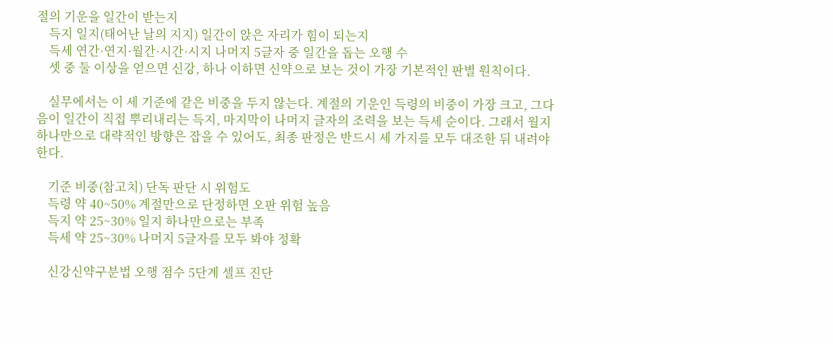절의 기운을 일간이 받는지
    득지 일지(태어난 날의 지지) 일간이 앉은 자리가 힘이 되는지
    득세 연간·연지·월간·시간·시지 나머지 5글자 중 일간을 돕는 오행 수
    셋 중 둘 이상을 얻으면 신강, 하나 이하면 신약으로 보는 것이 가장 기본적인 판별 원칙이다.

    실무에서는 이 세 기준에 같은 비중을 두지 않는다. 계절의 기운인 득령의 비중이 가장 크고, 그다음이 일간이 직접 뿌리내리는 득지, 마지막이 나머지 글자의 조력을 보는 득세 순이다. 그래서 월지 하나만으로 대략적인 방향은 잡을 수 있어도, 최종 판정은 반드시 세 가지를 모두 대조한 뒤 내려야 한다.

    기준 비중(참고치) 단독 판단 시 위험도
    득령 약 40~50% 계절만으로 단정하면 오판 위험 높음
    득지 약 25~30% 일지 하나만으로는 부족
    득세 약 25~30% 나머지 5글자를 모두 봐야 정확

    신강신약구분법 오행 점수 5단계 셀프 진단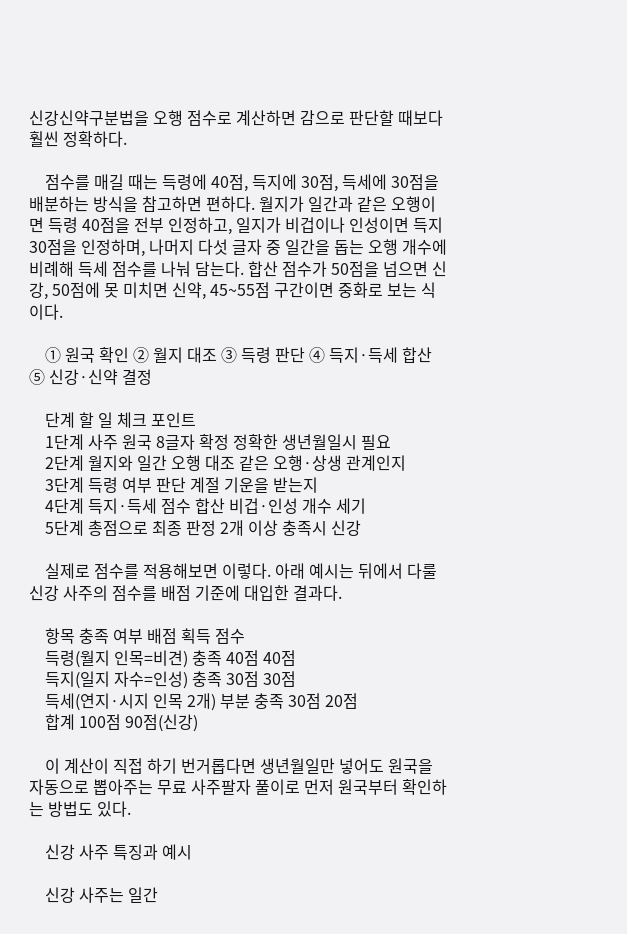신강신약구분법을 오행 점수로 계산하면 감으로 판단할 때보다 훨씬 정확하다.

    점수를 매길 때는 득령에 40점, 득지에 30점, 득세에 30점을 배분하는 방식을 참고하면 편하다. 월지가 일간과 같은 오행이면 득령 40점을 전부 인정하고, 일지가 비겁이나 인성이면 득지 30점을 인정하며, 나머지 다섯 글자 중 일간을 돕는 오행 개수에 비례해 득세 점수를 나눠 담는다. 합산 점수가 50점을 넘으면 신강, 50점에 못 미치면 신약, 45~55점 구간이면 중화로 보는 식이다.

    ① 원국 확인 ② 월지 대조 ③ 득령 판단 ④ 득지·득세 합산 ⑤ 신강·신약 결정

    단계 할 일 체크 포인트
    1단계 사주 원국 8글자 확정 정확한 생년월일시 필요
    2단계 월지와 일간 오행 대조 같은 오행·상생 관계인지
    3단계 득령 여부 판단 계절 기운을 받는지
    4단계 득지·득세 점수 합산 비겁·인성 개수 세기
    5단계 총점으로 최종 판정 2개 이상 충족시 신강

    실제로 점수를 적용해보면 이렇다. 아래 예시는 뒤에서 다룰 신강 사주의 점수를 배점 기준에 대입한 결과다.

    항목 충족 여부 배점 획득 점수
    득령(월지 인목=비견) 충족 40점 40점
    득지(일지 자수=인성) 충족 30점 30점
    득세(연지·시지 인목 2개) 부분 충족 30점 20점
    합계 100점 90점(신강)

    이 계산이 직접 하기 번거롭다면 생년월일만 넣어도 원국을 자동으로 뽑아주는 무료 사주팔자 풀이로 먼저 원국부터 확인하는 방법도 있다.

    신강 사주 특징과 예시

    신강 사주는 일간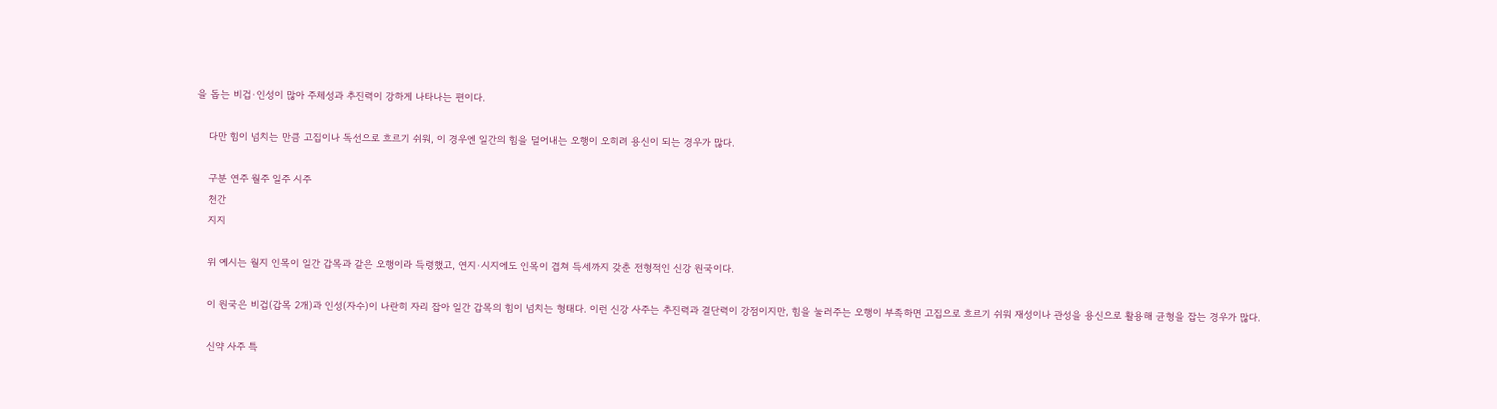을 돕는 비겁·인성이 많아 주체성과 추진력이 강하게 나타나는 편이다.

    다만 힘이 넘치는 만큼 고집이나 독선으로 흐르기 쉬워, 이 경우엔 일간의 힘을 덜어내는 오행이 오히려 용신이 되는 경우가 많다.

    구분 연주 월주 일주 시주
    천간
    지지

    위 예시는 월지 인목이 일간 갑목과 같은 오행이라 득령했고, 연지·시지에도 인목이 겹쳐 득세까지 갖춘 전형적인 신강 원국이다.

    이 원국은 비겁(갑목 2개)과 인성(자수)이 나란히 자리 잡아 일간 갑목의 힘이 넘치는 형태다. 이런 신강 사주는 추진력과 결단력이 강점이지만, 힘을 눌러주는 오행이 부족하면 고집으로 흐르기 쉬워 재성이나 관성을 용신으로 활용해 균형을 잡는 경우가 많다.

    신약 사주 특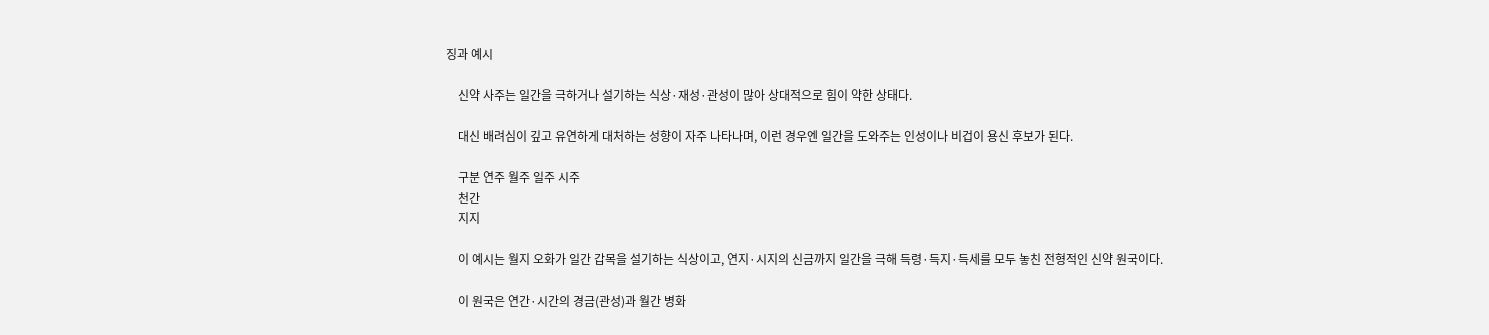징과 예시

    신약 사주는 일간을 극하거나 설기하는 식상·재성·관성이 많아 상대적으로 힘이 약한 상태다.

    대신 배려심이 깊고 유연하게 대처하는 성향이 자주 나타나며, 이런 경우엔 일간을 도와주는 인성이나 비겁이 용신 후보가 된다.

    구분 연주 월주 일주 시주
    천간
    지지

    이 예시는 월지 오화가 일간 갑목을 설기하는 식상이고, 연지·시지의 신금까지 일간을 극해 득령·득지·득세를 모두 놓친 전형적인 신약 원국이다.

    이 원국은 연간·시간의 경금(관성)과 월간 병화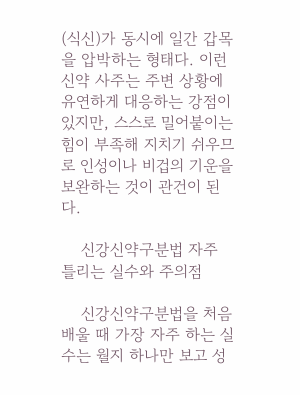(식신)가 동시에 일간 갑목을 압박하는 형태다. 이런 신약 사주는 주변 상황에 유연하게 대응하는 강점이 있지만, 스스로 밀어붙이는 힘이 부족해 지치기 쉬우므로 인성이나 비겁의 기운을 보완하는 것이 관건이 된다.

    신강신약구분법 자주 틀리는 실수와 주의점

    신강신약구분법을 처음 배울 때 가장 자주 하는 실수는 월지 하나만 보고 성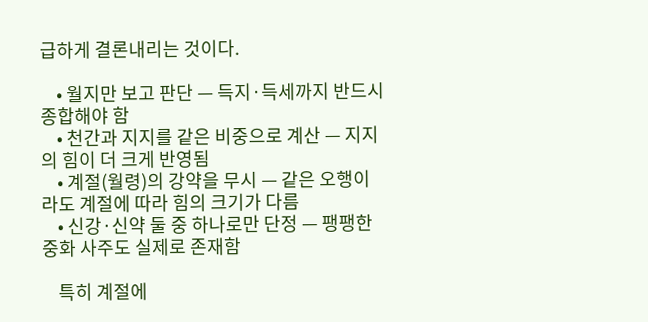급하게 결론내리는 것이다.

    • 월지만 보고 판단 — 득지·득세까지 반드시 종합해야 함
    • 천간과 지지를 같은 비중으로 계산 — 지지의 힘이 더 크게 반영됨
    • 계절(월령)의 강약을 무시 — 같은 오행이라도 계절에 따라 힘의 크기가 다름
    • 신강·신약 둘 중 하나로만 단정 — 팽팽한 중화 사주도 실제로 존재함

    특히 계절에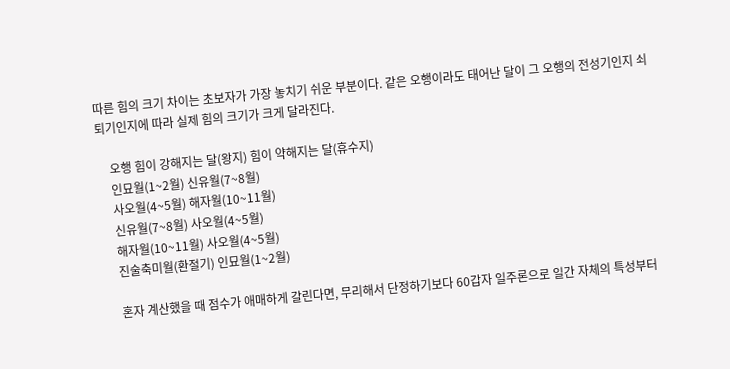따른 힘의 크기 차이는 초보자가 가장 놓치기 쉬운 부분이다. 같은 오행이라도 태어난 달이 그 오행의 전성기인지 쇠퇴기인지에 따라 실제 힘의 크기가 크게 달라진다.

    오행 힘이 강해지는 달(왕지) 힘이 약해지는 달(휴수지)
    인묘월(1~2월) 신유월(7~8월)
    사오월(4~5월) 해자월(10~11월)
    신유월(7~8월) 사오월(4~5월)
    해자월(10~11월) 사오월(4~5월)
    진술축미월(환절기) 인묘월(1~2월)

    혼자 계산했을 때 점수가 애매하게 갈린다면, 무리해서 단정하기보다 60갑자 일주론으로 일간 자체의 특성부터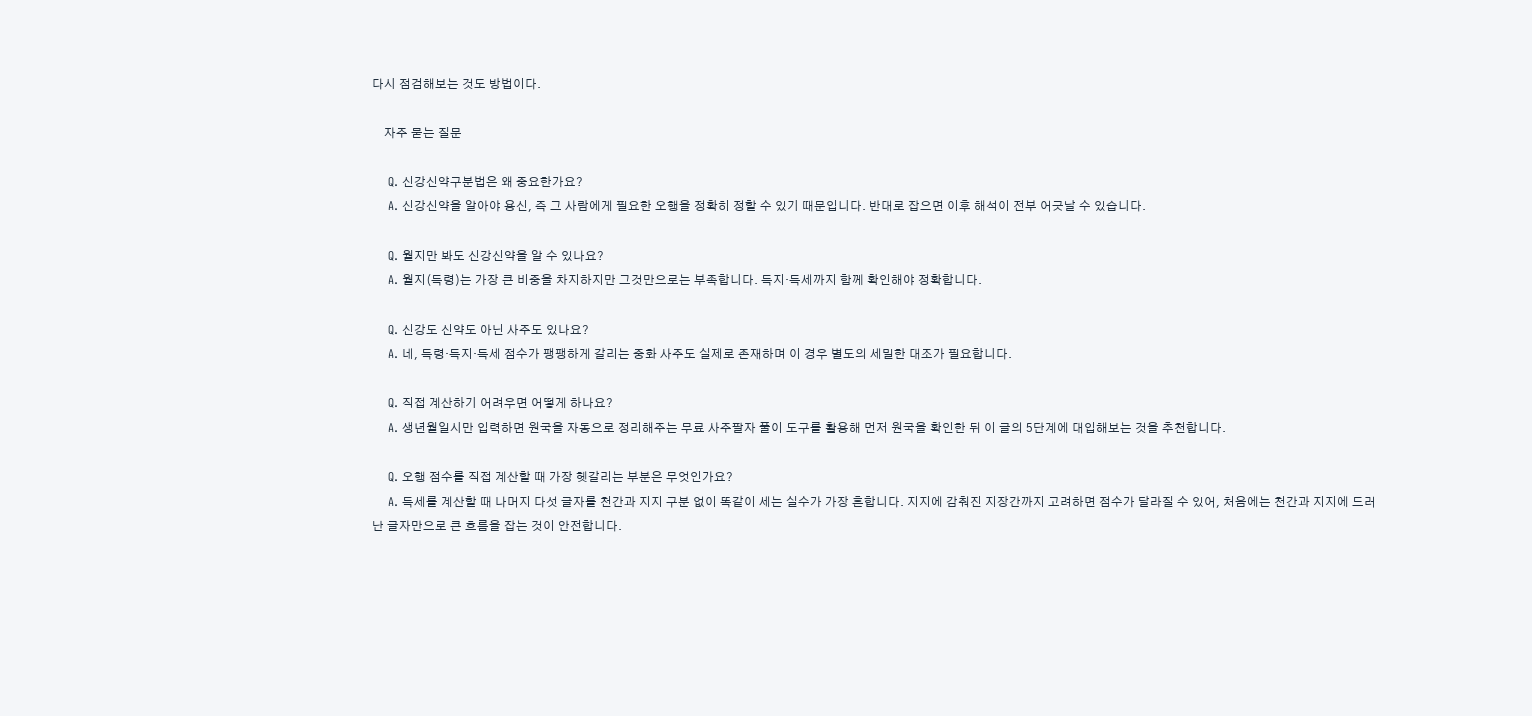다시 점검해보는 것도 방법이다.

    자주 묻는 질문

    Q. 신강신약구분법은 왜 중요한가요?
    A. 신강신약을 알아야 용신, 즉 그 사람에게 필요한 오행을 정확히 정할 수 있기 때문입니다. 반대로 잡으면 이후 해석이 전부 어긋날 수 있습니다.

    Q. 월지만 봐도 신강신약을 알 수 있나요?
    A. 월지(득령)는 가장 큰 비중을 차지하지만 그것만으로는 부족합니다. 득지·득세까지 함께 확인해야 정확합니다.

    Q. 신강도 신약도 아닌 사주도 있나요?
    A. 네, 득령·득지·득세 점수가 팽팽하게 갈리는 중화 사주도 실제로 존재하며 이 경우 별도의 세밀한 대조가 필요합니다.

    Q. 직접 계산하기 어려우면 어떻게 하나요?
    A. 생년월일시만 입력하면 원국을 자동으로 정리해주는 무료 사주팔자 풀이 도구를 활용해 먼저 원국을 확인한 뒤 이 글의 5단계에 대입해보는 것을 추천합니다.

    Q. 오행 점수를 직접 계산할 때 가장 헷갈리는 부분은 무엇인가요?
    A. 득세를 계산할 때 나머지 다섯 글자를 천간과 지지 구분 없이 똑같이 세는 실수가 가장 흔합니다. 지지에 감춰진 지장간까지 고려하면 점수가 달라질 수 있어, 처음에는 천간과 지지에 드러난 글자만으로 큰 흐름을 잡는 것이 안전합니다.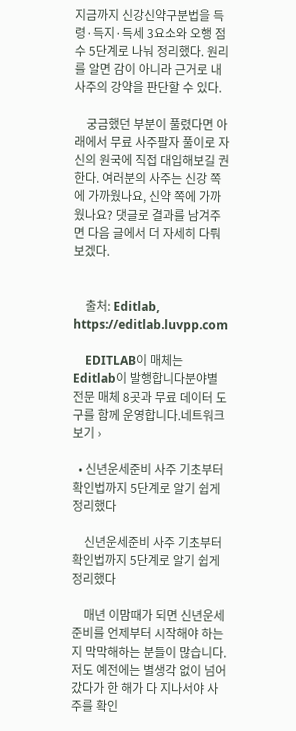지금까지 신강신약구분법을 득령·득지·득세 3요소와 오행 점수 5단계로 나눠 정리했다. 원리를 알면 감이 아니라 근거로 내 사주의 강약을 판단할 수 있다.

    궁금했던 부분이 풀렸다면 아래에서 무료 사주팔자 풀이로 자신의 원국에 직접 대입해보길 권한다. 여러분의 사주는 신강 쪽에 가까웠나요, 신약 쪽에 가까웠나요? 댓글로 결과를 남겨주면 다음 글에서 더 자세히 다뤄보겠다.


    출처: Editlab, https://editlab.luvpp.com

    EDITLAB이 매체는 Editlab이 발행합니다분야별 전문 매체 8곳과 무료 데이터 도구를 함께 운영합니다.네트워크 보기 ›

  • 신년운세준비 사주 기초부터 확인법까지 5단계로 알기 쉽게 정리했다

    신년운세준비 사주 기초부터 확인법까지 5단계로 알기 쉽게 정리했다

    매년 이맘때가 되면 신년운세준비를 언제부터 시작해야 하는지 막막해하는 분들이 많습니다. 저도 예전에는 별생각 없이 넘어갔다가 한 해가 다 지나서야 사주를 확인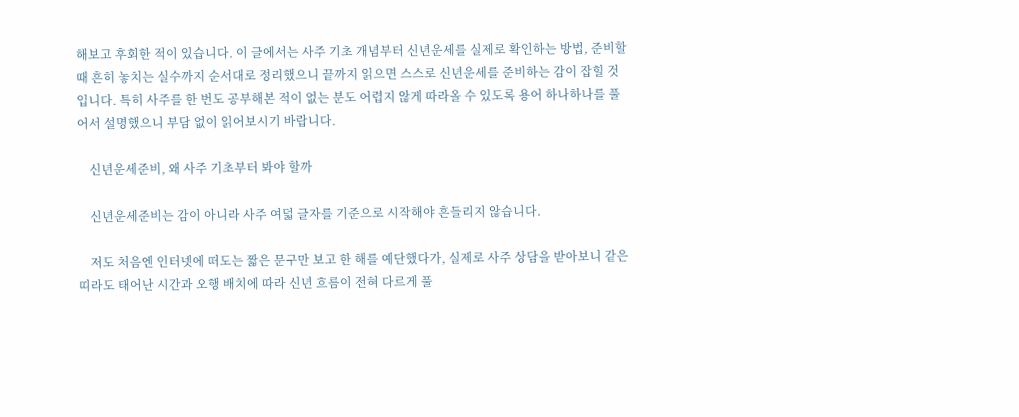해보고 후회한 적이 있습니다. 이 글에서는 사주 기초 개념부터 신년운세를 실제로 확인하는 방법, 준비할 때 흔히 놓치는 실수까지 순서대로 정리했으니 끝까지 읽으면 스스로 신년운세를 준비하는 감이 잡힐 것입니다. 특히 사주를 한 번도 공부해본 적이 없는 분도 어렵지 않게 따라올 수 있도록 용어 하나하나를 풀어서 설명했으니 부담 없이 읽어보시기 바랍니다.

    신년운세준비, 왜 사주 기초부터 봐야 할까

    신년운세준비는 감이 아니라 사주 여덟 글자를 기준으로 시작해야 흔들리지 않습니다.

    저도 처음엔 인터넷에 떠도는 짧은 문구만 보고 한 해를 예단했다가, 실제로 사주 상담을 받아보니 같은 띠라도 태어난 시간과 오행 배치에 따라 신년 흐름이 전혀 다르게 풀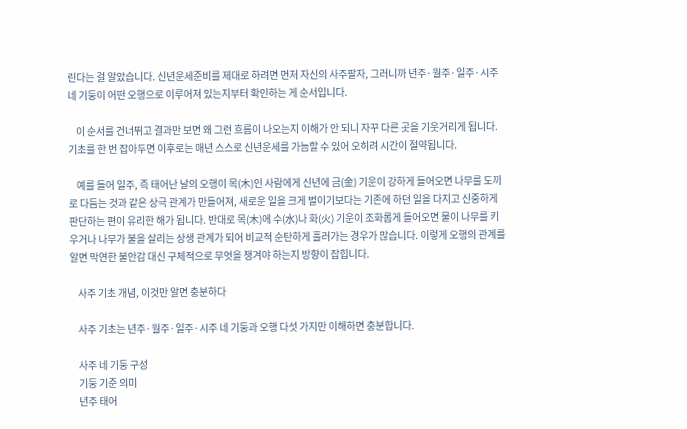린다는 걸 알았습니다. 신년운세준비를 제대로 하려면 먼저 자신의 사주팔자, 그러니까 년주·월주·일주·시주 네 기둥이 어떤 오행으로 이루어져 있는지부터 확인하는 게 순서입니다.

    이 순서를 건너뛰고 결과만 보면 왜 그런 흐름이 나오는지 이해가 안 되니 자꾸 다른 곳을 기웃거리게 됩니다. 기초를 한 번 잡아두면 이후로는 매년 스스로 신년운세를 가늠할 수 있어 오히려 시간이 절약됩니다.

    예를 들어 일주, 즉 태어난 날의 오행이 목(木)인 사람에게 신년에 금(金) 기운이 강하게 들어오면 나무를 도끼로 다듬는 것과 같은 상극 관계가 만들어져, 새로운 일을 크게 벌이기보다는 기존에 하던 일을 다지고 신중하게 판단하는 편이 유리한 해가 됩니다. 반대로 목(木)에 수(水)나 화(火) 기운이 조화롭게 들어오면 물이 나무를 키우거나 나무가 불을 살리는 상생 관계가 되어 비교적 순탄하게 흘러가는 경우가 많습니다. 이렇게 오행의 관계를 알면 막연한 불안감 대신 구체적으로 무엇을 챙겨야 하는지 방향이 잡힙니다.

    사주 기초 개념, 이것만 알면 충분하다

    사주 기초는 년주·월주·일주·시주 네 기둥과 오행 다섯 가지만 이해하면 충분합니다.

    사주 네 기둥 구성
    기둥 기준 의미
    년주 태어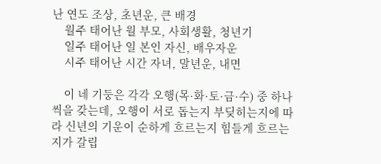난 연도 조상, 초년운, 큰 배경
    월주 태어난 월 부모, 사회생활, 청년기
    일주 태어난 일 본인 자신, 배우자운
    시주 태어난 시간 자녀, 말년운, 내면

    이 네 기둥은 각각 오행(목·화·토·금·수) 중 하나씩을 갖는데, 오행이 서로 돕는지 부딪히는지에 따라 신년의 기운이 순하게 흐르는지 힘들게 흐르는지가 갈립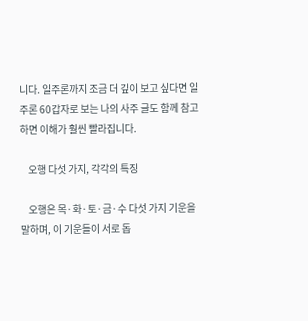니다. 일주론까지 조금 더 깊이 보고 싶다면 일주론 60갑자로 보는 나의 사주 글도 함께 참고하면 이해가 훨씬 빨라집니다.

    오행 다섯 가지, 각각의 특징

    오행은 목·화·토·금·수 다섯 가지 기운을 말하며, 이 기운들이 서로 돕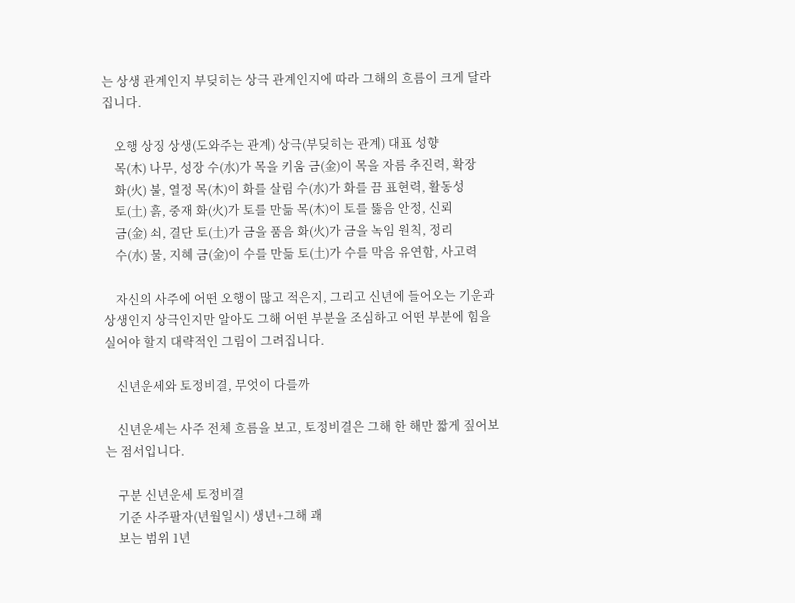는 상생 관계인지 부딪히는 상극 관계인지에 따라 그해의 흐름이 크게 달라집니다.

    오행 상징 상생(도와주는 관계) 상극(부딪히는 관계) 대표 성향
    목(木) 나무, 성장 수(水)가 목을 키움 금(金)이 목을 자름 추진력, 확장
    화(火) 불, 열정 목(木)이 화를 살림 수(水)가 화를 끔 표현력, 활동성
    토(土) 흙, 중재 화(火)가 토를 만듦 목(木)이 토를 뚫음 안정, 신뢰
    금(金) 쇠, 결단 토(土)가 금을 품음 화(火)가 금을 녹임 원칙, 정리
    수(水) 물, 지혜 금(金)이 수를 만듦 토(土)가 수를 막음 유연함, 사고력

    자신의 사주에 어떤 오행이 많고 적은지, 그리고 신년에 들어오는 기운과 상생인지 상극인지만 알아도 그해 어떤 부분을 조심하고 어떤 부분에 힘을 실어야 할지 대략적인 그림이 그려집니다.

    신년운세와 토정비결, 무엇이 다를까

    신년운세는 사주 전체 흐름을 보고, 토정비결은 그해 한 해만 짧게 짚어보는 점서입니다.

    구분 신년운세 토정비결
    기준 사주팔자(년월일시) 생년+그해 괘
    보는 범위 1년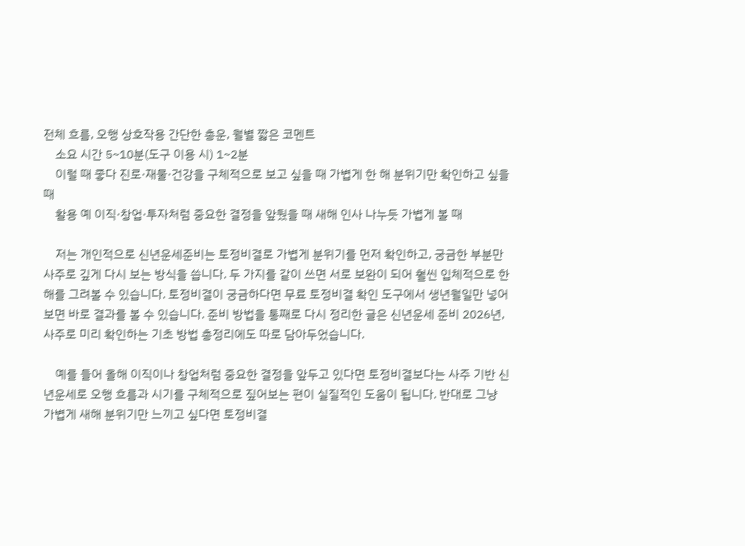전체 흐름, 오행 상호작용 간단한 총운, 월별 짧은 코멘트
    소요 시간 5~10분(도구 이용 시) 1~2분
    이럴 때 좋다 진로·재물·건강을 구체적으로 보고 싶을 때 가볍게 한 해 분위기만 확인하고 싶을 때
    활용 예 이직·창업·투자처럼 중요한 결정을 앞뒀을 때 새해 인사 나누듯 가볍게 볼 때

    저는 개인적으로 신년운세준비는 토정비결로 가볍게 분위기를 먼저 확인하고, 궁금한 부분만 사주로 깊게 다시 보는 방식을 씁니다. 두 가지를 같이 쓰면 서로 보완이 되어 훨씬 입체적으로 한 해를 그려볼 수 있습니다. 토정비결이 궁금하다면 무료 토정비결 확인 도구에서 생년월일만 넣어보면 바로 결과를 볼 수 있습니다. 준비 방법을 통째로 다시 정리한 글은 신년운세 준비 2026년, 사주로 미리 확인하는 기초 방법 총정리에도 따로 담아두었습니다.

    예를 들어 올해 이직이나 창업처럼 중요한 결정을 앞두고 있다면 토정비결보다는 사주 기반 신년운세로 오행 흐름과 시기를 구체적으로 짚어보는 편이 실질적인 도움이 됩니다. 반대로 그냥 가볍게 새해 분위기만 느끼고 싶다면 토정비결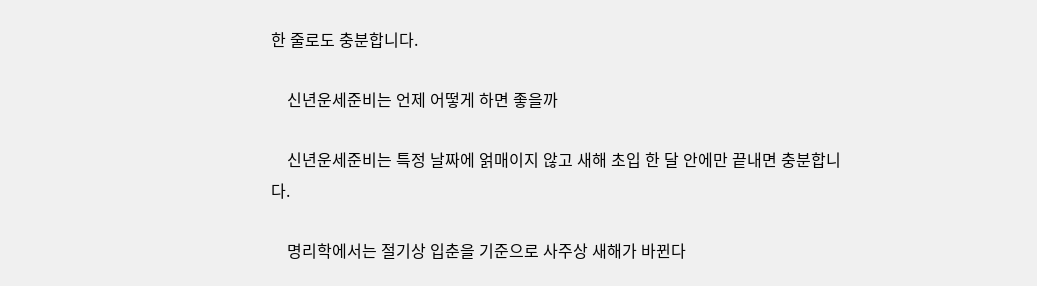한 줄로도 충분합니다.

    신년운세준비는 언제 어떻게 하면 좋을까

    신년운세준비는 특정 날짜에 얽매이지 않고 새해 초입 한 달 안에만 끝내면 충분합니다.

    명리학에서는 절기상 입춘을 기준으로 사주상 새해가 바뀐다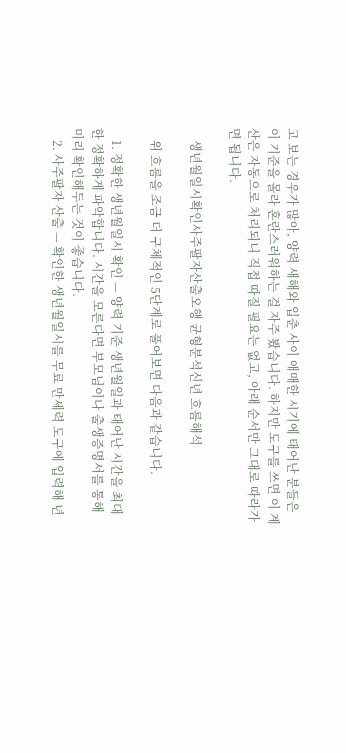고 보는 경우가 많아, 양력 새해와 입춘 사이 애매한 시기에 태어난 분들은 이 기준을 몰라 혼란스러워하는 걸 자주 봤습니다. 하지만 도구를 쓰면 이 계산은 자동으로 처리되니 직접 따질 필요는 없고, 아래 순서만 그대로 따라가면 됩니다.

    생년월일시확인사주팔자산출오행 균형분석신년 흐름해석

    위 흐름을 조금 더 구체적인 5단계로 풀어보면 다음과 같습니다.

    1. 정확한 생년월일시 확인 — 양력 기준 생년월일과 태어난 시간을 최대한 정확하게 파악합니다. 시간을 모른다면 부모님이나 출생증명서를 통해 미리 확인해두는 것이 좋습니다.
    2. 사주팔자 산출 — 확인한 생년월일시를 무료 만세력 도구에 입력해 년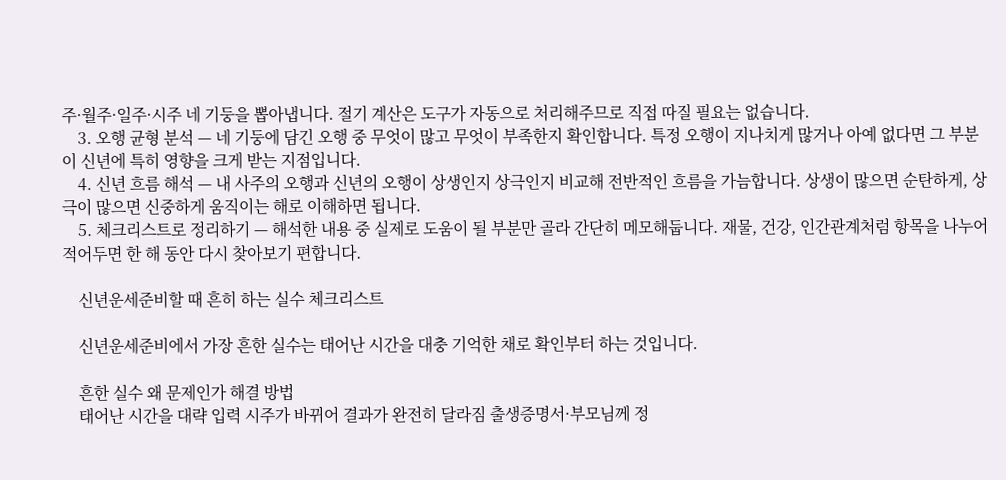주·월주·일주·시주 네 기둥을 뽑아냅니다. 절기 계산은 도구가 자동으로 처리해주므로 직접 따질 필요는 없습니다.
    3. 오행 균형 분석 — 네 기둥에 담긴 오행 중 무엇이 많고 무엇이 부족한지 확인합니다. 특정 오행이 지나치게 많거나 아예 없다면 그 부분이 신년에 특히 영향을 크게 받는 지점입니다.
    4. 신년 흐름 해석 — 내 사주의 오행과 신년의 오행이 상생인지 상극인지 비교해 전반적인 흐름을 가늠합니다. 상생이 많으면 순탄하게, 상극이 많으면 신중하게 움직이는 해로 이해하면 됩니다.
    5. 체크리스트로 정리하기 — 해석한 내용 중 실제로 도움이 될 부분만 골라 간단히 메모해둡니다. 재물, 건강, 인간관계처럼 항목을 나누어 적어두면 한 해 동안 다시 찾아보기 편합니다.

    신년운세준비할 때 흔히 하는 실수 체크리스트

    신년운세준비에서 가장 흔한 실수는 태어난 시간을 대충 기억한 채로 확인부터 하는 것입니다.

    흔한 실수 왜 문제인가 해결 방법
    태어난 시간을 대략 입력 시주가 바뀌어 결과가 완전히 달라짐 출생증명서·부모님께 정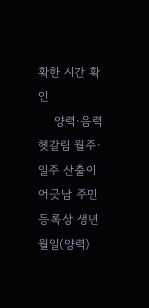확한 시간 확인
    양력·음력 헷갈림 월주·일주 산출이 어긋남 주민등록상 생년월일(양력)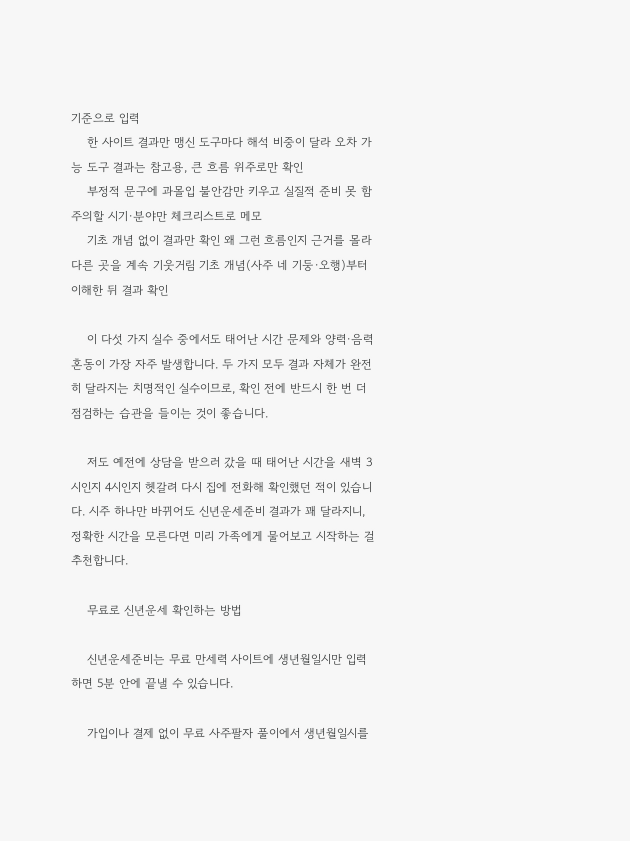기준으로 입력
    한 사이트 결과만 맹신 도구마다 해석 비중이 달라 오차 가능 도구 결과는 참고용, 큰 흐름 위주로만 확인
    부정적 문구에 과몰입 불안감만 키우고 실질적 준비 못 함 주의할 시기·분야만 체크리스트로 메모
    기초 개념 없이 결과만 확인 왜 그런 흐름인지 근거를 몰라 다른 곳을 계속 기웃거림 기초 개념(사주 네 기둥·오행)부터 이해한 뒤 결과 확인

    이 다섯 가지 실수 중에서도 태어난 시간 문제와 양력·음력 혼동이 가장 자주 발생합니다. 두 가지 모두 결과 자체가 완전히 달라지는 치명적인 실수이므로, 확인 전에 반드시 한 번 더 점검하는 습관을 들이는 것이 좋습니다.

    저도 예전에 상담을 받으러 갔을 때 태어난 시간을 새벽 3시인지 4시인지 헷갈려 다시 집에 전화해 확인했던 적이 있습니다. 시주 하나만 바뀌어도 신년운세준비 결과가 꽤 달라지니, 정확한 시간을 모른다면 미리 가족에게 물어보고 시작하는 걸 추천합니다.

    무료로 신년운세 확인하는 방법

    신년운세준비는 무료 만세력 사이트에 생년월일시만 입력하면 5분 안에 끝낼 수 있습니다.

    가입이나 결제 없이 무료 사주팔자 풀이에서 생년월일시를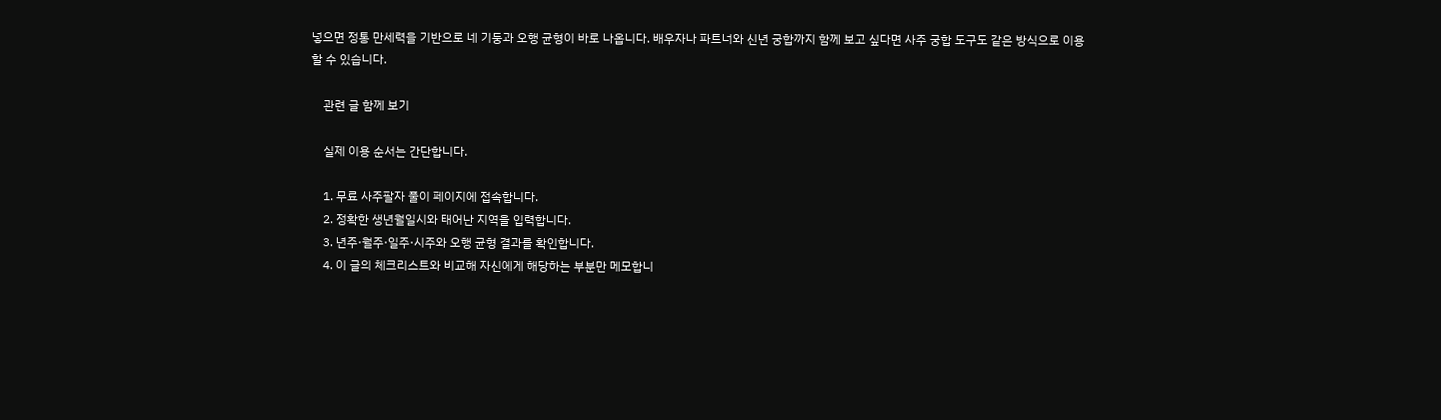넣으면 정통 만세력을 기반으로 네 기둥과 오행 균형이 바로 나옵니다. 배우자나 파트너와 신년 궁합까지 함께 보고 싶다면 사주 궁합 도구도 같은 방식으로 이용할 수 있습니다.

    관련 글 함께 보기

    실제 이용 순서는 간단합니다.

    1. 무료 사주팔자 풀이 페이지에 접속합니다.
    2. 정확한 생년월일시와 태어난 지역을 입력합니다.
    3. 년주·월주·일주·시주와 오행 균형 결과를 확인합니다.
    4. 이 글의 체크리스트와 비교해 자신에게 해당하는 부분만 메모합니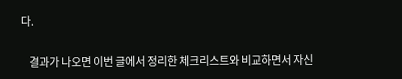다.

    결과가 나오면 이번 글에서 정리한 체크리스트와 비교하면서 자신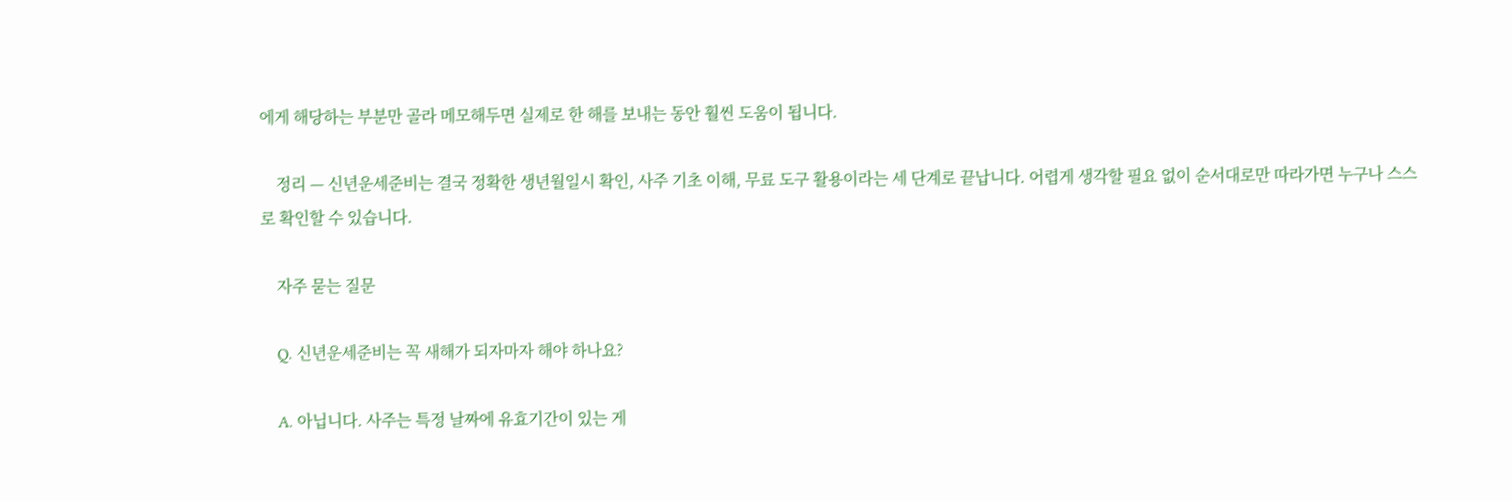에게 해당하는 부분만 골라 메모해두면 실제로 한 해를 보내는 동안 훨씬 도움이 됩니다.

    정리 — 신년운세준비는 결국 정확한 생년월일시 확인, 사주 기초 이해, 무료 도구 활용이라는 세 단계로 끝납니다. 어렵게 생각할 필요 없이 순서대로만 따라가면 누구나 스스로 확인할 수 있습니다.

    자주 묻는 질문

    Q. 신년운세준비는 꼭 새해가 되자마자 해야 하나요?

    A. 아닙니다. 사주는 특정 날짜에 유효기간이 있는 게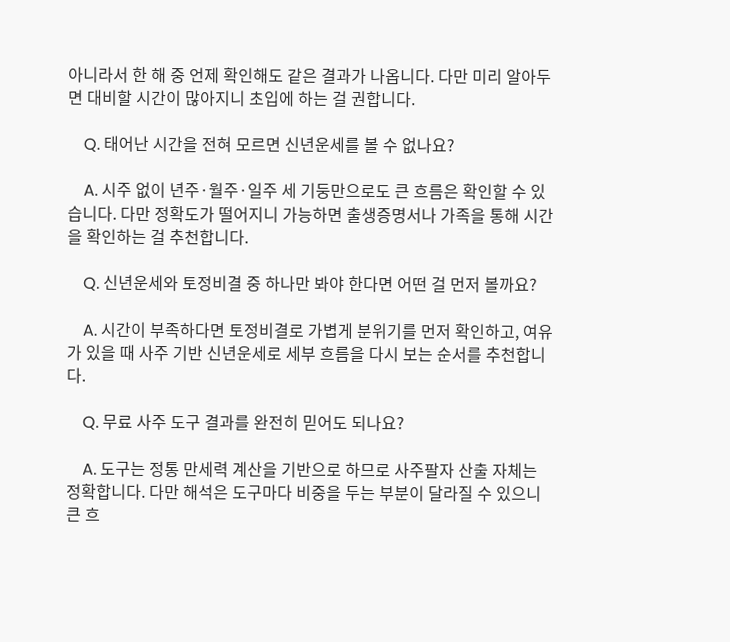아니라서 한 해 중 언제 확인해도 같은 결과가 나옵니다. 다만 미리 알아두면 대비할 시간이 많아지니 초입에 하는 걸 권합니다.

    Q. 태어난 시간을 전혀 모르면 신년운세를 볼 수 없나요?

    A. 시주 없이 년주·월주·일주 세 기둥만으로도 큰 흐름은 확인할 수 있습니다. 다만 정확도가 떨어지니 가능하면 출생증명서나 가족을 통해 시간을 확인하는 걸 추천합니다.

    Q. 신년운세와 토정비결 중 하나만 봐야 한다면 어떤 걸 먼저 볼까요?

    A. 시간이 부족하다면 토정비결로 가볍게 분위기를 먼저 확인하고, 여유가 있을 때 사주 기반 신년운세로 세부 흐름을 다시 보는 순서를 추천합니다.

    Q. 무료 사주 도구 결과를 완전히 믿어도 되나요?

    A. 도구는 정통 만세력 계산을 기반으로 하므로 사주팔자 산출 자체는 정확합니다. 다만 해석은 도구마다 비중을 두는 부분이 달라질 수 있으니 큰 흐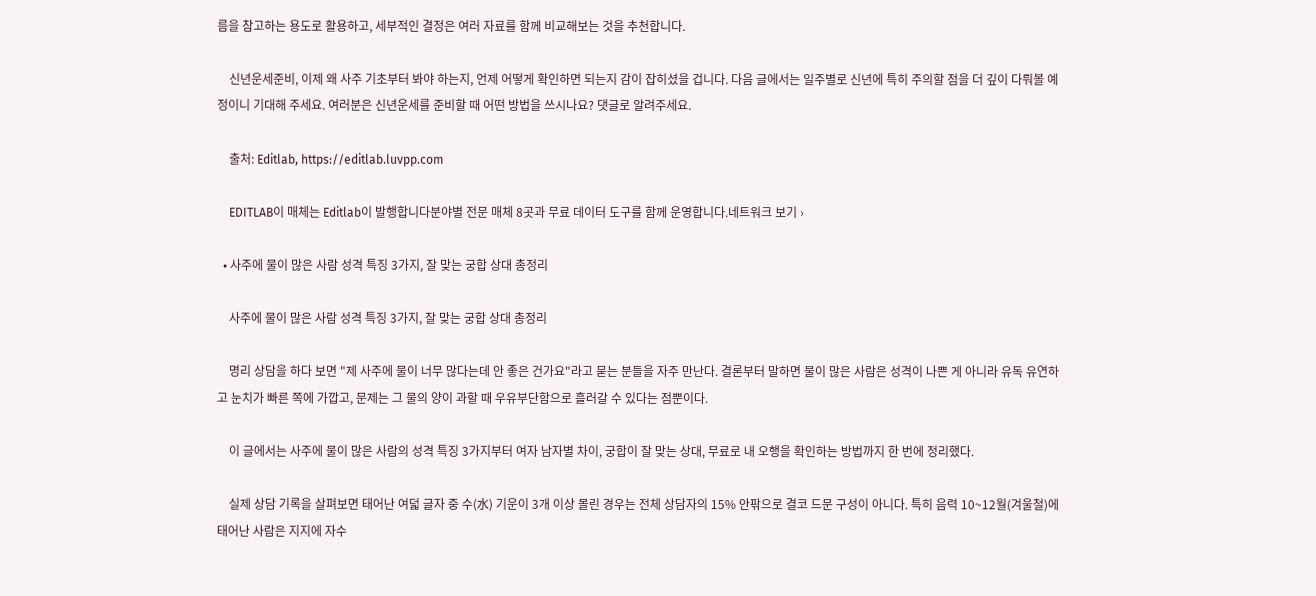름을 참고하는 용도로 활용하고, 세부적인 결정은 여러 자료를 함께 비교해보는 것을 추천합니다.

    신년운세준비, 이제 왜 사주 기초부터 봐야 하는지, 언제 어떻게 확인하면 되는지 감이 잡히셨을 겁니다. 다음 글에서는 일주별로 신년에 특히 주의할 점을 더 깊이 다뤄볼 예정이니 기대해 주세요. 여러분은 신년운세를 준비할 때 어떤 방법을 쓰시나요? 댓글로 알려주세요.

    출처: Editlab, https://editlab.luvpp.com

    EDITLAB이 매체는 Editlab이 발행합니다분야별 전문 매체 8곳과 무료 데이터 도구를 함께 운영합니다.네트워크 보기 ›

  • 사주에 물이 많은 사람 성격 특징 3가지, 잘 맞는 궁합 상대 총정리

    사주에 물이 많은 사람 성격 특징 3가지, 잘 맞는 궁합 상대 총정리

    명리 상담을 하다 보면 "제 사주에 물이 너무 많다는데 안 좋은 건가요"라고 묻는 분들을 자주 만난다. 결론부터 말하면 물이 많은 사람은 성격이 나쁜 게 아니라 유독 유연하고 눈치가 빠른 쪽에 가깝고, 문제는 그 물의 양이 과할 때 우유부단함으로 흘러갈 수 있다는 점뿐이다.

    이 글에서는 사주에 물이 많은 사람의 성격 특징 3가지부터 여자 남자별 차이, 궁합이 잘 맞는 상대, 무료로 내 오행을 확인하는 방법까지 한 번에 정리했다.

    실제 상담 기록을 살펴보면 태어난 여덟 글자 중 수(水) 기운이 3개 이상 몰린 경우는 전체 상담자의 15% 안팎으로 결코 드문 구성이 아니다. 특히 음력 10~12월(겨울철)에 태어난 사람은 지지에 자수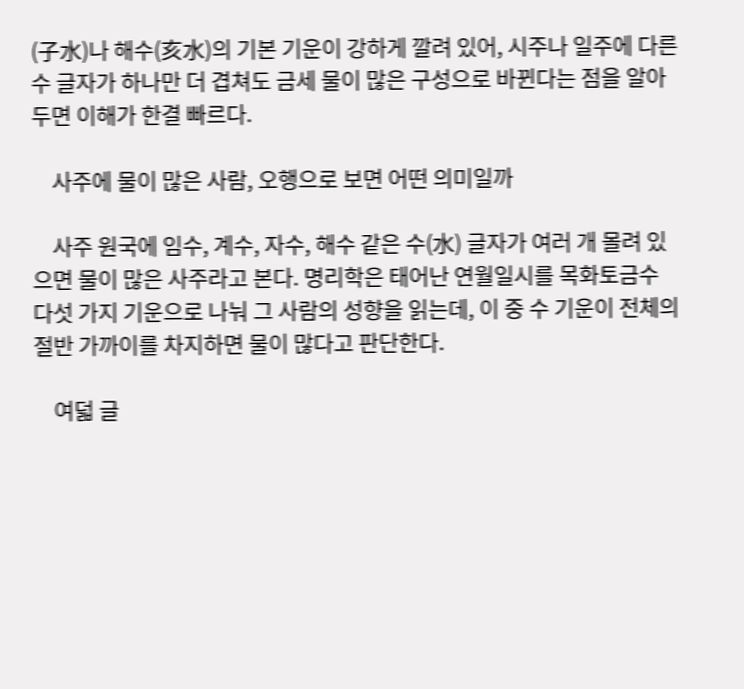(子水)나 해수(亥水)의 기본 기운이 강하게 깔려 있어, 시주나 일주에 다른 수 글자가 하나만 더 겹쳐도 금세 물이 많은 구성으로 바뀐다는 점을 알아두면 이해가 한결 빠르다.

    사주에 물이 많은 사람, 오행으로 보면 어떤 의미일까

    사주 원국에 임수, 계수, 자수, 해수 같은 수(水) 글자가 여러 개 몰려 있으면 물이 많은 사주라고 본다. 명리학은 태어난 연월일시를 목화토금수 다섯 가지 기운으로 나눠 그 사람의 성향을 읽는데, 이 중 수 기운이 전체의 절반 가까이를 차지하면 물이 많다고 판단한다.

    여덟 글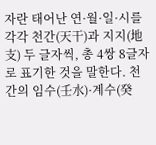자란 태어난 연·월·일·시를 각각 천간(天干)과 지지(地支) 두 글자씩, 총 4쌍 8글자로 표기한 것을 말한다. 천간의 임수(壬水)·계수(癸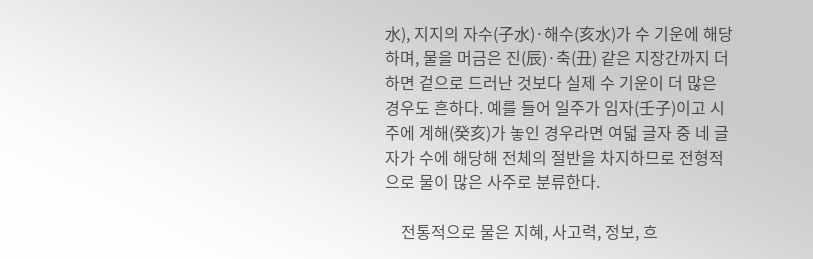水), 지지의 자수(子水)·해수(亥水)가 수 기운에 해당하며, 물을 머금은 진(辰)·축(丑) 같은 지장간까지 더하면 겉으로 드러난 것보다 실제 수 기운이 더 많은 경우도 흔하다. 예를 들어 일주가 임자(壬子)이고 시주에 계해(癸亥)가 놓인 경우라면 여덟 글자 중 네 글자가 수에 해당해 전체의 절반을 차지하므로 전형적으로 물이 많은 사주로 분류한다.

    전통적으로 물은 지혜, 사고력, 정보, 흐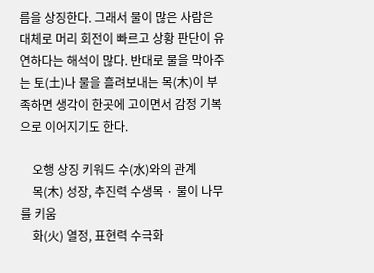름을 상징한다. 그래서 물이 많은 사람은 대체로 머리 회전이 빠르고 상황 판단이 유연하다는 해석이 많다. 반대로 물을 막아주는 토(土)나 물을 흘려보내는 목(木)이 부족하면 생각이 한곳에 고이면서 감정 기복으로 이어지기도 한다.

    오행 상징 키워드 수(水)와의 관계
    목(木) 성장, 추진력 수생목 · 물이 나무를 키움
    화(火) 열정, 표현력 수극화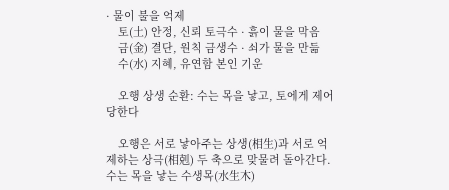· 물이 불을 억제
    토(土) 안정, 신뢰 토극수 · 흙이 물을 막음
    금(金) 결단, 원칙 금생수 · 쇠가 물을 만듦
    수(水) 지혜, 유연함 본인 기운

    오행 상생 순환: 수는 목을 낳고, 토에게 제어당한다

    오행은 서로 낳아주는 상생(相生)과 서로 억제하는 상극(相剋) 두 축으로 맞물려 돌아간다. 수는 목을 낳는 수생목(水生木)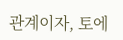관계이자, 토에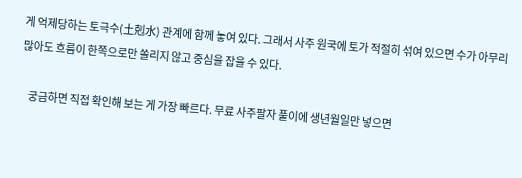게 억제당하는 토극수(土剋水) 관계에 함께 놓여 있다. 그래서 사주 원국에 토가 적절히 섞여 있으면 수가 아무리 많아도 흐름이 한쪽으로만 쏠리지 않고 중심을 잡을 수 있다.

    궁금하면 직접 확인해 보는 게 가장 빠르다. 무료 사주팔자 풀이에 생년월일만 넣으면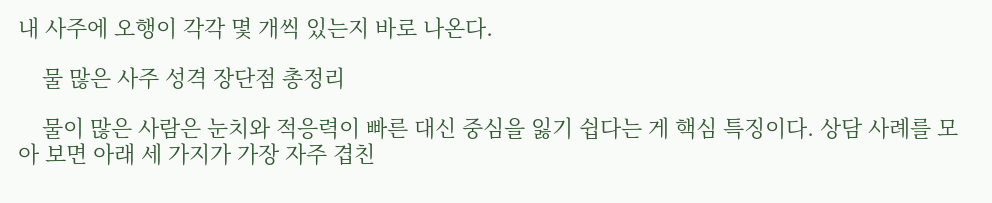내 사주에 오행이 각각 몇 개씩 있는지 바로 나온다.

    물 많은 사주 성격 장단점 총정리

    물이 많은 사람은 눈치와 적응력이 빠른 대신 중심을 잃기 쉽다는 게 핵심 특징이다. 상담 사례를 모아 보면 아래 세 가지가 가장 자주 겹친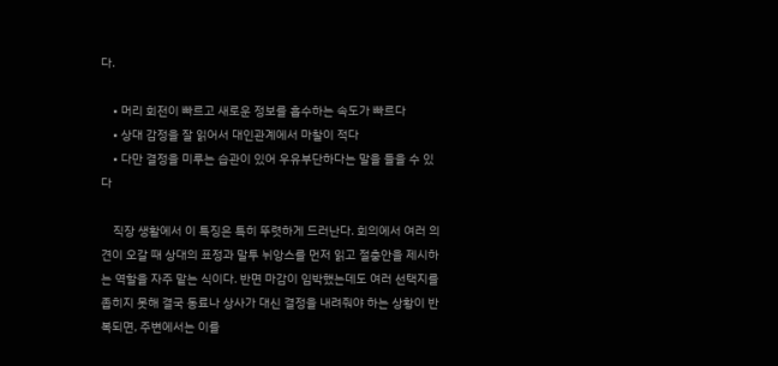다.

    • 머리 회전이 빠르고 새로운 정보를 흡수하는 속도가 빠르다
    • 상대 감정을 잘 읽어서 대인관계에서 마찰이 적다
    • 다만 결정을 미루는 습관이 있어 우유부단하다는 말을 들을 수 있다

    직장 생활에서 이 특징은 특히 뚜렷하게 드러난다. 회의에서 여러 의견이 오갈 때 상대의 표정과 말투 뉘앙스를 먼저 읽고 절충안을 제시하는 역할을 자주 맡는 식이다. 반면 마감이 임박했는데도 여러 선택지를 좁히지 못해 결국 동료나 상사가 대신 결정을 내려줘야 하는 상황이 반복되면, 주변에서는 이를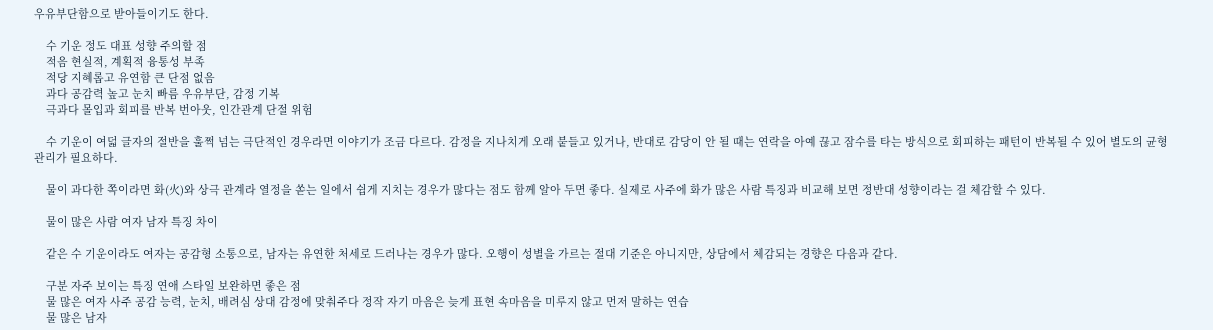우유부단함으로 받아들이기도 한다.

    수 기운 정도 대표 성향 주의할 점
    적음 현실적, 계획적 융통성 부족
    적당 지혜롭고 유연함 큰 단점 없음
    과다 공감력 높고 눈치 빠름 우유부단, 감정 기복
    극과다 몰입과 회피를 반복 번아웃, 인간관계 단절 위험

    수 기운이 여덟 글자의 절반을 훌쩍 넘는 극단적인 경우라면 이야기가 조금 다르다. 감정을 지나치게 오래 붙들고 있거나, 반대로 감당이 안 될 때는 연락을 아예 끊고 잠수를 타는 방식으로 회피하는 패턴이 반복될 수 있어 별도의 균형 관리가 필요하다.

    물이 과다한 쪽이라면 화(火)와 상극 관계라 열정을 쏟는 일에서 쉽게 지치는 경우가 많다는 점도 함께 알아 두면 좋다. 실제로 사주에 화가 많은 사람 특징과 비교해 보면 정반대 성향이라는 걸 체감할 수 있다.

    물이 많은 사람 여자 남자 특징 차이

    같은 수 기운이라도 여자는 공감형 소통으로, 남자는 유연한 처세로 드러나는 경우가 많다. 오행이 성별을 가르는 절대 기준은 아니지만, 상담에서 체감되는 경향은 다음과 같다.

    구분 자주 보이는 특징 연애 스타일 보완하면 좋은 점
    물 많은 여자 사주 공감 능력, 눈치, 배려심 상대 감정에 맞춰주다 정작 자기 마음은 늦게 표현 속마음을 미루지 않고 먼저 말하는 연습
    물 많은 남자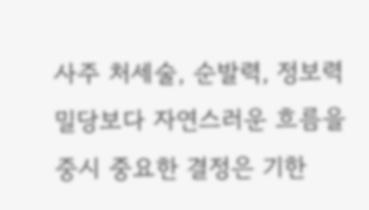사주 처세술, 순발력, 정보력 밀당보다 자연스러운 흐름을 중시 중요한 결정은 기한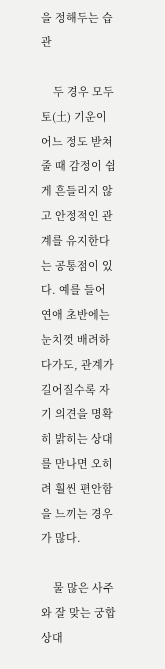을 정해두는 습관

    두 경우 모두 토(土) 기운이 어느 정도 받쳐줄 때 감정이 쉽게 흔들리지 않고 안정적인 관계를 유지한다는 공통점이 있다. 예를 들어 연애 초반에는 눈치껏 배려하다가도, 관계가 길어질수록 자기 의견을 명확히 밝히는 상대를 만나면 오히려 훨씬 편안함을 느끼는 경우가 많다.

    물 많은 사주와 잘 맞는 궁합 상대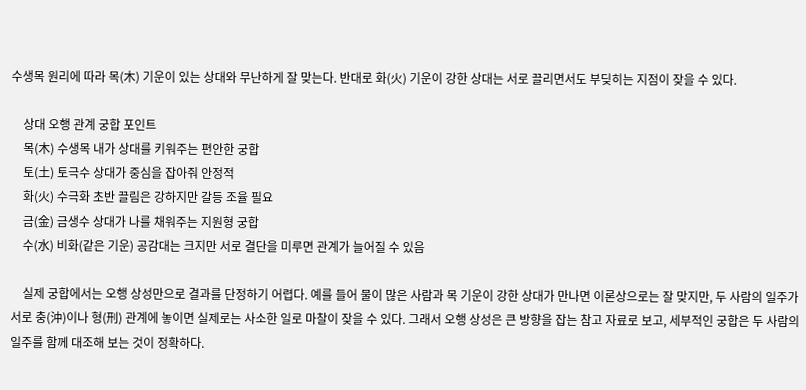수생목 원리에 따라 목(木) 기운이 있는 상대와 무난하게 잘 맞는다. 반대로 화(火) 기운이 강한 상대는 서로 끌리면서도 부딪히는 지점이 잦을 수 있다.

    상대 오행 관계 궁합 포인트
    목(木) 수생목 내가 상대를 키워주는 편안한 궁합
    토(土) 토극수 상대가 중심을 잡아줘 안정적
    화(火) 수극화 초반 끌림은 강하지만 갈등 조율 필요
    금(金) 금생수 상대가 나를 채워주는 지원형 궁합
    수(水) 비화(같은 기운) 공감대는 크지만 서로 결단을 미루면 관계가 늘어질 수 있음

    실제 궁합에서는 오행 상성만으로 결과를 단정하기 어렵다. 예를 들어 물이 많은 사람과 목 기운이 강한 상대가 만나면 이론상으로는 잘 맞지만, 두 사람의 일주가 서로 충(沖)이나 형(刑) 관계에 놓이면 실제로는 사소한 일로 마찰이 잦을 수 있다. 그래서 오행 상성은 큰 방향을 잡는 참고 자료로 보고, 세부적인 궁합은 두 사람의 일주를 함께 대조해 보는 것이 정확하다.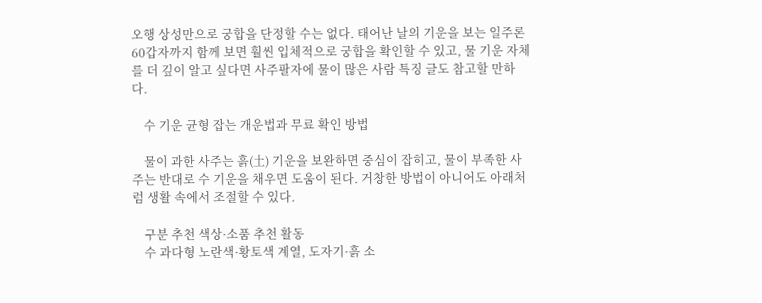오행 상성만으로 궁합을 단정할 수는 없다. 태어난 날의 기운을 보는 일주론 60갑자까지 함께 보면 훨씬 입체적으로 궁합을 확인할 수 있고, 물 기운 자체를 더 깊이 알고 싶다면 사주팔자에 물이 많은 사람 특징 글도 참고할 만하다.

    수 기운 균형 잡는 개운법과 무료 확인 방법

    물이 과한 사주는 흙(土) 기운을 보완하면 중심이 잡히고, 물이 부족한 사주는 반대로 수 기운을 채우면 도움이 된다. 거창한 방법이 아니어도 아래처럼 생활 속에서 조절할 수 있다.

    구분 추천 색상·소품 추천 활동
    수 과다형 노란색·황토색 계열, 도자기·흙 소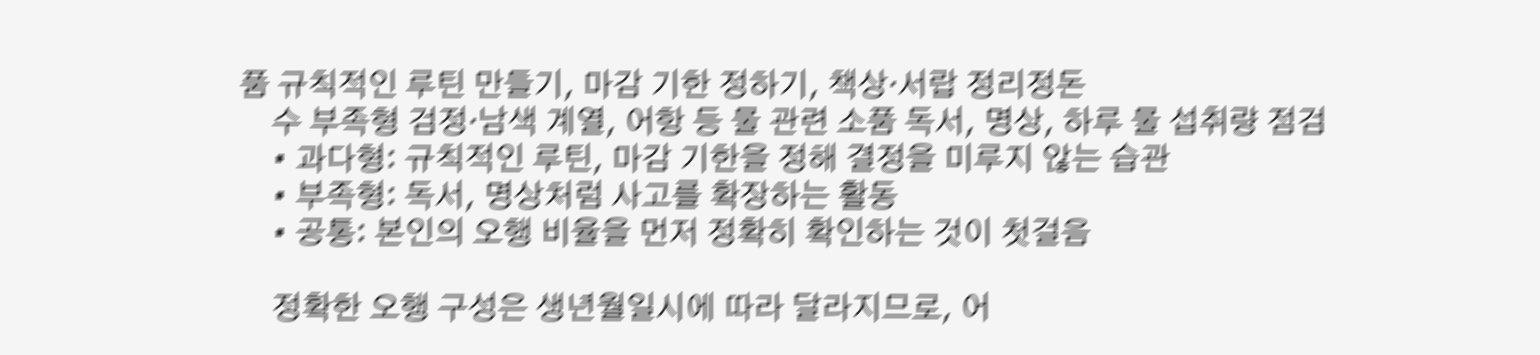품 규칙적인 루틴 만들기, 마감 기한 정하기, 책상·서랍 정리정돈
    수 부족형 검정·남색 계열, 어항 등 물 관련 소품 독서, 명상, 하루 물 섭취량 점검
    • 과다형: 규칙적인 루틴, 마감 기한을 정해 결정을 미루지 않는 습관
    • 부족형: 독서, 명상처럼 사고를 확장하는 활동
    • 공통: 본인의 오행 비율을 먼저 정확히 확인하는 것이 첫걸음

    정확한 오행 구성은 생년월일시에 따라 달라지므로, 어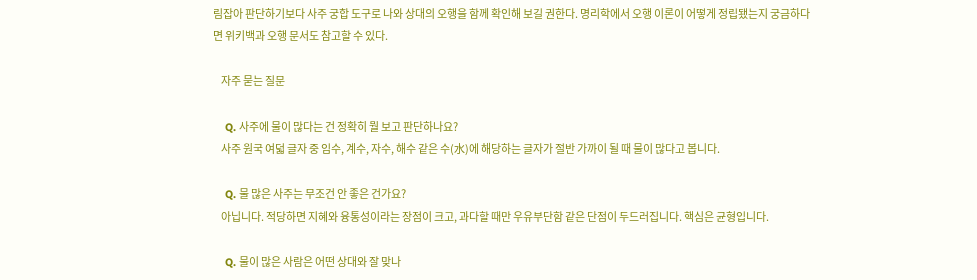림잡아 판단하기보다 사주 궁합 도구로 나와 상대의 오행을 함께 확인해 보길 권한다. 명리학에서 오행 이론이 어떻게 정립됐는지 궁금하다면 위키백과 오행 문서도 참고할 수 있다.

    자주 묻는 질문

    Q. 사주에 물이 많다는 건 정확히 뭘 보고 판단하나요?
    사주 원국 여덟 글자 중 임수, 계수, 자수, 해수 같은 수(水)에 해당하는 글자가 절반 가까이 될 때 물이 많다고 봅니다.

    Q. 물 많은 사주는 무조건 안 좋은 건가요?
    아닙니다. 적당하면 지혜와 융통성이라는 장점이 크고, 과다할 때만 우유부단함 같은 단점이 두드러집니다. 핵심은 균형입니다.

    Q. 물이 많은 사람은 어떤 상대와 잘 맞나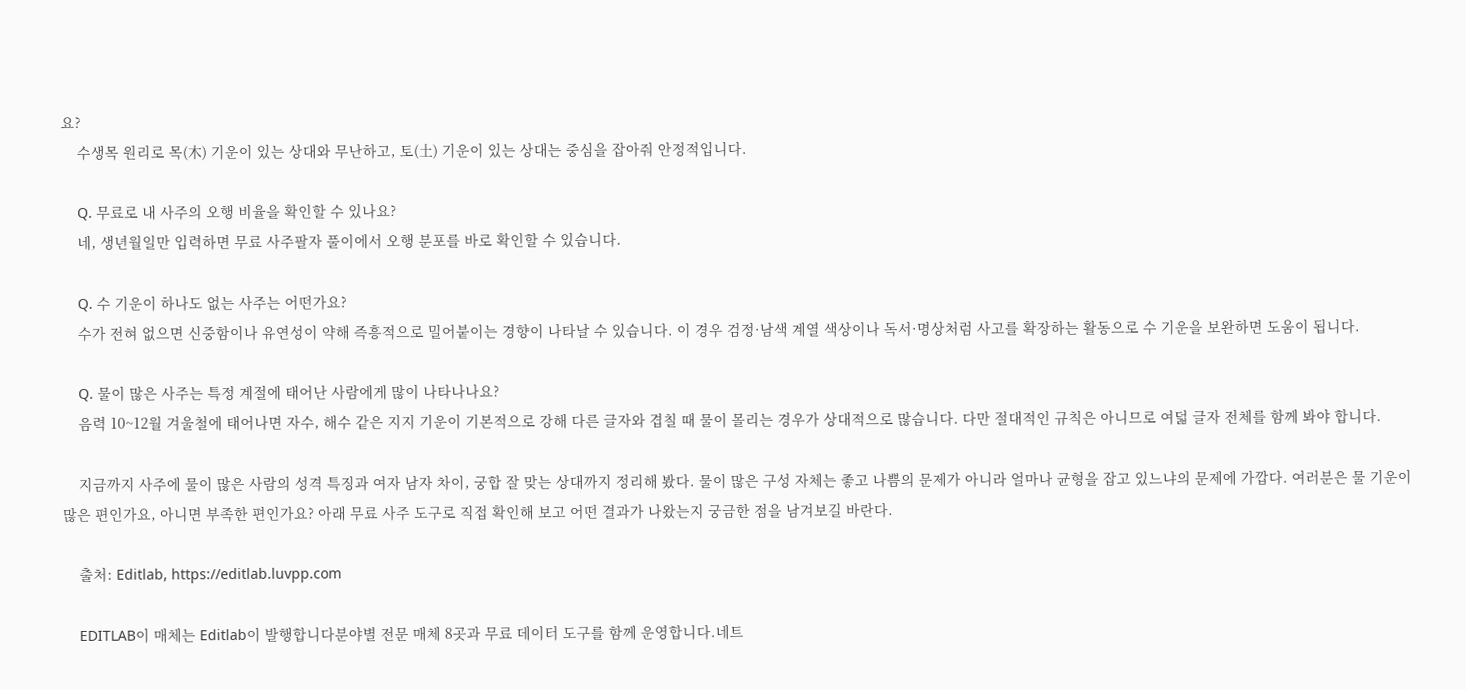요?
    수생목 원리로 목(木) 기운이 있는 상대와 무난하고, 토(土) 기운이 있는 상대는 중심을 잡아줘 안정적입니다.

    Q. 무료로 내 사주의 오행 비율을 확인할 수 있나요?
    네, 생년월일만 입력하면 무료 사주팔자 풀이에서 오행 분포를 바로 확인할 수 있습니다.

    Q. 수 기운이 하나도 없는 사주는 어떤가요?
    수가 전혀 없으면 신중함이나 유연성이 약해 즉흥적으로 밀어붙이는 경향이 나타날 수 있습니다. 이 경우 검정·남색 계열 색상이나 독서·명상처럼 사고를 확장하는 활동으로 수 기운을 보완하면 도움이 됩니다.

    Q. 물이 많은 사주는 특정 계절에 태어난 사람에게 많이 나타나나요?
    음력 10~12월 겨울철에 태어나면 자수, 해수 같은 지지 기운이 기본적으로 강해 다른 글자와 겹칠 때 물이 몰리는 경우가 상대적으로 많습니다. 다만 절대적인 규칙은 아니므로 여덟 글자 전체를 함께 봐야 합니다.

    지금까지 사주에 물이 많은 사람의 성격 특징과 여자 남자 차이, 궁합 잘 맞는 상대까지 정리해 봤다. 물이 많은 구성 자체는 좋고 나쁨의 문제가 아니라 얼마나 균형을 잡고 있느냐의 문제에 가깝다. 여러분은 물 기운이 많은 편인가요, 아니면 부족한 편인가요? 아래 무료 사주 도구로 직접 확인해 보고 어떤 결과가 나왔는지 궁금한 점을 남겨보길 바란다.

    출처: Editlab, https://editlab.luvpp.com

    EDITLAB이 매체는 Editlab이 발행합니다분야별 전문 매체 8곳과 무료 데이터 도구를 함께 운영합니다.네트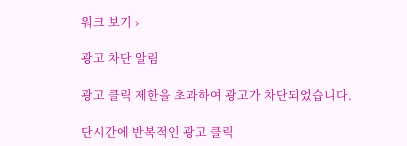워크 보기 ›

광고 차단 알림

광고 클릭 제한을 초과하여 광고가 차단되었습니다.

단시간에 반복적인 광고 클릭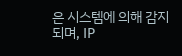은 시스템에 의해 감지되며, IP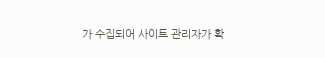가 수집되어 사이트 관리자가 확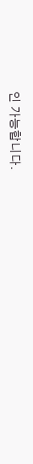인 가능합니다.